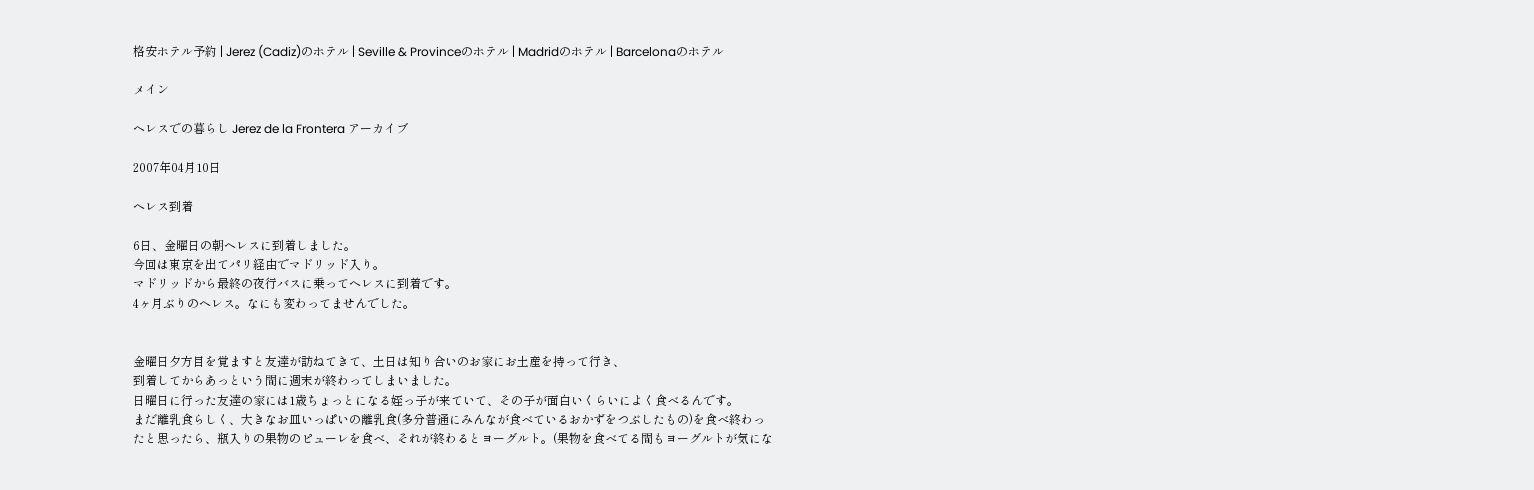格安ホテル予約 | Jerez (Cadiz)のホテル | Seville & Provinceのホテル | Madridのホテル | Barcelonaのホテル

メイン

ヘレスでの暮らし Jerez de la Frontera アーカイブ

2007年04月10日

ヘレス到着

6日、金曜日の朝ヘレスに到着しました。
今回は東京を出てパリ経由でマドリッド入り。
マドリッドから最終の夜行バスに乗ってヘレスに到着です。
4ヶ月ぶりのヘレス。なにも変わってませんでした。


金曜日夕方目を覚ますと友達が訪ねてきて、土日は知り合いのお家にお土産を持って行き、
到着してからあっという間に週末が終わってしまいました。
日曜日に行った友達の家には1歳ちょっとになる姪っ子が来ていて、その子が面白いくらいによく食べるんです。
まだ離乳食らしく、大きなお皿いっぱいの離乳食(多分普通にみんなが食べているおかずをつぶしたもの)を食べ終わったと思ったら、瓶入りの果物のピューレを食べ、それが終わるとヨーグルト。(果物を食べてる間もヨーグルトが気にな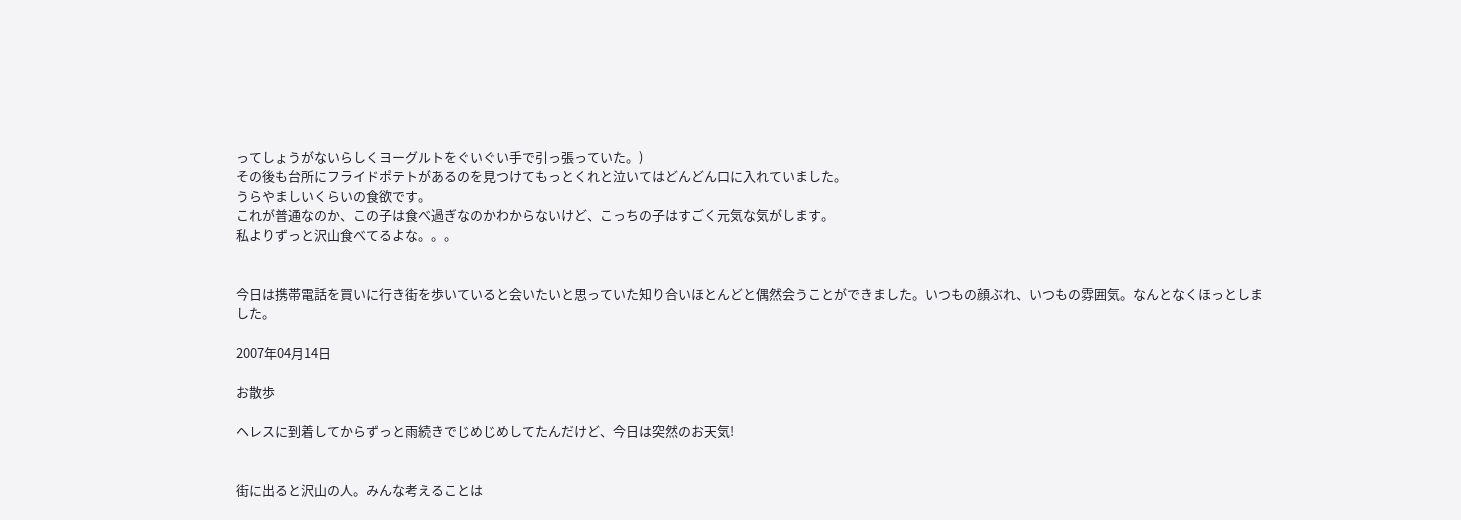ってしょうがないらしくヨーグルトをぐいぐい手で引っ張っていた。)
その後も台所にフライドポテトがあるのを見つけてもっとくれと泣いてはどんどん口に入れていました。
うらやましいくらいの食欲です。
これが普通なのか、この子は食べ過ぎなのかわからないけど、こっちの子はすごく元気な気がします。
私よりずっと沢山食べてるよな。。。


今日は携帯電話を買いに行き街を歩いていると会いたいと思っていた知り合いほとんどと偶然会うことができました。いつもの顔ぶれ、いつもの雰囲気。なんとなくほっとしました。

2007年04月14日

お散歩

ヘレスに到着してからずっと雨続きでじめじめしてたんだけど、今日は突然のお天気!


街に出ると沢山の人。みんな考えることは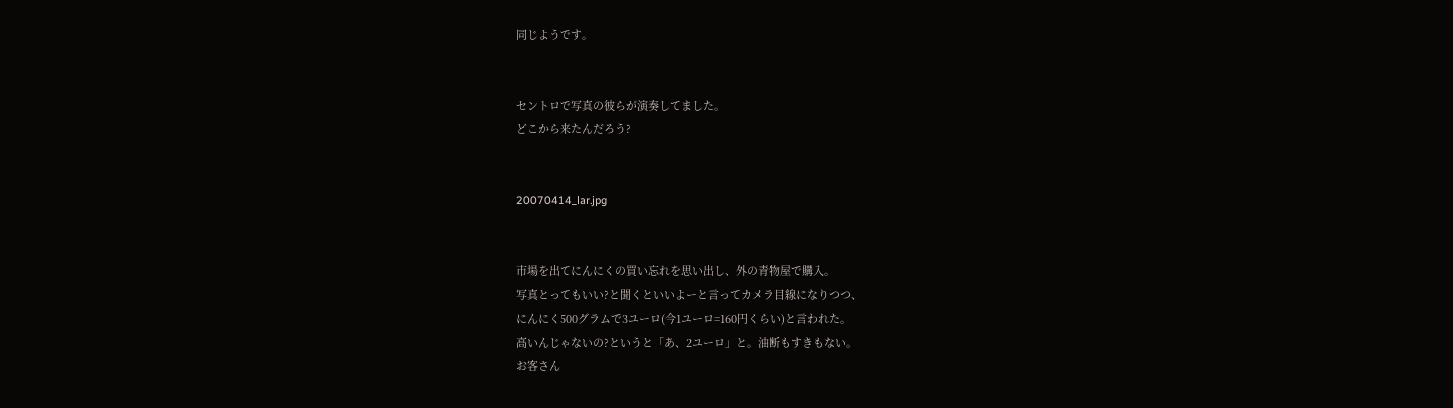同じようです。


セントロで写真の彼らが演奏してました。
どこから来たんだろう?


20070414_lar.jpg


市場を出てにんにくの買い忘れを思い出し、外の青物屋で購入。
写真とってもいい?と聞くといいよーと言ってカメラ目線になりつつ、
にんにく500グラムで3ユーロ(今1ユーロ=160円くらい)と言われた。
高いんじゃないの?というと「あ、2ユーロ」と。油断もすきもない。
お客さん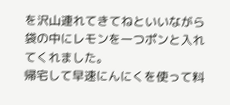を沢山連れてきてねといいながら袋の中にレモンを一つポンと入れてくれました。
帰宅して早速にんにくを使って料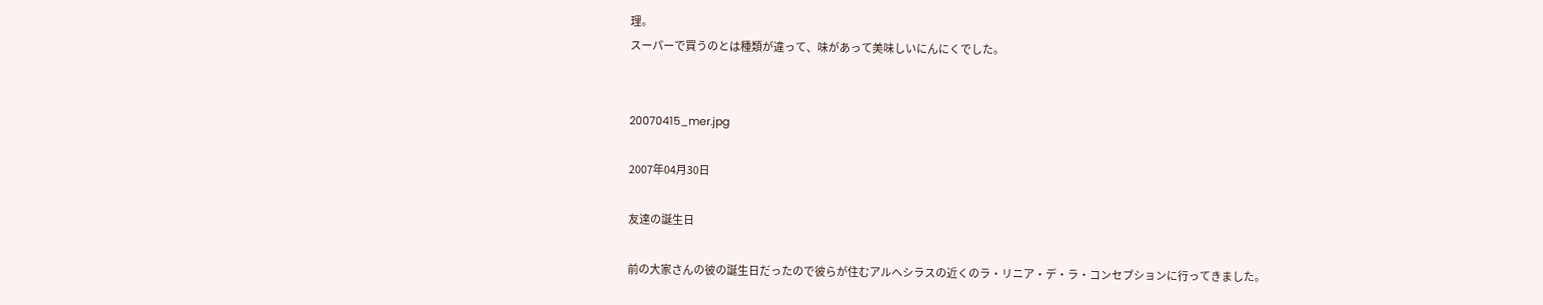理。
スーパーで買うのとは種類が違って、味があって美味しいにんにくでした。


20070415_mer.jpg

2007年04月30日

友達の誕生日

前の大家さんの彼の誕生日だったので彼らが住むアルヘシラスの近くのラ・リニア・デ・ラ・コンセプションに行ってきました。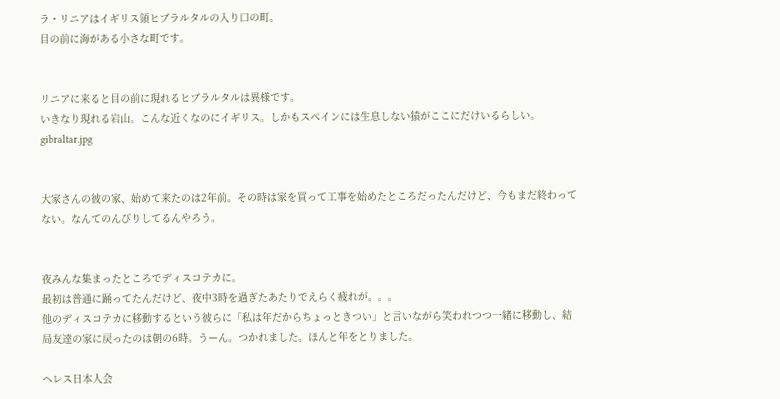ラ・リニアはイギリス領ヒブラルタルの入り口の町。
目の前に海がある小さな町です。


リニアに来ると目の前に現れるヒブラルタルは異様です。
いきなり現れる岩山。こんな近くなのにイギリス。しかもスペインには生息しない猿がここにだけいるらしい。
gibraltar.jpg


大家さんの彼の家、始めて来たのは2年前。その時は家を買って工事を始めたところだったんだけど、今もまだ終わってない。なんてのんびりしてるんやろう。


夜みんな集まったところでディスコテカに。
最初は普通に踊ってたんだけど、夜中3時を過ぎたあたりでえらく疲れが。。。
他のディスコテカに移動するという彼らに「私は年だからちょっときつい」と言いながら笑われつつ一緒に移動し、結局友達の家に戻ったのは朝の6時。うーん。つかれました。ほんと年をとりました。

ヘレス日本人会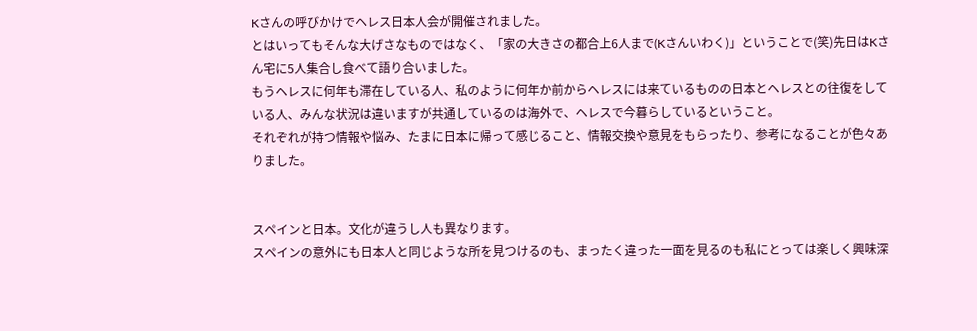Kさんの呼びかけでヘレス日本人会が開催されました。
とはいってもそんな大げさなものではなく、「家の大きさの都合上6人まで(Kさんいわく)」ということで(笑)先日はKさん宅に5人集合し食べて語り合いました。
もうヘレスに何年も滞在している人、私のように何年か前からヘレスには来ているものの日本とヘレスとの往復をしている人、みんな状況は違いますが共通しているのは海外で、ヘレスで今暮らしているということ。
それぞれが持つ情報や悩み、たまに日本に帰って感じること、情報交換や意見をもらったり、参考になることが色々ありました。


スペインと日本。文化が違うし人も異なります。
スペインの意外にも日本人と同じような所を見つけるのも、まったく違った一面を見るのも私にとっては楽しく興味深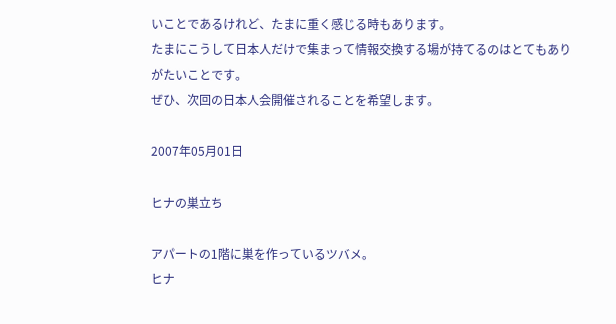いことであるけれど、たまに重く感じる時もあります。
たまにこうして日本人だけで集まって情報交換する場が持てるのはとてもありがたいことです。
ぜひ、次回の日本人会開催されることを希望します。

2007年05月01日

ヒナの巣立ち

アパートの1階に巣を作っているツバメ。
ヒナ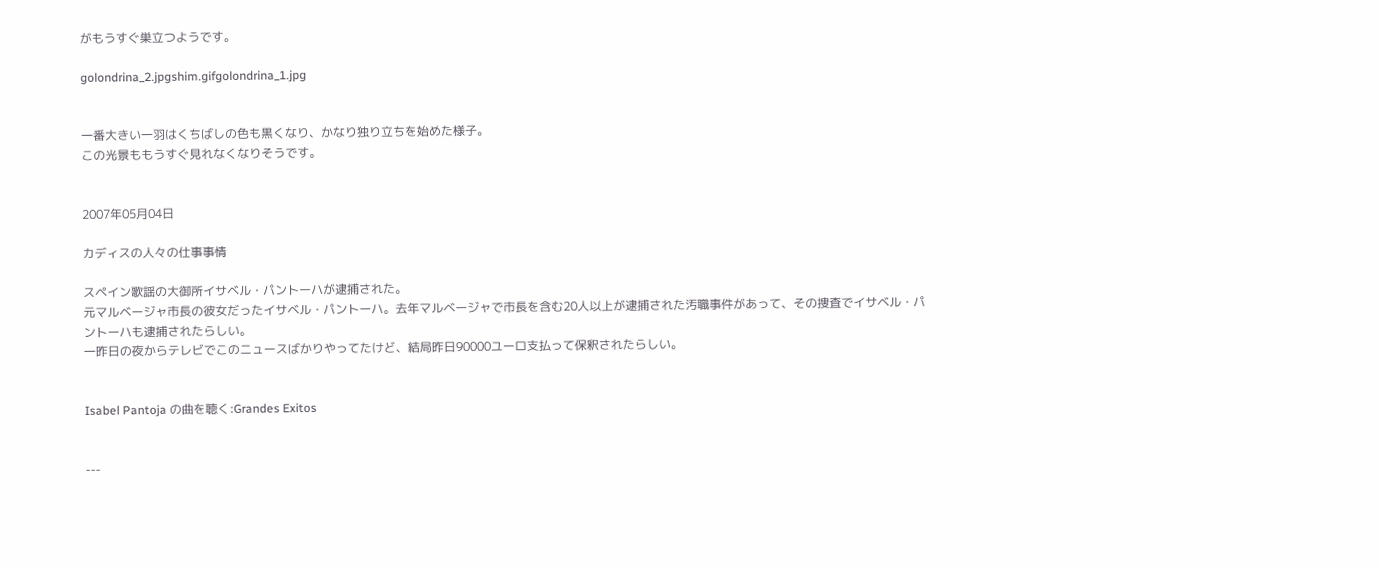がもうすぐ巣立つようです。

golondrina_2.jpgshim.gifgolondrina_1.jpg


一番大きい一羽はくちばしの色も黒くなり、かなり独り立ちを始めた様子。
この光景ももうすぐ見れなくなりそうです。


2007年05月04日

カディスの人々の仕事事情

スペイン歌謡の大御所イサベル・パントーハが逮捕された。
元マルベージャ市長の彼女だったイサベル・パントーハ。去年マルベージャで市長を含む20人以上が逮捕された汚職事件があって、その捜査でイサベル・パントーハも逮捕されたらしい。
一昨日の夜からテレビでこのニュースばかりやってたけど、結局昨日90000ユーロ支払って保釈されたらしい。


Isabel Pantoja の曲を聴く:Grandes Exitos


---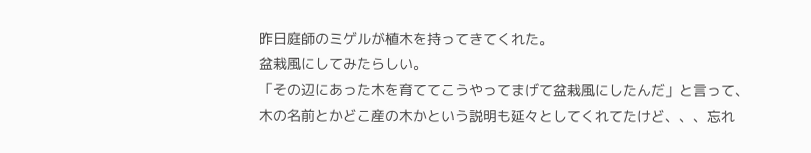昨日庭師のミゲルが植木を持ってきてくれた。
盆栽風にしてみたらしい。
「その辺にあった木を育ててこうやってまげて盆栽風にしたんだ」と言って、
木の名前とかどこ産の木かという説明も延々としてくれてたけど、、、忘れ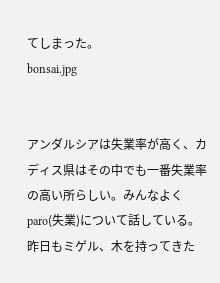てしまった。
bonsai.jpg


アンダルシアは失業率が高く、カディス県はその中でも一番失業率の高い所らしい。みんなよくparo(失業)について話している。
昨日もミゲル、木を持ってきた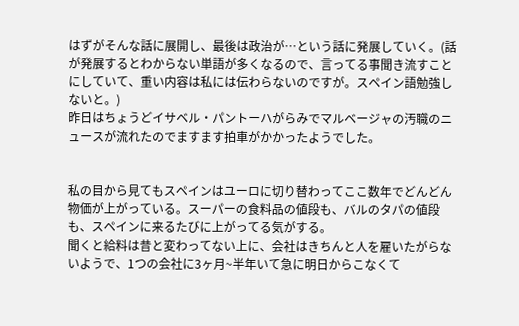はずがそんな話に展開し、最後は政治が…という話に発展していく。(話が発展するとわからない単語が多くなるので、言ってる事聞き流すことにしていて、重い内容は私には伝わらないのですが。スペイン語勉強しないと。)
昨日はちょうどイサベル・パントーハがらみでマルベージャの汚職のニュースが流れたのでますます拍車がかかったようでした。


私の目から見てもスペインはユーロに切り替わってここ数年でどんどん物価が上がっている。スーパーの食料品の値段も、バルのタパの値段も、スペインに来るたびに上がってる気がする。
聞くと給料は昔と変わってない上に、会社はきちんと人を雇いたがらないようで、1つの会社に3ヶ月~半年いて急に明日からこなくて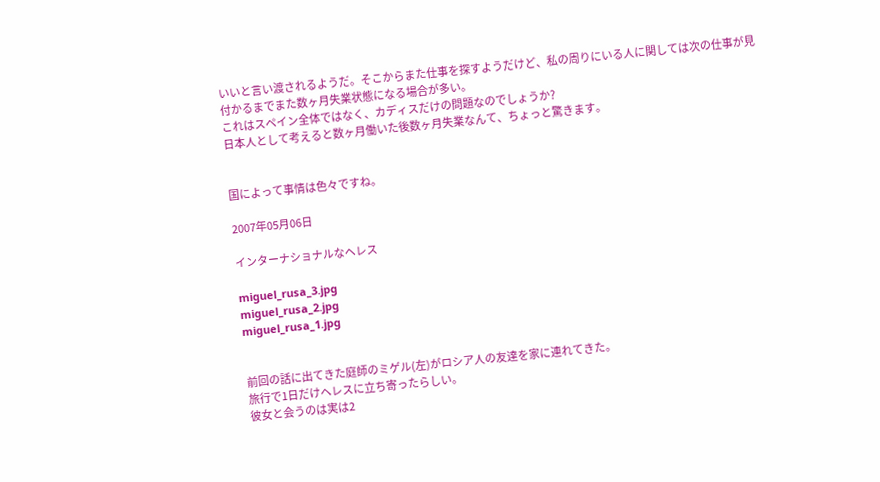いいと言い渡されるようだ。そこからまた仕事を探すようだけど、私の周りにいる人に関しては次の仕事が見付かるまでまた数ヶ月失業状態になる場合が多い。
これはスペイン全体ではなく、カディスだけの問題なのでしょうか?
日本人として考えると数ヶ月働いた後数ヶ月失業なんて、ちょっと驚きます。


国によって事情は色々ですね。

2007年05月06日

インターナショナルなヘレス

miguel_rusa_3.jpg
miguel_rusa_2.jpg
miguel_rusa_1.jpg


前回の話に出てきた庭師のミゲル(左)がロシア人の友達を家に連れてきた。
旅行で1日だけヘレスに立ち寄ったらしい。
彼女と会うのは実は2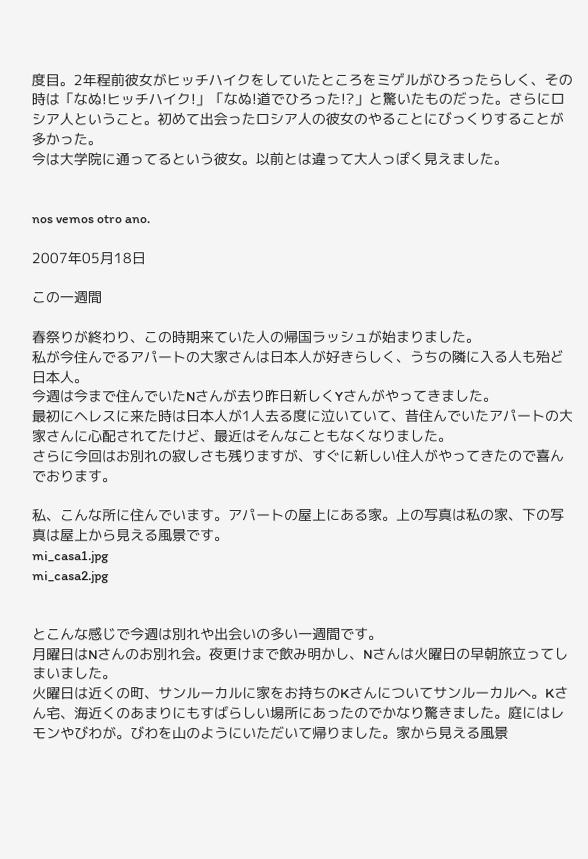度目。2年程前彼女がヒッチハイクをしていたところをミゲルがひろったらしく、その時は「なぬ!ヒッチハイク!」「なぬ!道でひろった!?」と驚いたものだった。さらにロシア人ということ。初めて出会ったロシア人の彼女のやることにびっくりすることが多かった。
今は大学院に通ってるという彼女。以前とは違って大人っぽく見えました。


nos vemos otro ano.

2007年05月18日

この一週間

春祭りが終わり、この時期来ていた人の帰国ラッシュが始まりました。
私が今住んでるアパートの大家さんは日本人が好きらしく、うちの隣に入る人も殆ど日本人。
今週は今まで住んでいたNさんが去り昨日新しくYさんがやってきました。
最初にヘレスに来た時は日本人が1人去る度に泣いていて、昔住んでいたアパートの大家さんに心配されてたけど、最近はそんなこともなくなりました。
さらに今回はお別れの寂しさも残りますが、すぐに新しい住人がやってきたので喜んでおります。

私、こんな所に住んでいます。アパートの屋上にある家。上の写真は私の家、下の写真は屋上から見える風景です。
mi_casa1.jpg
mi_casa2.jpg


とこんな感じで今週は別れや出会いの多い一週間です。
月曜日はNさんのお別れ会。夜更けまで飲み明かし、Nさんは火曜日の早朝旅立ってしまいました。
火曜日は近くの町、サンルーカルに家をお持ちのKさんについてサンルーカルへ。Kさん宅、海近くのあまりにもすばらしい場所にあったのでかなり驚きました。庭にはレモンやびわが。びわを山のようにいただいて帰りました。家から見える風景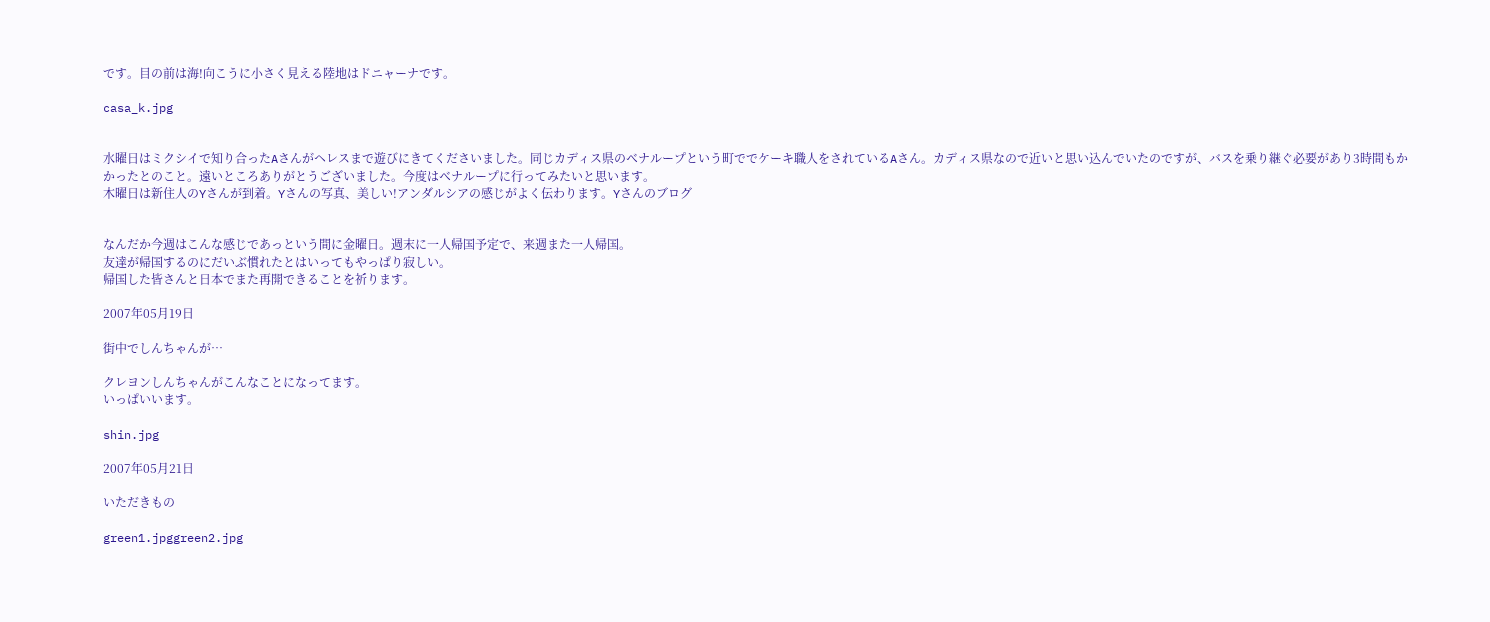です。目の前は海!向こうに小さく見える陸地はドニャーナです。

casa_k.jpg


水曜日はミクシイで知り合ったAさんがヘレスまで遊びにきてくださいました。同じカディス県のベナループという町ででケーキ職人をされているAさん。カディス県なので近いと思い込んでいたのですが、バスを乗り継ぐ必要があり3時間もかかったとのこと。遠いところありがとうございました。今度はベナループに行ってみたいと思います。
木曜日は新住人のYさんが到着。Yさんの写真、美しい!アンダルシアの感じがよく伝わります。Yさんのブログ


なんだか今週はこんな感じであっという間に金曜日。週末に一人帰国予定で、来週また一人帰国。
友達が帰国するのにだいぶ慣れたとはいってもやっぱり寂しい。
帰国した皆さんと日本でまた再開できることを祈ります。

2007年05月19日

街中でしんちゃんが…

クレヨンしんちゃんがこんなことになってます。
いっぱいいます。

shin.jpg

2007年05月21日

いただきもの

green1.jpggreen2.jpg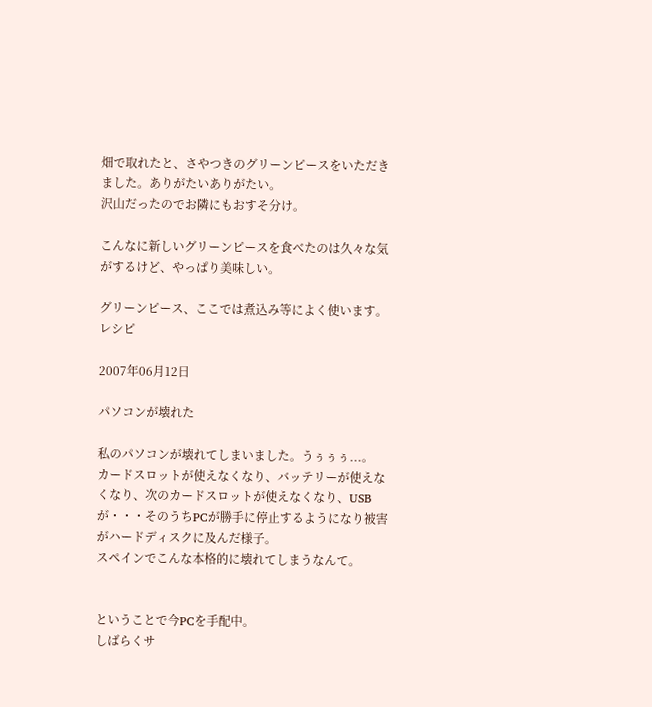畑で取れたと、さやつきのグリーンピースをいただきました。ありがたいありがたい。
沢山だったのでお隣にもおすそ分け。

こんなに新しいグリーンピースを食べたのは久々な気がするけど、やっぱり美味しい。

グリーンピース、ここでは煮込み等によく使います。レシピ

2007年06月12日

パソコンが壊れた

私のパソコンが壊れてしまいました。うぅぅぅ...。
カードスロットが使えなくなり、バッテリーが使えなくなり、次のカードスロットが使えなくなり、USBが・・・そのうちPCが勝手に停止するようになり被害がハードディスクに及んだ様子。
スペインでこんな本格的に壊れてしまうなんて。


ということで今PCを手配中。
しばらくサ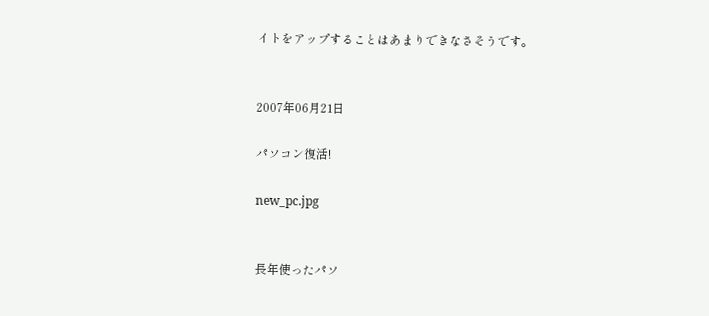イトをアップすることはあまりできなさそうです。


2007年06月21日

パソコン復活!

new_pc.jpg


長年使ったパソ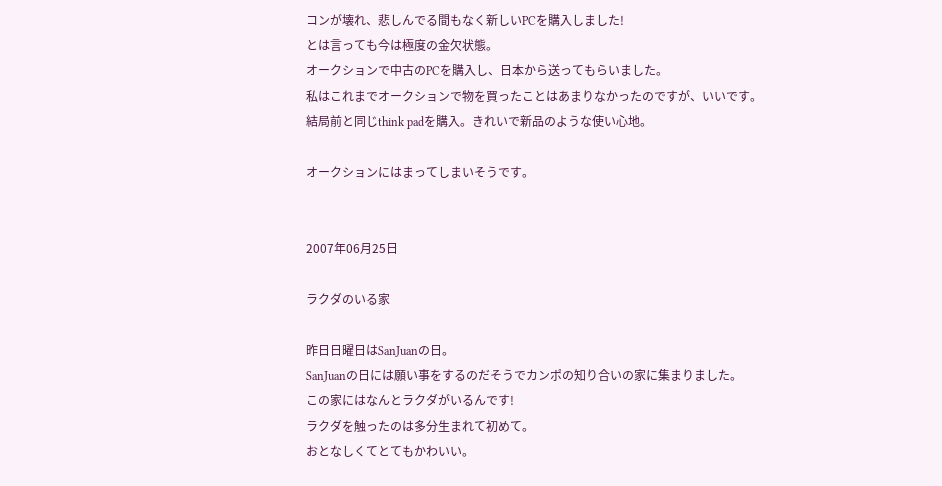コンが壊れ、悲しんでる間もなく新しいPCを購入しました!
とは言っても今は極度の金欠状態。
オークションで中古のPCを購入し、日本から送ってもらいました。
私はこれまでオークションで物を買ったことはあまりなかったのですが、いいです。
結局前と同じthink padを購入。きれいで新品のような使い心地。

オークションにはまってしまいそうです。


2007年06月25日

ラクダのいる家

昨日日曜日はSanJuanの日。
SanJuanの日には願い事をするのだそうでカンポの知り合いの家に集まりました。
この家にはなんとラクダがいるんです!
ラクダを触ったのは多分生まれて初めて。
おとなしくてとてもかわいい。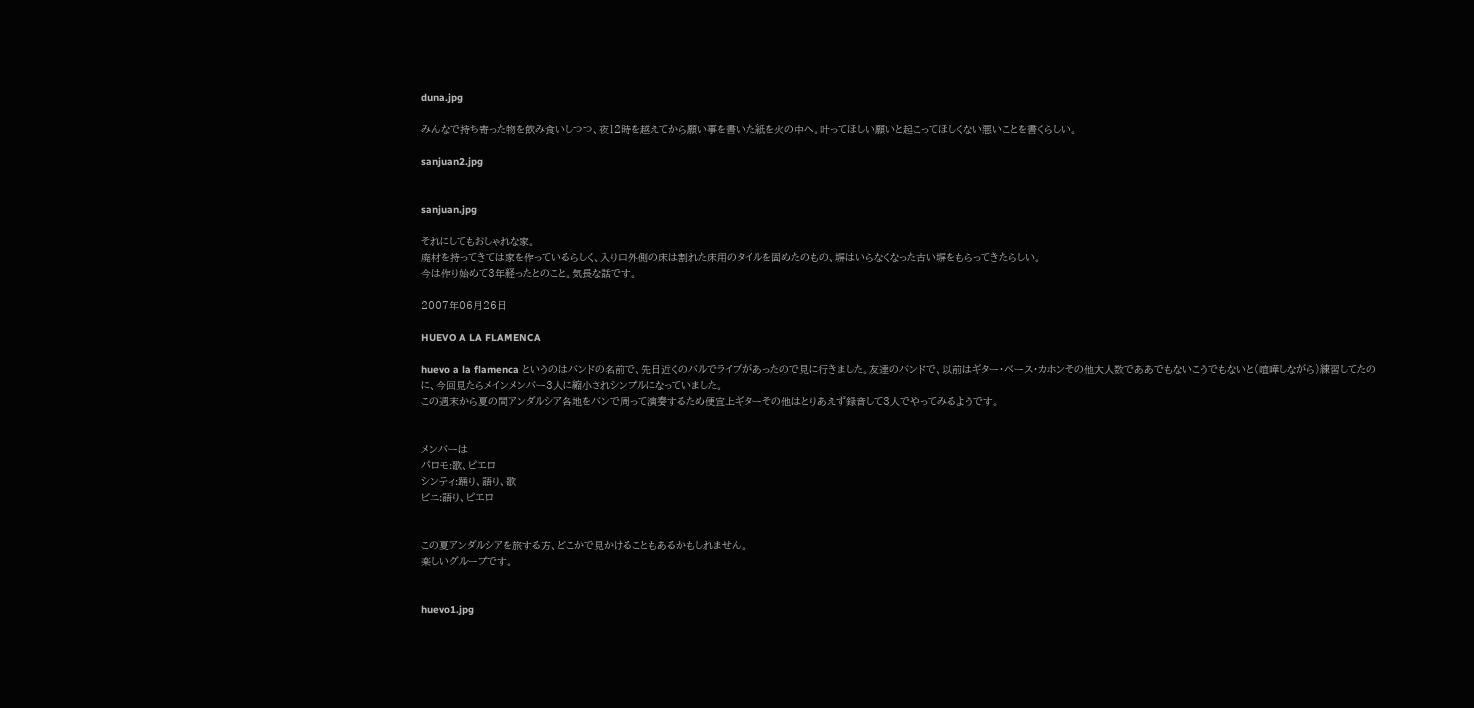duna.jpg

みんなで持ち寄った物を飲み食いしつつ、夜12時を越えてから願い事を書いた紙を火の中へ。叶ってほしい願いと起こってほしくない悪いことを書くらしい。

sanjuan2.jpg


sanjuan.jpg

それにしてもおしゃれな家。
廃材を持ってきては家を作っているらしく、入り口外側の床は割れた床用のタイルを固めたのもの、塀はいらなくなった古い塀をもらってきたらしい。
今は作り始めて3年経ったとのこと。気長な話です。

2007年06月26日

HUEVO A LA FLAMENCA

huevo a la flamenca というのはバンドの名前で、先日近くのバルでライブがあったので見に行きました。友達のバンドで、以前はギター・ベース・カホンその他大人数でああでもないこうでもないと(喧嘩しながら)練習してたのに、今回見たらメインメンバー3人に縮小されシンプルになっていました。
この週末から夏の間アンダルシア各地をバンで周って演奏するため便宜上ギターその他はとりあえず録音して3人でやってみるようです。


メンバーは
パロモ:歌、ピエロ
シンティ:踊り、語り、歌
ビニ:語り、ピエロ


この夏アンダルシアを旅する方、どこかで見かけることもあるかもしれません。
楽しいグループです。


huevo1.jpg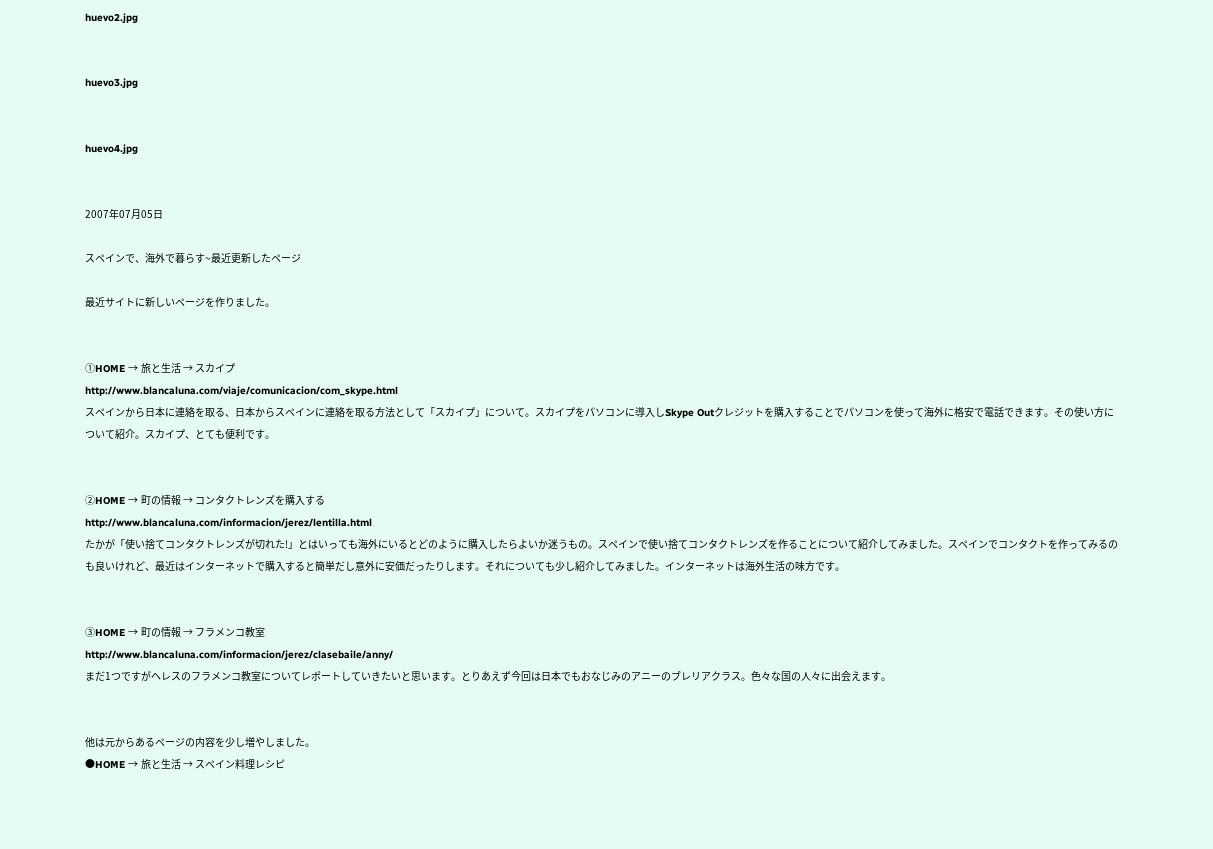huevo2.jpg


huevo3.jpg


huevo4.jpg


2007年07月05日

スペインで、海外で暮らす~最近更新したページ

最近サイトに新しいページを作りました。


①HOME → 旅と生活 → スカイプ
http://www.blancaluna.com/viaje/comunicacion/com_skype.html
スペインから日本に連絡を取る、日本からスペインに連絡を取る方法として「スカイプ」について。スカイプをパソコンに導入しSkype Outクレジットを購入することでパソコンを使って海外に格安で電話できます。その使い方について紹介。スカイプ、とても便利です。


②HOME → 町の情報 → コンタクトレンズを購入する
http://www.blancaluna.com/informacion/jerez/lentilla.html
たかが「使い捨てコンタクトレンズが切れた!」とはいっても海外にいるとどのように購入したらよいか迷うもの。スペインで使い捨てコンタクトレンズを作ることについて紹介してみました。スペインでコンタクトを作ってみるのも良いけれど、最近はインターネットで購入すると簡単だし意外に安価だったりします。それについても少し紹介してみました。インターネットは海外生活の味方です。


③HOME → 町の情報 → フラメンコ教室
http://www.blancaluna.com/informacion/jerez/clasebaile/anny/
まだ1つですがヘレスのフラメンコ教室についてレポートしていきたいと思います。とりあえず今回は日本でもおなじみのアニーのブレリアクラス。色々な国の人々に出会えます。


他は元からあるページの内容を少し増やしました。
●HOME → 旅と生活 → スペイン料理レシピ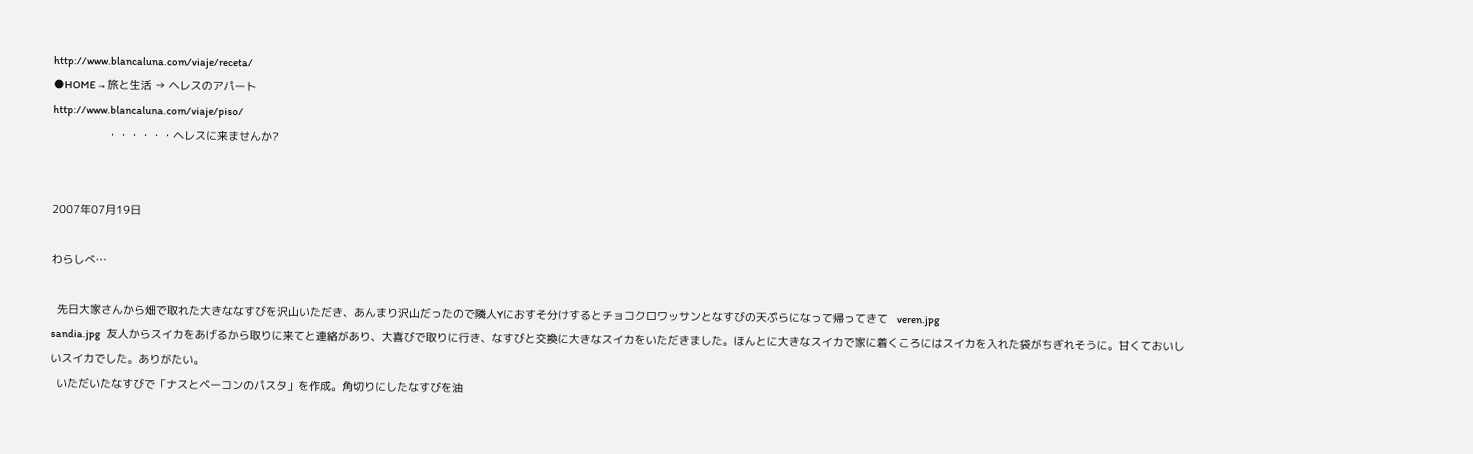http://www.blancaluna.com/viaje/receta/
●HOME → 旅と生活 → ヘレスのアパート
http://www.blancaluna.com/viaje/piso/
                  ・・・・・・ヘレスに来ませんか?


2007年07月19日

わらしべ…

  先日大家さんから畑で取れた大きななすびを沢山いただき、あんまり沢山だったので隣人Yにおすそ分けするとチョコクロワッサンとなすびの天ぷらになって帰ってきて   veren.jpg
sandia.jpg   友人からスイカをあげるから取りに来てと連絡があり、大喜びで取りに行き、なすびと交換に大きなスイカをいただきました。ほんとに大きなスイカで家に着くころにはスイカを入れた袋がちぎれそうに。甘くておいしいスイカでした。ありがたい。
  いただいたなすびで「ナスとベーコンのパスタ」を作成。角切りにしたなすびを油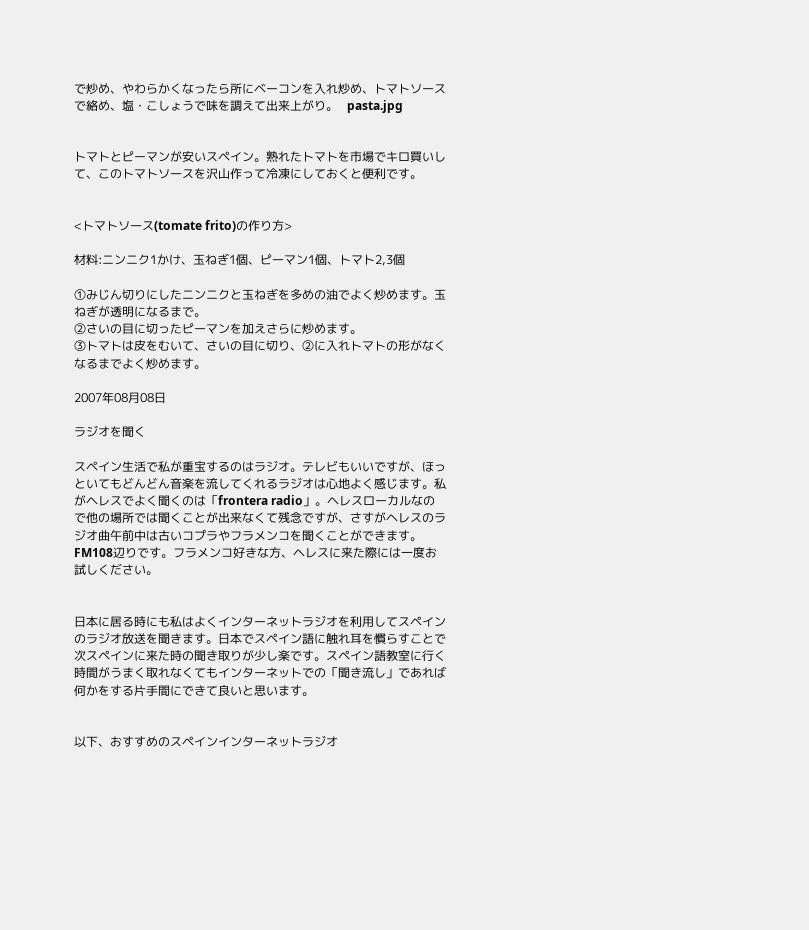で炒め、やわらかくなったら所にベーコンを入れ炒め、トマトソースで絡め、塩・こしょうで味を調えて出来上がり。   pasta.jpg


トマトとピーマンが安いスペイン。熟れたトマトを市場でキロ買いして、このトマトソースを沢山作って冷凍にしておくと便利です。


<トマトソース(tomate frito)の作り方>

材料:ニンニク1かけ、玉ねぎ1個、ピーマン1個、トマト2,3個

①みじん切りにしたニンニクと玉ねぎを多めの油でよく炒めます。玉ねぎが透明になるまで。
②さいの目に切ったピーマンを加えさらに炒めます。
③トマトは皮をむいて、さいの目に切り、②に入れトマトの形がなくなるまでよく炒めます。

2007年08月08日

ラジオを聞く

スペイン生活で私が重宝するのはラジオ。テレビもいいですが、ほっといてもどんどん音楽を流してくれるラジオは心地よく感じます。私がヘレスでよく聞くのは「frontera radio」。ヘレスローカルなので他の場所では聞くことが出来なくて残念ですが、さすがヘレスのラジオ曲午前中は古いコプラやフラメンコを聞くことができます。FM108辺りです。フラメンコ好きな方、ヘレスに来た際には一度お試しください。


日本に居る時にも私はよくインターネットラジオを利用してスペインのラジオ放送を聞きます。日本でスペイン語に触れ耳を慣らすことで次スペインに来た時の聞き取りが少し楽です。スペイン語教室に行く時間がうまく取れなくてもインターネットでの「聞き流し」であれば何かをする片手間にできて良いと思います。


以下、おすすめのスペインインターネットラジオ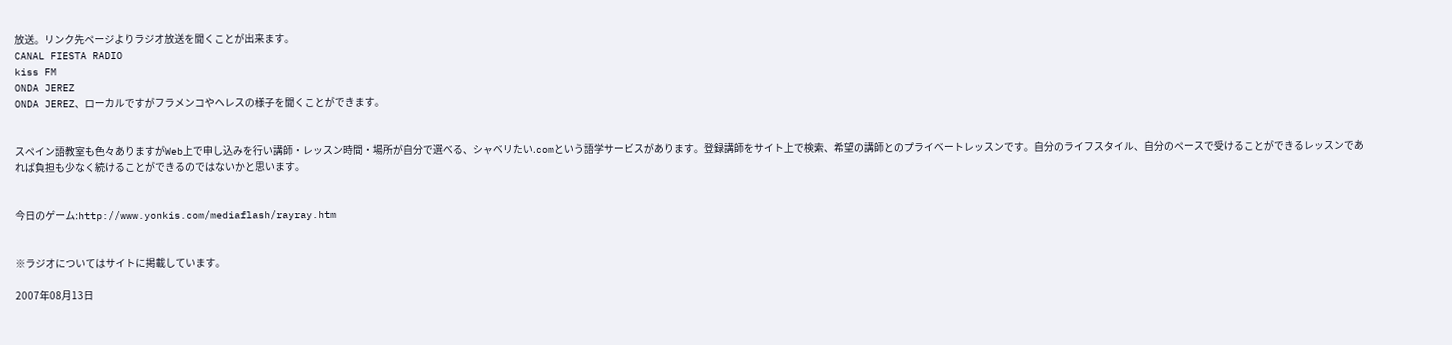放送。リンク先ページよりラジオ放送を聞くことが出来ます。
CANAL FIESTA RADIO
kiss FM
ONDA JEREZ
ONDA JEREZ、ローカルですがフラメンコやヘレスの様子を聞くことができます。


スペイン語教室も色々ありますがWeb上で申し込みを行い講師・レッスン時間・場所が自分で選べる、シャベリたい.comという語学サービスがあります。登録講師をサイト上で検索、希望の講師とのプライベートレッスンです。自分のライフスタイル、自分のペースで受けることができるレッスンであれば負担も少なく続けることができるのではないかと思います。


今日のゲーム:http://www.yonkis.com/mediaflash/rayray.htm


※ラジオについてはサイトに掲載しています。

2007年08月13日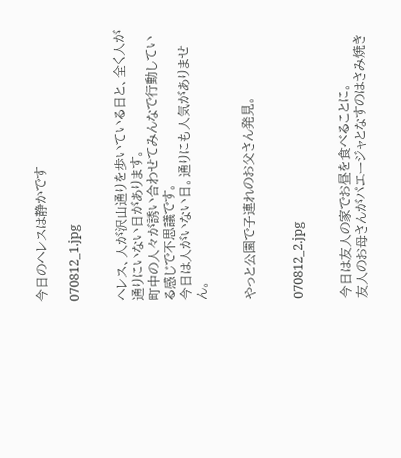今日のヘレスは静かです

070812_1.jpg


ヘレス、人が沢山通りを歩いている日と、全く人が通りにいない日があります。
町中の人々が誘い合わせてみんなで行動している感じで不思議です。
今日は人がいない日。通りにも人気がありません。


やっと公園で子連れのお父さん発見。


070812_2.jpg


今日は友人の家でお昼を食べることに。
友人のお母さんがパエージャとなすのはさみ焼き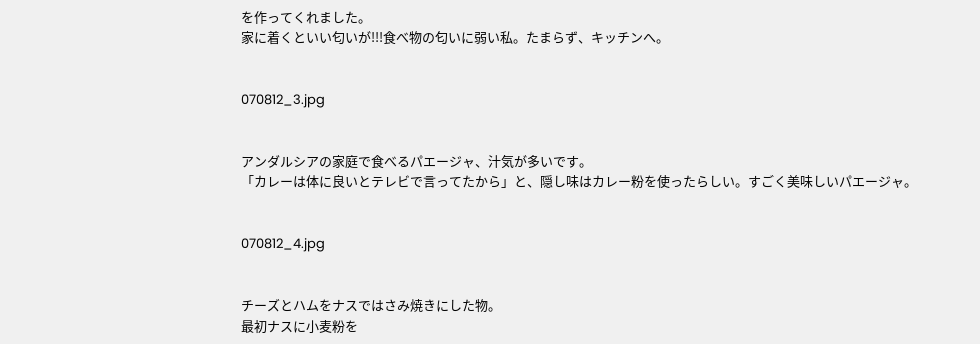を作ってくれました。
家に着くといい匂いが!!!食べ物の匂いに弱い私。たまらず、キッチンへ。


070812_3.jpg


アンダルシアの家庭で食べるパエージャ、汁気が多いです。
「カレーは体に良いとテレビで言ってたから」と、隠し味はカレー粉を使ったらしい。すごく美味しいパエージャ。


070812_4.jpg


チーズとハムをナスではさみ焼きにした物。
最初ナスに小麦粉を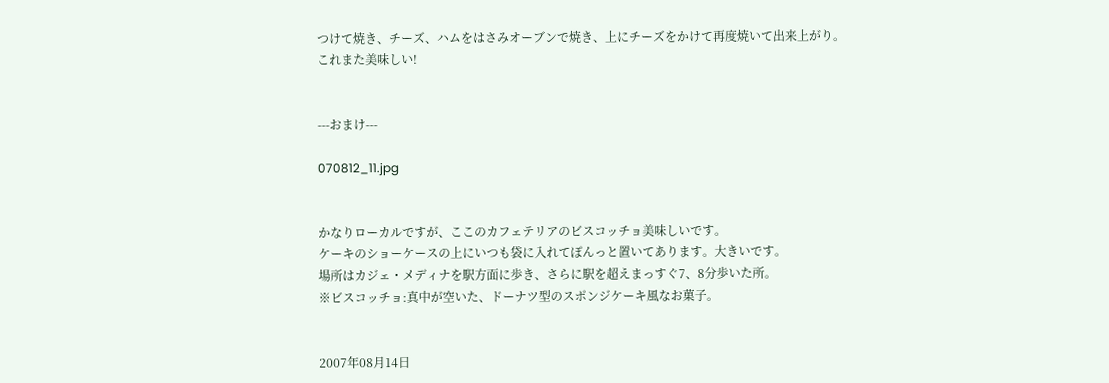つけて焼き、チーズ、ハムをはさみオーブンで焼き、上にチーズをかけて再度焼いて出来上がり。
これまた美味しい!


---おまけ---

070812_11.jpg


かなりローカルですが、ここのカフェテリアのビスコッチョ美味しいです。
ケーキのショーケースの上にいつも袋に入れてぽんっと置いてあります。大きいです。
場所はカジェ・メディナを駅方面に歩き、さらに駅を超えまっすぐ7、8分歩いた所。
※ビスコッチョ:真中が空いた、ドーナツ型のスポンジケーキ風なお菓子。


2007年08月14日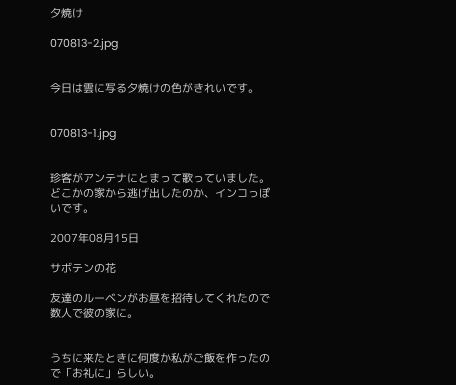夕焼け

070813-2.jpg


今日は雲に写る夕焼けの色がきれいです。


070813-1.jpg


珍客がアンテナにとまって歌っていました。
どこかの家から逃げ出したのか、インコっぽいです。

2007年08月15日

サボテンの花

友達のルーベンがお昼を招待してくれたので数人で彼の家に。


うちに来たときに何度か私がご飯を作ったので「お礼に」らしい。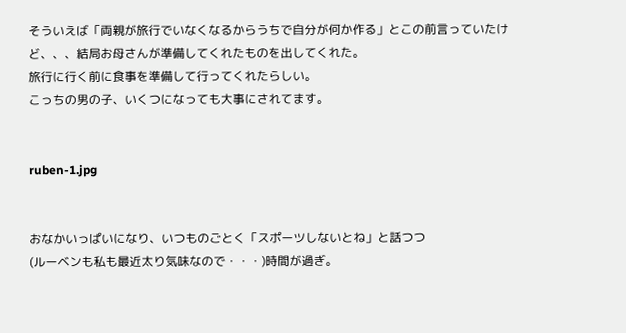そういえば「両親が旅行でいなくなるからうちで自分が何か作る」とこの前言っていたけど、、、結局お母さんが準備してくれたものを出してくれた。
旅行に行く前に食事を準備して行ってくれたらしい。
こっちの男の子、いくつになっても大事にされてます。


ruben-1.jpg


おなかいっぱいになり、いつものごとく「スポーツしないとね」と話つつ
(ルーベンも私も最近太り気味なので・・・)時間が過ぎ。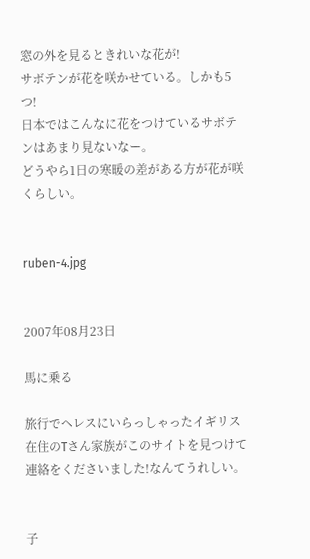窓の外を見るときれいな花が!
サボテンが花を咲かせている。しかも5つ!
日本ではこんなに花をつけているサボテンはあまり見ないなー。
どうやら1日の寒暖の差がある方が花が咲くらしい。


ruben-4.jpg


2007年08月23日

馬に乗る

旅行でヘレスにいらっしゃったイギリス在住のTさん家族がこのサイトを見つけて連絡をくださいました!なんてうれしい。


子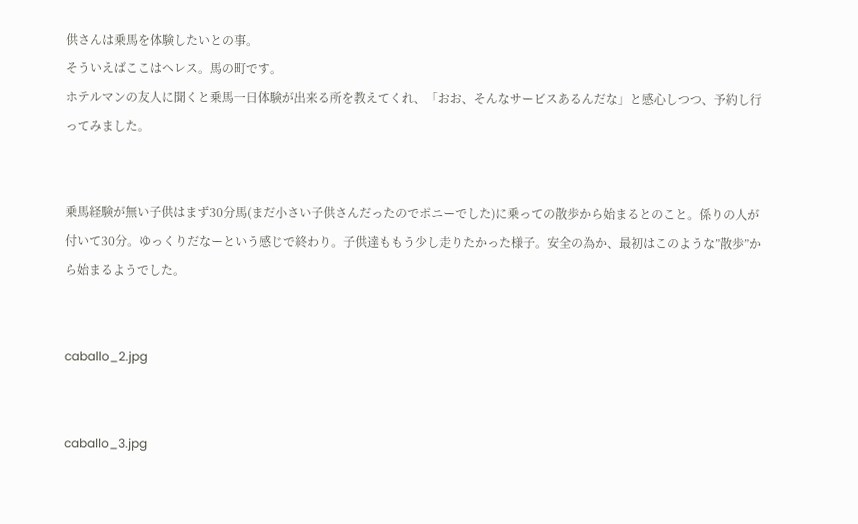供さんは乗馬を体験したいとの事。
そういえばここはヘレス。馬の町です。
ホテルマンの友人に聞くと乗馬一日体験が出来る所を教えてくれ、「おお、そんなサービスあるんだな」と感心しつつ、予約し行ってみました。


乗馬経験が無い子供はまず30分馬(まだ小さい子供さんだったのでポニーでした)に乗っての散歩から始まるとのこと。係りの人が付いて30分。ゆっくりだなーという感じで終わり。子供達ももう少し走りたかった様子。安全の為か、最初はこのような”散歩”から始まるようでした。


caballo_2.jpg


caballo_3.jpg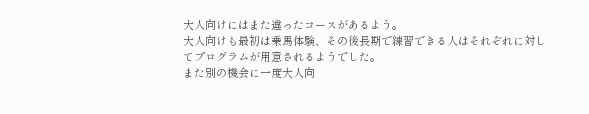大人向けにはまた違ったコースがあるよう。
大人向けも最初は乗馬体験、その後長期で練習できる人はそれぞれに対してプログラムが用意されるようでした。
また別の機会に一度大人向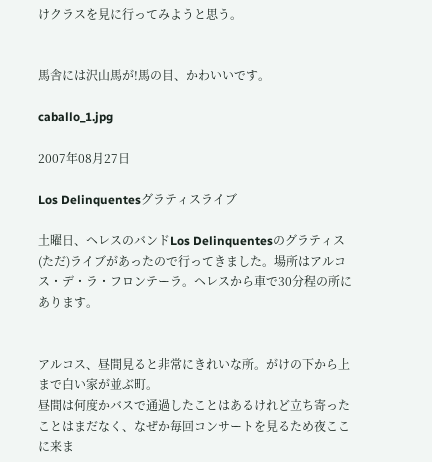けクラスを見に行ってみようと思う。


馬舎には沢山馬が!馬の目、かわいいです。

caballo_1.jpg

2007年08月27日

Los Delinquentesグラティスライブ

土曜日、ヘレスのバンドLos Delinquentesのグラティス(ただ)ライブがあったので行ってきました。場所はアルコス・デ・ラ・フロンテーラ。ヘレスから車で30分程の所にあります。


アルコス、昼間見ると非常にきれいな所。がけの下から上まで白い家が並ぶ町。
昼間は何度かバスで通過したことはあるけれど立ち寄ったことはまだなく、なぜか毎回コンサートを見るため夜ここに来ま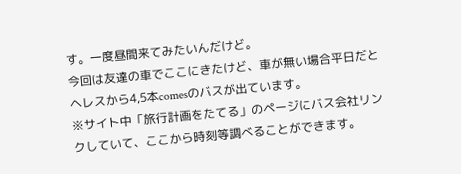す。一度昼間来てみたいんだけど。
今回は友達の車でここにきたけど、車が無い場合平日だとヘレスから4,5本comesのバスが出ています。
※サイト中「旅行計画をたてる」のページにバス会社リンクしていて、ここから時刻等調べることができます。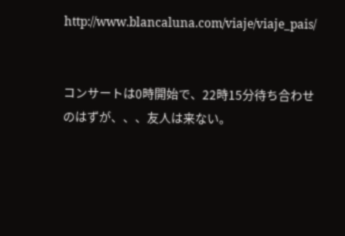http://www.blancaluna.com/viaje/viaje_pais/


コンサートは0時開始で、22時15分待ち合わせのはずが、、、友人は来ない。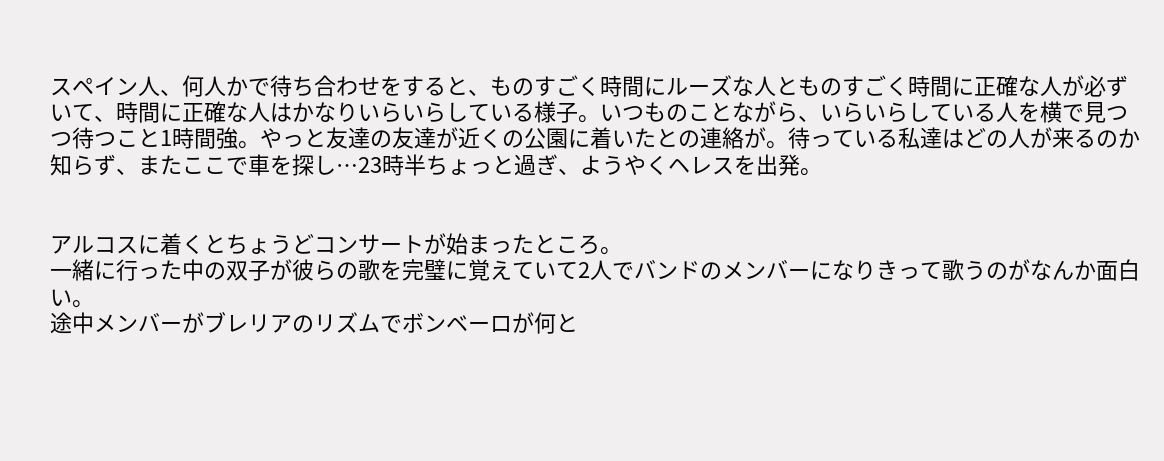スペイン人、何人かで待ち合わせをすると、ものすごく時間にルーズな人とものすごく時間に正確な人が必ずいて、時間に正確な人はかなりいらいらしている様子。いつものことながら、いらいらしている人を横で見つつ待つこと1時間強。やっと友達の友達が近くの公園に着いたとの連絡が。待っている私達はどの人が来るのか知らず、またここで車を探し…23時半ちょっと過ぎ、ようやくヘレスを出発。


アルコスに着くとちょうどコンサートが始まったところ。
一緒に行った中の双子が彼らの歌を完璧に覚えていて2人でバンドのメンバーになりきって歌うのがなんか面白い。
途中メンバーがブレリアのリズムでボンベーロが何と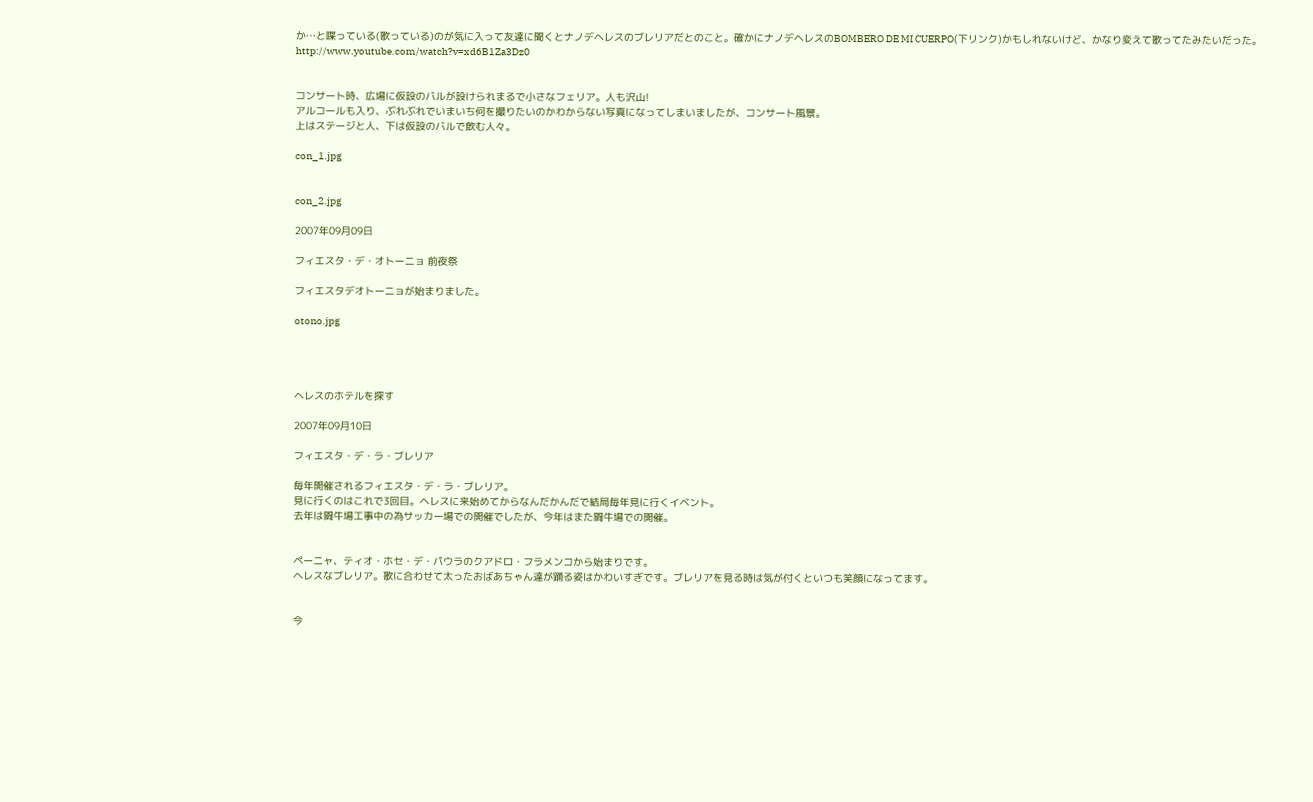か…と喋っている(歌っている)のが気に入って友達に聞くとナノデヘレスのブレリアだとのこと。確かにナノデヘレスのBOMBERO DE MI CUERPO(下リンク)かもしれないけど、かなり変えて歌ってたみたいだった。
http://www.youtube.com/watch?v=xd6B1Za3Dz0


コンサート時、広場に仮設のバルが設けられまるで小さなフェリア。人も沢山!
アルコールも入り、ぶれぶれでいまいち何を撮りたいのかわからない写真になってしまいましたが、コンサート風景。
上はステージと人、下は仮設のバルで飲む人々。

con_1.jpg


con_2.jpg

2007年09月09日

フィエスタ・デ・オトーニョ 前夜祭

フィエスタデオトーニョが始まりました。

otono.jpg




ヘレスのホテルを探す

2007年09月10日

フィエスタ・デ・ラ・ブレリア

毎年開催されるフィエスタ・デ・ラ・ブレリア。
見に行くのはこれで3回目。ヘレスに来始めてからなんだかんだで結局毎年見に行くイベント。
去年は闘牛場工事中の為サッカー場での開催でしたが、今年はまた闘牛場での開催。


ペーニャ、ティオ・ホセ・デ・パウラのクアドロ・フラメンコから始まりです。
ヘレスなブレリア。歌に合わせて太ったおばあちゃん達が踊る姿はかわいすぎです。ブレリアを見る時は気が付くといつも笑顔になってます。


今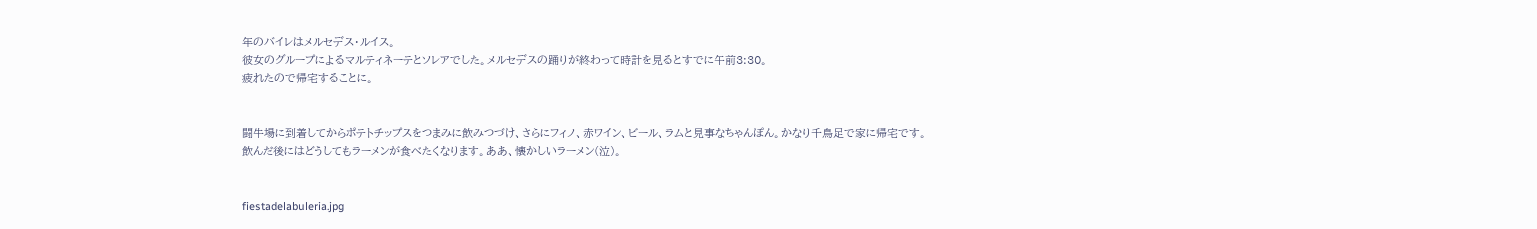年のバイレはメルセデス・ルイス。
彼女のグループによるマルティネーテとソレアでした。メルセデスの踊りが終わって時計を見るとすでに午前3:30。
疲れたので帰宅することに。


闘牛場に到着してからポテトチップスをつまみに飲みつづけ、さらにフィノ、赤ワイン、ビール、ラムと見事なちゃんぽん。かなり千鳥足で家に帰宅です。
飲んだ後にはどうしてもラーメンが食べたくなります。ああ、懐かしいラーメン(泣)。


fiestadelabuleria.jpg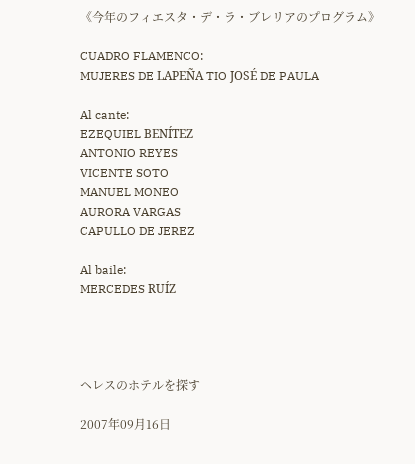《今年のフィエスタ・デ・ラ・ブレリアのプログラム》

CUADRO FLAMENCO:
MUJERES DE LAPEÑA TIO JOSÉ DE PAULA

Al cante:
EZEQUIEL BENÍTEZ
ANTONIO REYES
VICENTE SOTO
MANUEL MONEO
AURORA VARGAS
CAPULLO DE JEREZ

Al baile:
MERCEDES RUÍZ




ヘレスのホテルを探す

2007年09月16日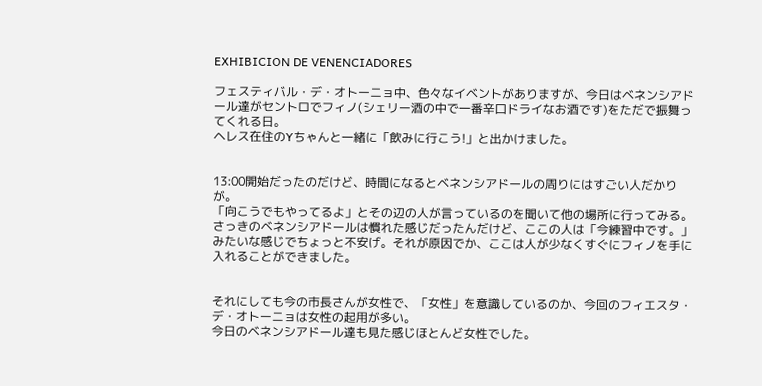EXHIBICION DE VENENCIADORES

フェスティバル・デ・オトーニョ中、色々なイベントがありますが、今日はベネンシアドール達がセントロでフィノ(シェリー酒の中で一番辛口ドライなお酒です)をただで振舞ってくれる日。
ヘレス在住のYちゃんと一緒に「飲みに行こう!」と出かけました。


13:00開始だったのだけど、時間になるとベネンシアドールの周りにはすごい人だかりが。
「向こうでもやってるよ」とその辺の人が言っているのを聞いて他の場所に行ってみる。
さっきのベネンシアドールは慣れた感じだったんだけど、ここの人は「今練習中です。」みたいな感じでちょっと不安げ。それが原因でか、ここは人が少なくすぐにフィノを手に入れることができました。


それにしても今の市長さんが女性で、「女性」を意識しているのか、今回のフィエスタ・デ・オトーニョは女性の起用が多い。
今日のベネンシアドール達も見た感じほとんど女性でした。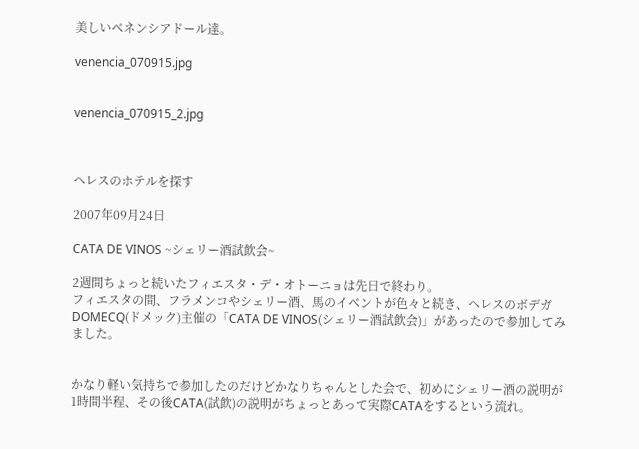美しいベネンシアドール達。

venencia_070915.jpg


venencia_070915_2.jpg



ヘレスのホテルを探す

2007年09月24日

CATA DE VINOS ~シェリー酒試飲会~

2週間ちょっと続いたフィエスタ・デ・オトーニョは先日で終わり。
フィエスタの間、フラメンコやシェリー酒、馬のイベントが色々と続き、ヘレスのボデガDOMECQ(ドメック)主催の「CATA DE VINOS(シェリー酒試飲会)」があったので参加してみました。


かなり軽い気持ちで参加したのだけどかなりちゃんとした会で、初めにシェリー酒の説明が1時間半程、その後CATA(試飲)の説明がちょっとあって実際CATAをするという流れ。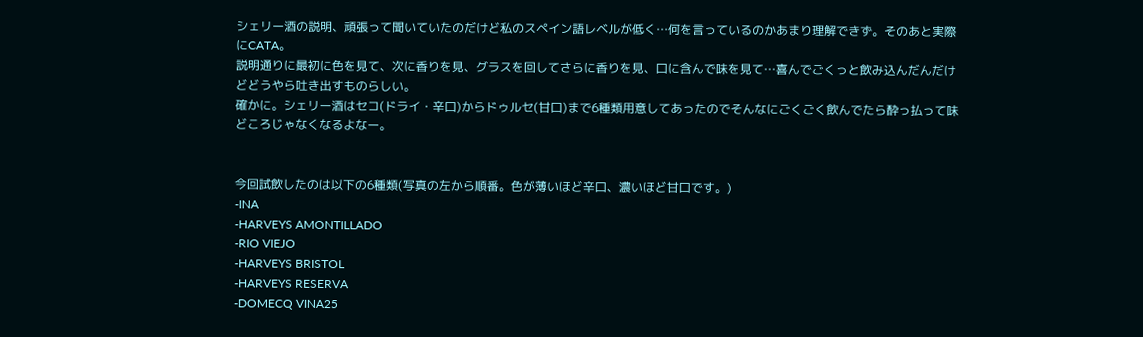シェリー酒の説明、頑張って聞いていたのだけど私のスペイン語レベルが低く…何を言っているのかあまり理解できず。そのあと実際にCATA。
説明通りに最初に色を見て、次に香りを見、グラスを回してさらに香りを見、口に含んで味を見て…喜んでごくっと飲み込んだんだけどどうやら吐き出すものらしい。
確かに。シェリー酒はセコ(ドライ・辛口)からドゥルセ(甘口)まで6種類用意してあったのでそんなにごくごく飲んでたら酔っ払って味どころじゃなくなるよなー。


今回試飲したのは以下の6種類(写真の左から順番。色が薄いほど辛口、濃いほど甘口です。)
-INA
-HARVEYS AMONTILLADO
-RIO VIEJO
-HARVEYS BRISTOL
-HARVEYS RESERVA
-DOMECQ VINA25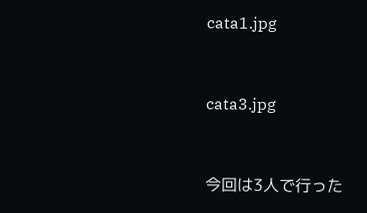cata1.jpg


cata3.jpg


今回は3人で行った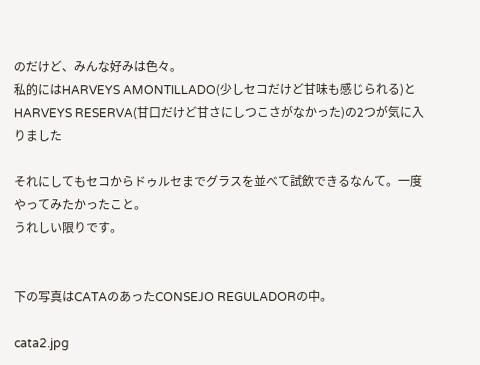のだけど、みんな好みは色々。
私的にはHARVEYS AMONTILLADO(少しセコだけど甘味も感じられる)とHARVEYS RESERVA(甘口だけど甘さにしつこさがなかった)の2つが気に入りました

それにしてもセコからドゥルセまでグラスを並べて試飲できるなんて。一度やってみたかったこと。
うれしい限りです。


下の写真はCATAのあったCONSEJO REGULADORの中。

cata2.jpg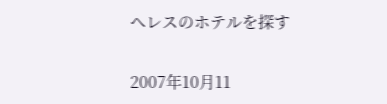ヘレスのホテルを探す

2007年10月11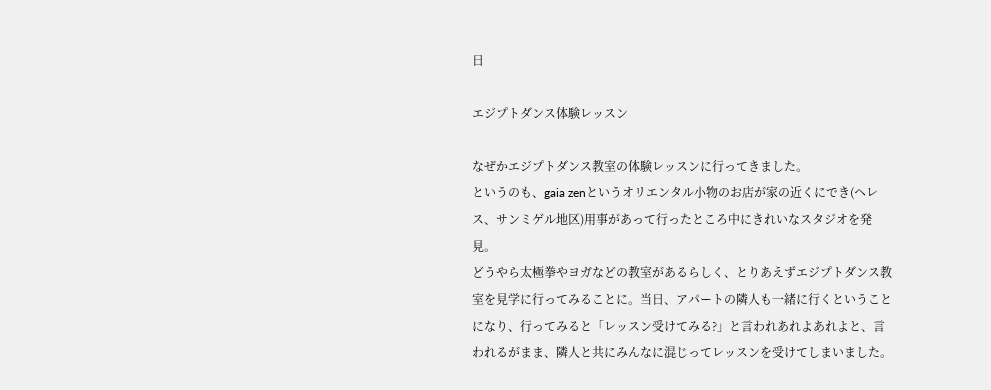日

エジプトダンス体験レッスン

なぜかエジプトダンス教室の体験レッスンに行ってきました。
というのも、gaia zenというオリエンタル小物のお店が家の近くにでき(ヘレス、サンミゲル地区)用事があって行ったところ中にきれいなスタジオを発見。
どうやら太極拳やヨガなどの教室があるらしく、とりあえずエジプトダンス教室を見学に行ってみることに。当日、アパートの隣人も一緒に行くということになり、行ってみると「レッスン受けてみる?」と言われあれよあれよと、言われるがまま、隣人と共にみんなに混じってレッスンを受けてしまいました。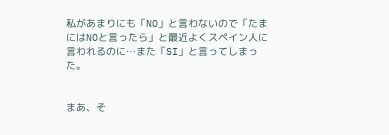私があまりにも「NO」と言わないので「たまにはNOと言ったら」と最近よくスペイン人に言われるのに…また「SI」と言ってしまった。


まあ、そ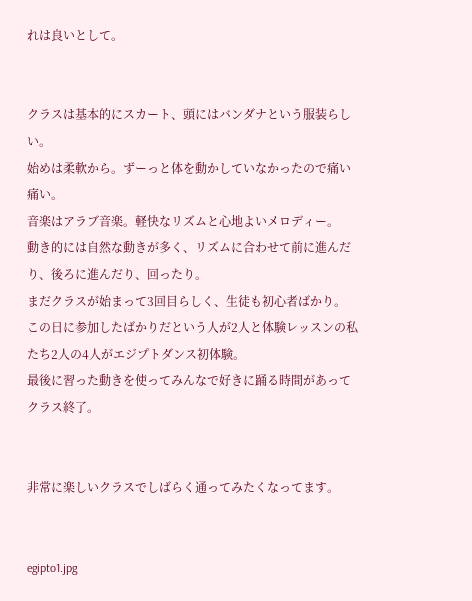れは良いとして。


クラスは基本的にスカート、頭にはバンダナという服装らしい。
始めは柔軟から。ずーっと体を動かしていなかったので痛い痛い。
音楽はアラブ音楽。軽快なリズムと心地よいメロディー。
動き的には自然な動きが多く、リズムに合わせて前に進んだり、後ろに進んだり、回ったり。
まだクラスが始まって3回目らしく、生徒も初心者ばかり。
この日に参加したばかりだという人が2人と体験レッスンの私たち2人の4人がエジプトダンス初体験。
最後に習った動きを使ってみんなで好きに踊る時間があってクラス終了。


非常に楽しいクラスでしばらく通ってみたくなってます。


egipto1.jpg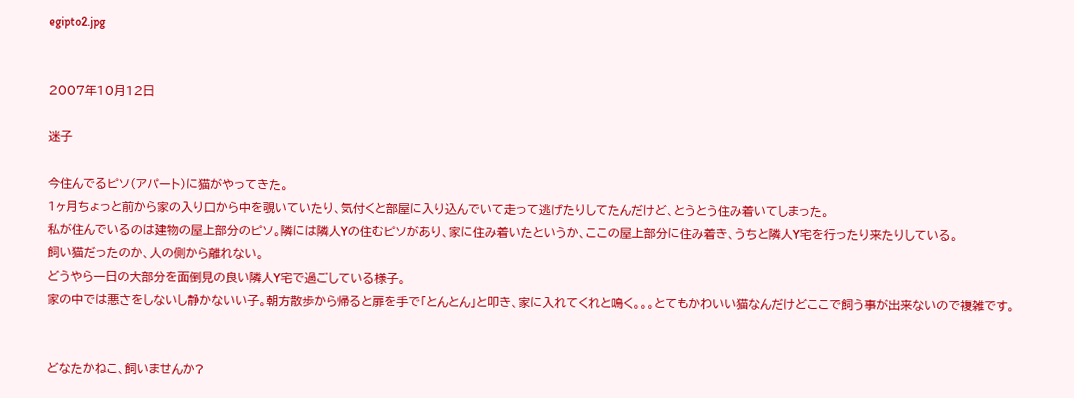egipto2.jpg


2007年10月12日

迷子

今住んでるピソ(アパート)に猫がやってきた。
1ヶ月ちょっと前から家の入り口から中を覗いていたり、気付くと部屋に入り込んでいて走って逃げたりしてたんだけど、とうとう住み着いてしまった。
私が住んでいるのは建物の屋上部分のピソ。隣には隣人Yの住むピソがあり、家に住み着いたというか、ここの屋上部分に住み着き、うちと隣人Y宅を行ったり来たりしている。
飼い猫だったのか、人の側から離れない。
どうやら一日の大部分を面倒見の良い隣人Y宅で過ごしている様子。
家の中では悪さをしないし静かないい子。朝方散歩から帰ると扉を手で「とんとん」と叩き、家に入れてくれと鳴く。。。とてもかわいい猫なんだけどここで飼う事が出来ないので複雑です。


どなたかねこ、飼いませんか?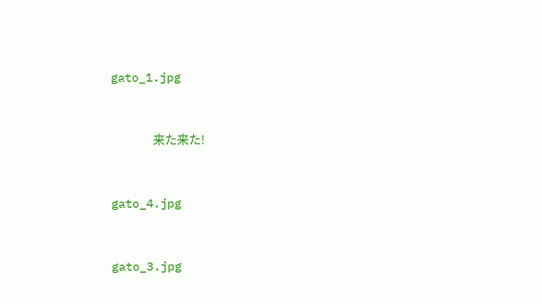gato_1.jpg


              来た来た!


gato_4.jpg


gato_3.jpg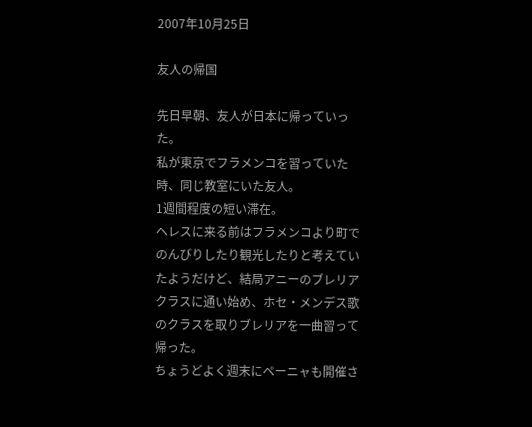2007年10月25日

友人の帰国

先日早朝、友人が日本に帰っていった。
私が東京でフラメンコを習っていた時、同じ教室にいた友人。
1週間程度の短い滞在。
ヘレスに来る前はフラメンコより町でのんびりしたり観光したりと考えていたようだけど、結局アニーのブレリアクラスに通い始め、ホセ・メンデス歌のクラスを取りブレリアを一曲習って帰った。
ちょうどよく週末にペーニャも開催さ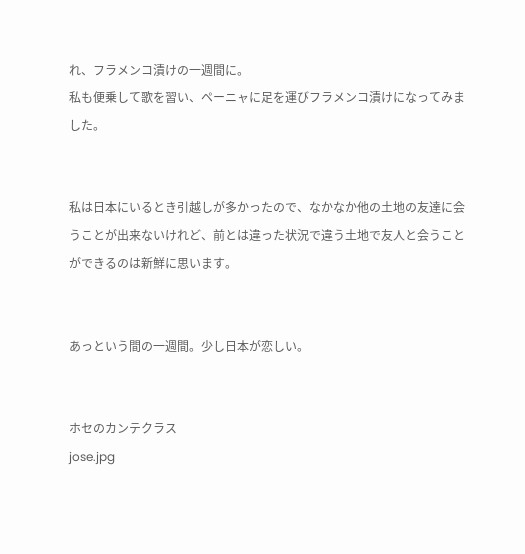れ、フラメンコ漬けの一週間に。
私も便乗して歌を習い、ペーニャに足を運びフラメンコ漬けになってみました。


私は日本にいるとき引越しが多かったので、なかなか他の土地の友達に会うことが出来ないけれど、前とは違った状況で違う土地で友人と会うことができるのは新鮮に思います。


あっという間の一週間。少し日本が恋しい。


ホセのカンテクラス
jose.jpg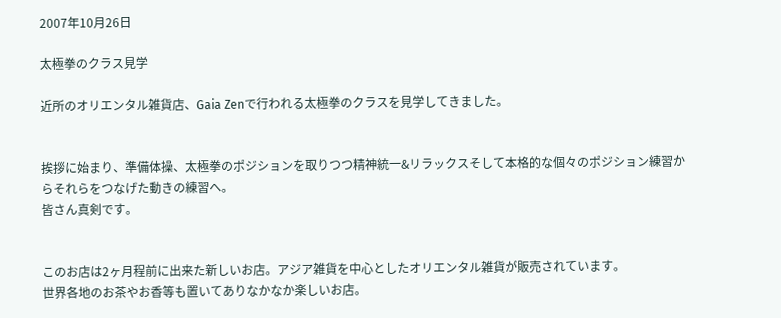2007年10月26日

太極拳のクラス見学

近所のオリエンタル雑貨店、Gaia Zenで行われる太極拳のクラスを見学してきました。


挨拶に始まり、準備体操、太極拳のポジションを取りつつ精神統一&リラックスそして本格的な個々のポジション練習からそれらをつなげた動きの練習へ。
皆さん真剣です。


このお店は2ヶ月程前に出来た新しいお店。アジア雑貨を中心としたオリエンタル雑貨が販売されています。
世界各地のお茶やお香等も置いてありなかなか楽しいお店。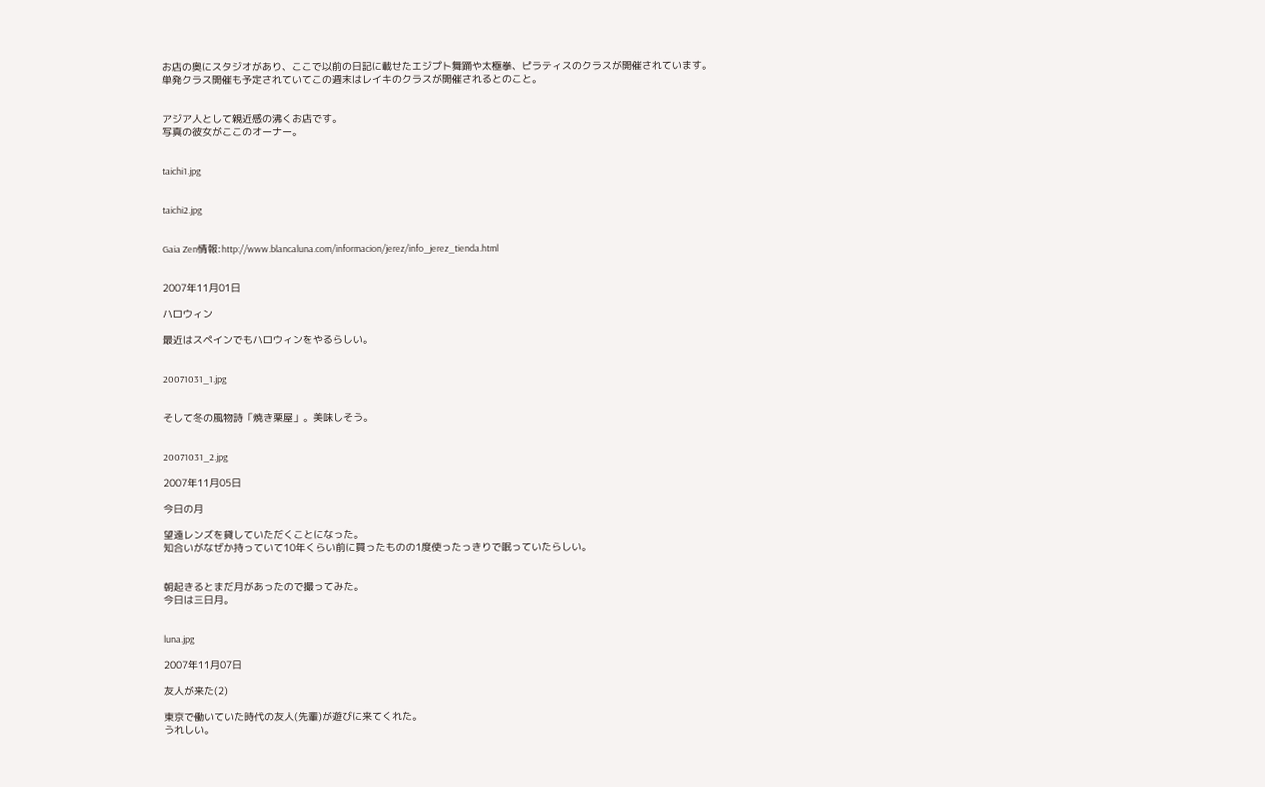お店の奥にスタジオがあり、ここで以前の日記に載せたエジプト舞踊や太極拳、ピラティスのクラスが開催されています。
単発クラス開催も予定されていてこの週末はレイキのクラスが開催されるとのこと。


アジア人として親近感の沸くお店です。
写真の彼女がここのオーナー。


taichi1.jpg


taichi2.jpg


Gaia Zen情報:http://www.blancaluna.com/informacion/jerez/info_jerez_tienda.html


2007年11月01日

ハロウィン

最近はスペインでもハロウィンをやるらしい。


20071031_1.jpg


そして冬の風物詩「焼き栗屋」。美味しそう。


20071031_2.jpg

2007年11月05日

今日の月

望遠レンズを貸していただくことになった。
知合いがなぜか持っていて10年くらい前に買ったものの1度使ったっきりで眠っていたらしい。


朝起きるとまだ月があったので撮ってみた。
今日は三日月。


luna.jpg

2007年11月07日

友人が来た(2)

東京で働いていた時代の友人(先輩)が遊びに来てくれた。
うれしい。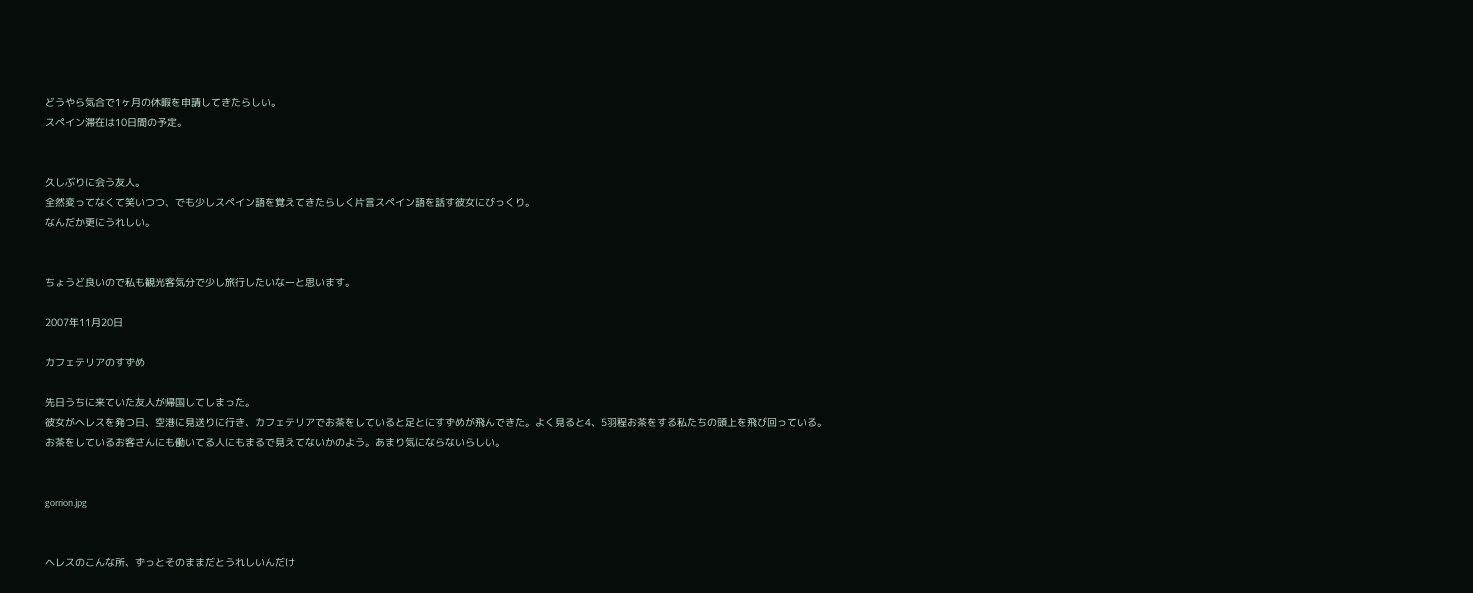どうやら気合で1ヶ月の休暇を申請してきたらしい。
スペイン滞在は10日間の予定。


久しぶりに会う友人。
全然変ってなくて笑いつつ、でも少しスペイン語を覚えてきたらしく片言スペイン語を話す彼女にびっくり。
なんだか更にうれしい。


ちょうど良いので私も観光客気分で少し旅行したいなーと思います。

2007年11月20日

カフェテリアのすずめ

先日うちに来ていた友人が帰国してしまった。
彼女がヘレスを発つ日、空港に見送りに行き、カフェテリアでお茶をしていると足とにすずめが飛んできた。よく見ると4、5羽程お茶をする私たちの頭上を飛び回っている。
お茶をしているお客さんにも働いてる人にもまるで見えてないかのよう。あまり気にならないらしい。


gorrion.jpg


ヘレスのこんな所、ずっとそのままだとうれしいんだけ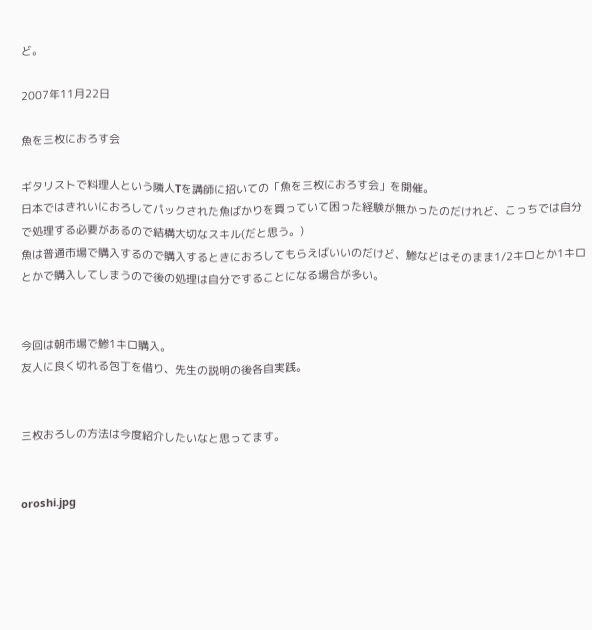ど。

2007年11月22日

魚を三枚におろす会

ギタリストで料理人という隣人Tを講師に招いての「魚を三枚におろす会」を開催。
日本ではきれいにおろしてパックされた魚ばかりを買っていて困った経験が無かったのだけれど、こっちでは自分で処理する必要があるので結構大切なスキル(だと思う。)
魚は普通市場で購入するので購入するときにおろしてもらえばいいのだけど、鯵などはそのまま1/2キロとか1キロとかで購入してしまうので後の処理は自分ですることになる場合が多い。


今回は朝市場で鯵1キロ購入。
友人に良く切れる包丁を借り、先生の説明の後各自実践。


三枚おろしの方法は今度紹介したいなと思ってます。


oroshi.jpg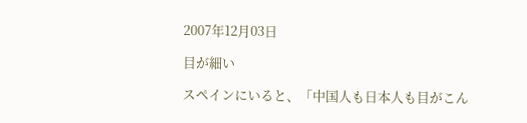2007年12月03日

目が細い

スペインにいると、「中国人も日本人も目がこん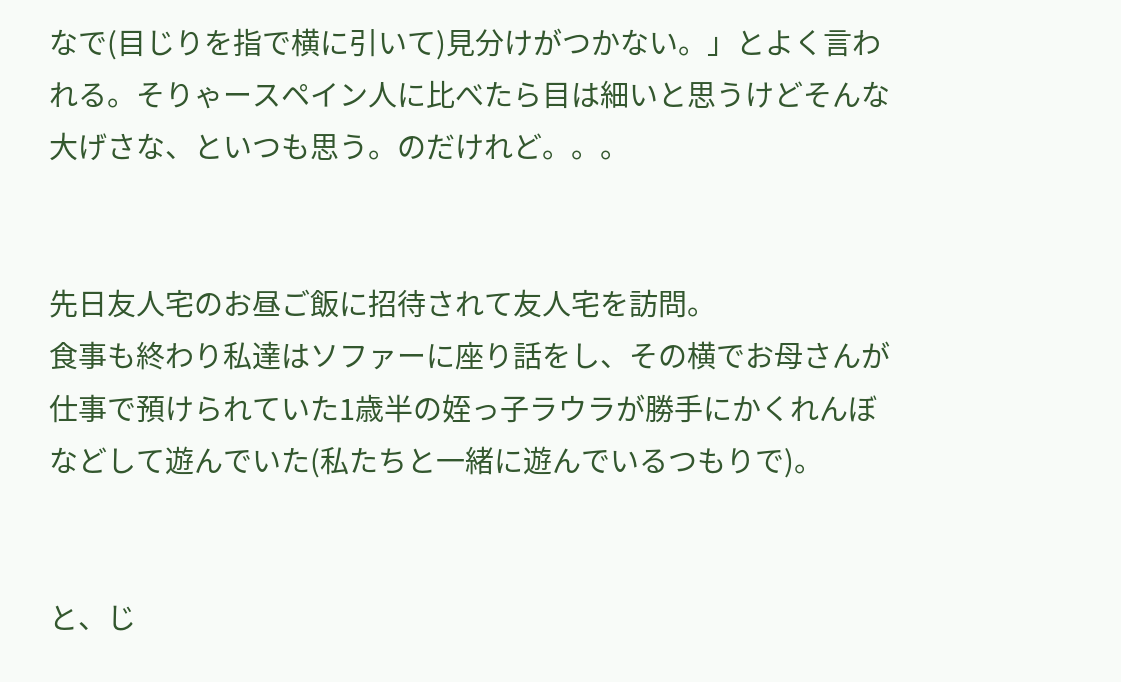なで(目じりを指で横に引いて)見分けがつかない。」とよく言われる。そりゃースペイン人に比べたら目は細いと思うけどそんな大げさな、といつも思う。のだけれど。。。


先日友人宅のお昼ご飯に招待されて友人宅を訪問。
食事も終わり私達はソファーに座り話をし、その横でお母さんが仕事で預けられていた1歳半の姪っ子ラウラが勝手にかくれんぼなどして遊んでいた(私たちと一緒に遊んでいるつもりで)。


と、じ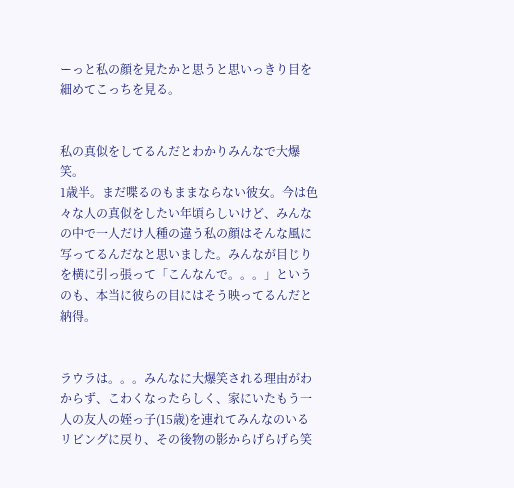ーっと私の顔を見たかと思うと思いっきり目を細めてこっちを見る。


私の真似をしてるんだとわかりみんなで大爆笑。
1歳半。まだ喋るのもままならない彼女。今は色々な人の真似をしたい年頃らしいけど、みんなの中で一人だけ人種の違う私の顔はそんな風に写ってるんだなと思いました。みんなが目じりを横に引っ張って「こんなんで。。。」というのも、本当に彼らの目にはそう映ってるんだと納得。


ラウラは。。。みんなに大爆笑される理由がわからず、こわくなったらしく、家にいたもう一人の友人の姪っ子(15歳)を連れてみんなのいるリビングに戻り、その後物の影からげらげら笑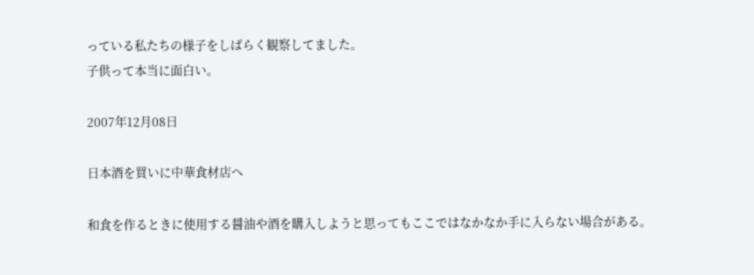っている私たちの様子をしばらく観察してました。
子供って本当に面白い。

2007年12月08日

日本酒を買いに中華食材店へ

和食を作るときに使用する醤油や酒を購入しようと思ってもここではなかなか手に入らない場合がある。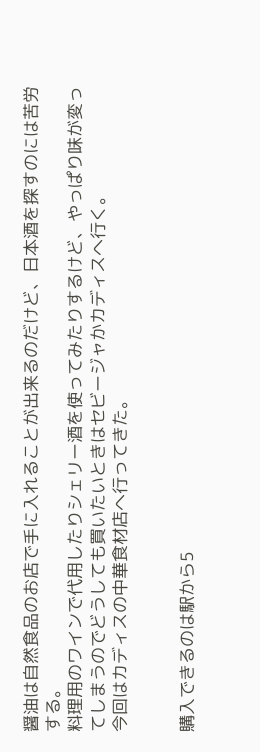醤油は自然食品のお店で手に入れることが出来るのだけど、日本酒を探すのには苦労する。
料理用のワインで代用したりシェリー酒を使ってみたりするけど、やっぱり味が変ってしまうのでどうしても買いたいときはセビージャかカディスへ行く。
今回はカディスの中華食材店へ行ってきた。


購入できるのは駅から5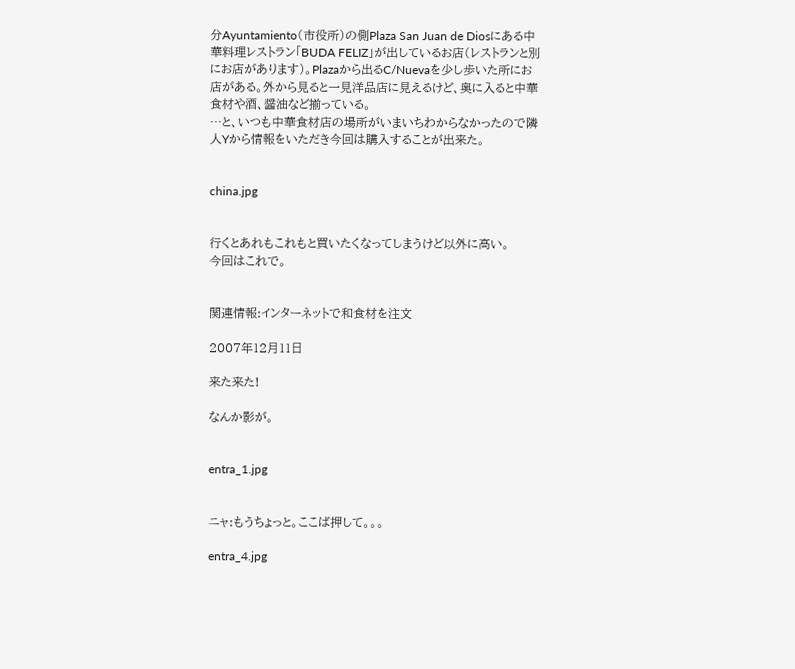分Ayuntamiento(市役所)の側Plaza San Juan de Diosにある中華料理レストラン「BUDA FELIZ」が出しているお店(レストランと別にお店があります)。Plazaから出るC/Nuevaを少し歩いた所にお店がある。外から見ると一見洋品店に見えるけど、奥に入ると中華食材や酒、醤油など揃っている。
…と、いつも中華食材店の場所がいまいちわからなかったので隣人Yから情報をいただき今回は購入することが出来た。


china.jpg


行くとあれもこれもと買いたくなってしまうけど以外に高い。
今回はこれで。


関連情報:インターネットで和食材を注文

2007年12月11日

来た来た!

なんか影が。


entra_1.jpg


ニャ:もうちょっと。ここば押して。。。

entra_4.jpg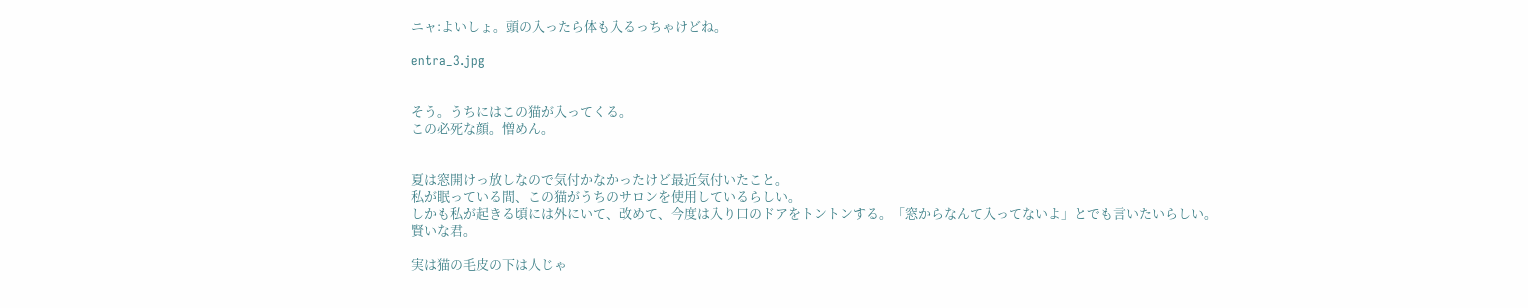ニャ:よいしょ。頭の入ったら体も入るっちゃけどね。

entra_3.jpg


そう。うちにはこの猫が入ってくる。
この必死な顔。憎めん。


夏は窓開けっ放しなので気付かなかったけど最近気付いたこと。
私が眠っている間、この猫がうちのサロンを使用しているらしい。
しかも私が起きる頃には外にいて、改めて、今度は入り口のドアをトントンする。「窓からなんて入ってないよ」とでも言いたいらしい。
賢いな君。

実は猫の毛皮の下は人じゃ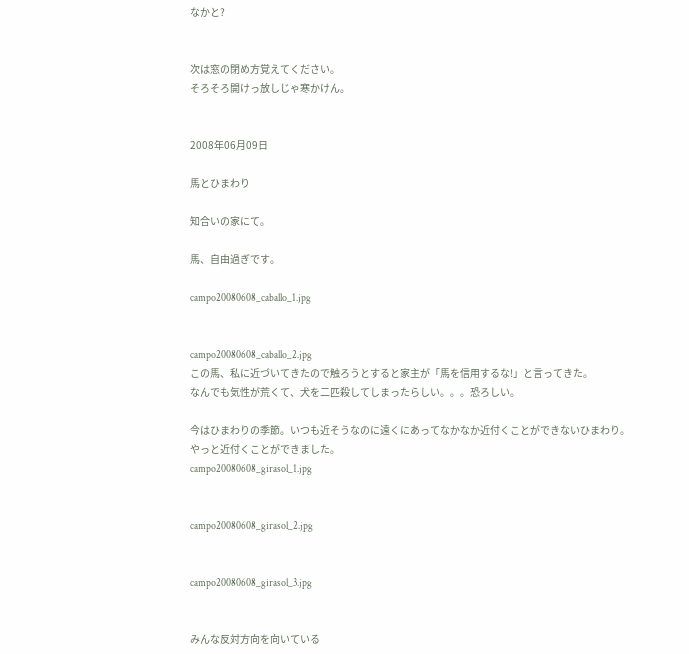なかと?


次は窓の閉め方覚えてください。
そろそろ開けっ放しじゃ寒かけん。


2008年06月09日

馬とひまわり

知合いの家にて。

馬、自由過ぎです。

campo20080608_caballo_1.jpg


campo20080608_caballo_2.jpg
この馬、私に近づいてきたので触ろうとすると家主が「馬を信用するな!」と言ってきた。
なんでも気性が荒くて、犬を二匹殺してしまったらしい。。。恐ろしい。

今はひまわりの季節。いつも近そうなのに遠くにあってなかなか近付くことができないひまわり。やっと近付くことができました。
campo20080608_girasol_1.jpg


campo20080608_girasol_2.jpg


campo20080608_girasol_3.jpg


みんな反対方向を向いている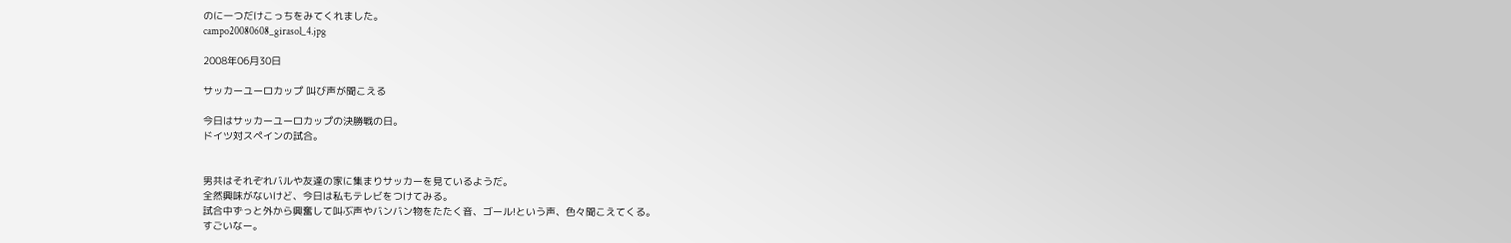のに一つだけこっちをみてくれました。
campo20080608_girasol_4.jpg

2008年06月30日

サッカーユーロカップ 叫び声が聞こえる

今日はサッカーユーロカップの決勝戦の日。
ドイツ対スペインの試合。


男共はそれぞれバルや友達の家に集まりサッカーを見ているようだ。
全然興味がないけど、今日は私もテレビをつけてみる。
試合中ずっと外から興奮して叫ぶ声やバンバン物をたたく音、ゴール!という声、色々聞こえてくる。
すごいなー。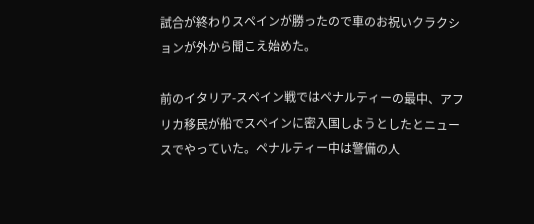試合が終わりスペインが勝ったので車のお祝いクラクションが外から聞こえ始めた。

前のイタリア-スペイン戦ではペナルティーの最中、アフリカ移民が船でスペインに密入国しようとしたとニュースでやっていた。ペナルティー中は警備の人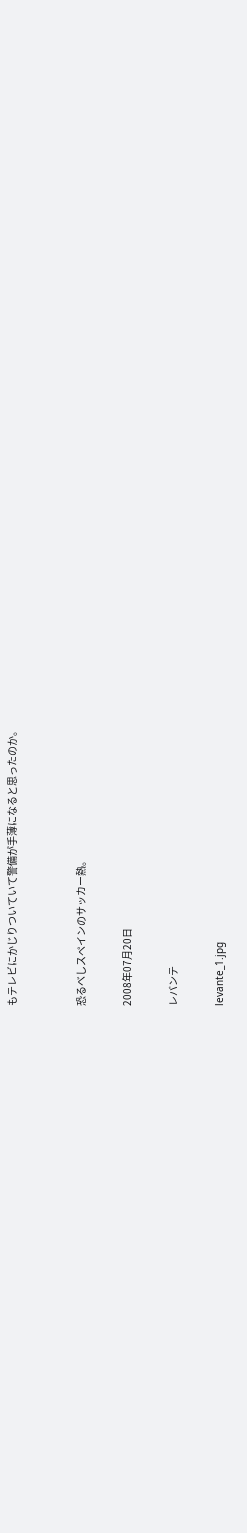もテレビにかじりついていて警備が手薄になると思ったのか。


恐るべしスペインのサッカー熱。

2008年07月20日

レバンテ

levante_1.jpg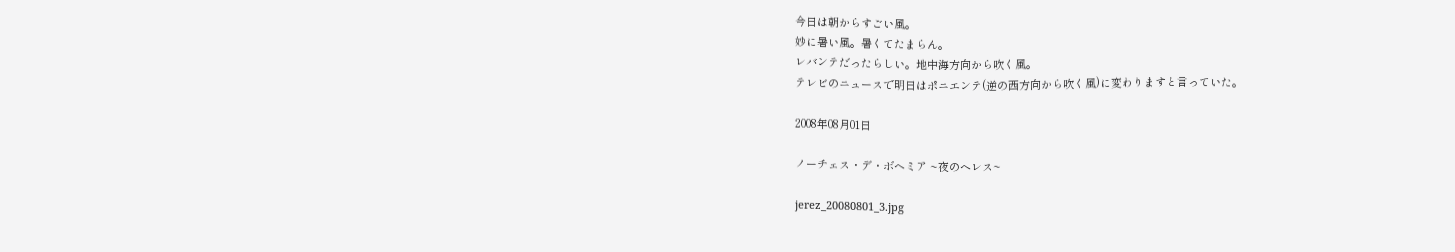今日は朝からすごい風。
妙に暑い風。暑くてたまらん。
レバンテだったらしい。地中海方向から吹く風。
テレビのニュースで明日はポニエンテ(逆の西方向から吹く風)に変わりますと言っていた。

2008年08月01日

ノーチェス・デ・ボヘミア ~夜のヘレス~

jerez_20080801_3.jpg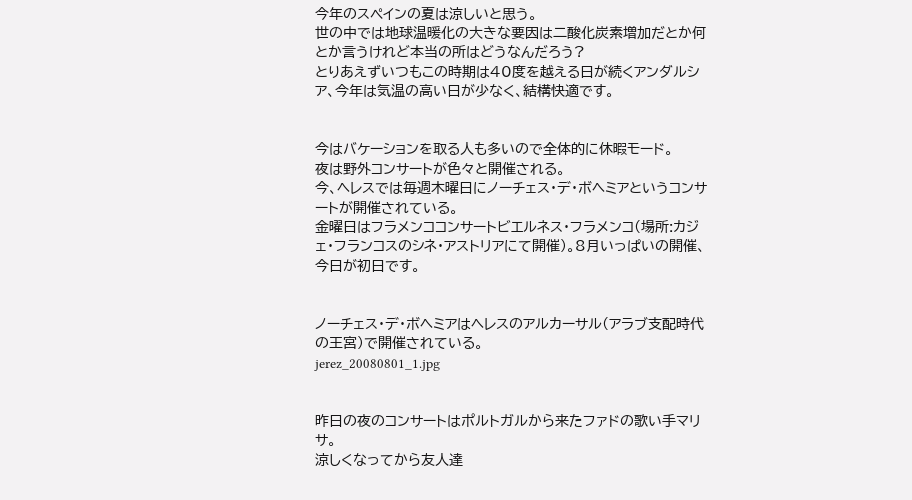今年のスペインの夏は涼しいと思う。
世の中では地球温暖化の大きな要因は二酸化炭素増加だとか何とか言うけれど本当の所はどうなんだろう?
とりあえずいつもこの時期は40度を越える日が続くアンダルシア、今年は気温の高い日が少なく、結構快適です。


今はバケーションを取る人も多いので全体的に休暇モード。
夜は野外コンサートが色々と開催される。
今、ヘレスでは毎週木曜日にノーチェス・デ・ボヘミアというコンサートが開催されている。
金曜日はフラメンココンサートビエルネス・フラメンコ(場所:カジェ・フランコスのシネ・アストリアにて開催)。8月いっぱいの開催、今日が初日です。


ノーチェス・デ・ボヘミアはヘレスのアルカーサル(アラブ支配時代の王宮)で開催されている。
jerez_20080801_1.jpg


昨日の夜のコンサートはポルトガルから来たファドの歌い手マリサ。
涼しくなってから友人達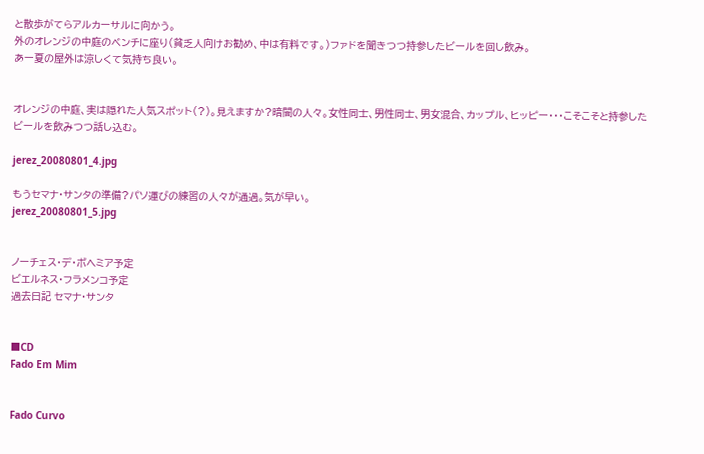と散歩がてらアルカーサルに向かう。
外のオレンジの中庭のベンチに座り(貧乏人向けお勧め、中は有料です。)ファドを聞きつつ持参したビールを回し飲み。
あー夏の屋外は涼しくて気持ち良い。


オレンジの中庭、実は隠れた人気スポット(?)。見えますか?暗闇の人々。女性同士、男性同士、男女混合、カップル、ヒッピー・・・こそこそと持参したビールを飲みつつ話し込む。

jerez_20080801_4.jpg

もうセマナ・サンタの準備?パソ運びの練習の人々が通過。気が早い。
jerez_20080801_5.jpg


ノーチェス・デ・ボヘミア予定
ビエルネス・フラメンコ予定
過去日記 セマナ・サンタ


■CD
Fado Em Mim


Fado Curvo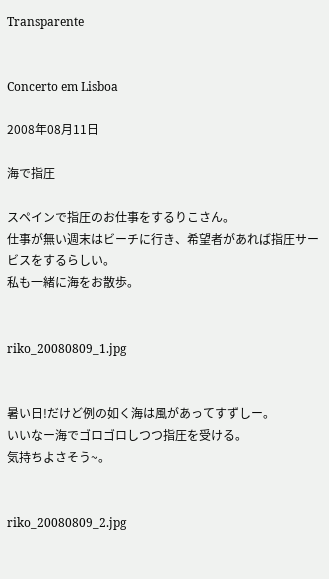Transparente


Concerto em Lisboa

2008年08月11日

海で指圧

スペインで指圧のお仕事をするりこさん。
仕事が無い週末はビーチに行き、希望者があれば指圧サービスをするらしい。
私も一緒に海をお散歩。


riko_20080809_1.jpg


暑い日!だけど例の如く海は風があってすずしー。
いいなー海でゴロゴロしつつ指圧を受ける。
気持ちよさそう~。


riko_20080809_2.jpg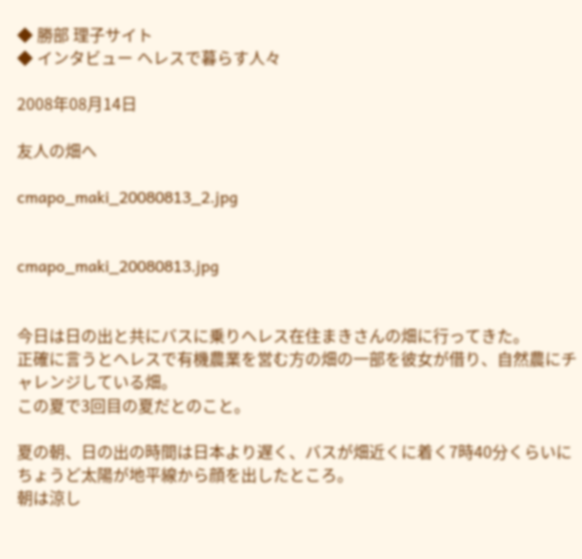◆ 勝部 理子サイト
◆ インタビュー ヘレスで暮らす人々

2008年08月14日

友人の畑へ

cmapo_maki_20080813_2.jpg


cmapo_maki_20080813.jpg


今日は日の出と共にバスに乗りヘレス在住まきさんの畑に行ってきた。
正確に言うとヘレスで有機農業を営む方の畑の一部を彼女が借り、自然農にチャレンジしている畑。
この夏で3回目の夏だとのこと。

夏の朝、日の出の時間は日本より遅く、バスが畑近くに着く7時40分くらいにちょうど太陽が地平線から顔を出したところ。
朝は涼し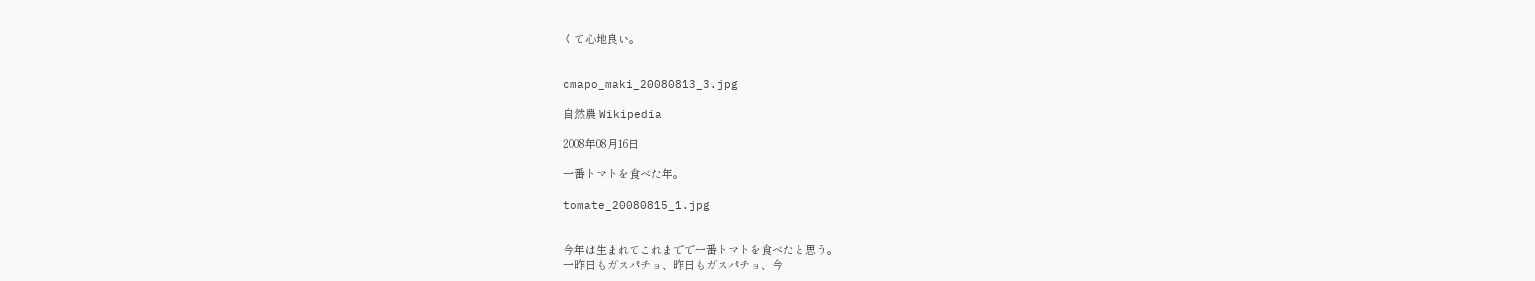くて心地良い。


cmapo_maki_20080813_3.jpg

自然農 Wikipedia

2008年08月16日

一番トマトを食べた年。

tomate_20080815_1.jpg


今年は生まれてこれまでで一番トマトを食べたと思う。
一昨日もガスパチョ、昨日もガスパチョ、今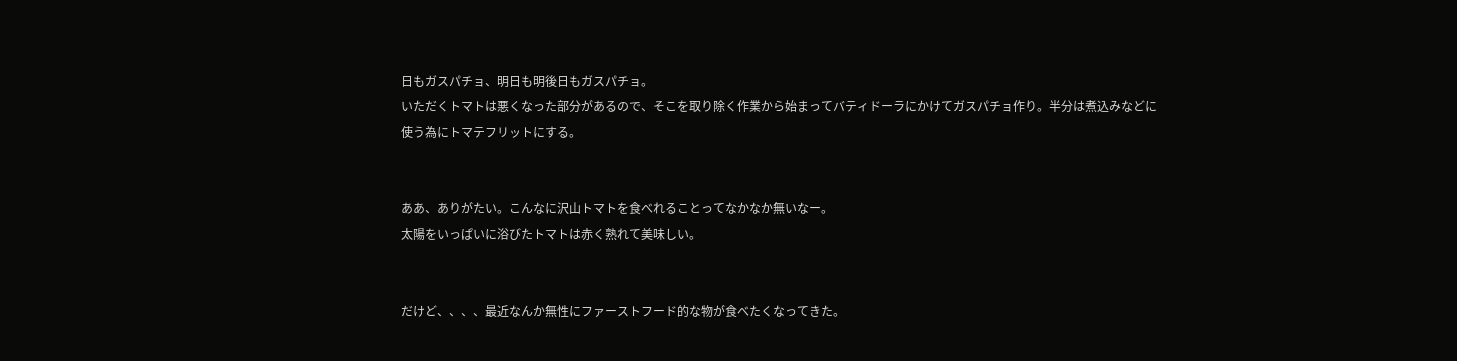日もガスパチョ、明日も明後日もガスパチョ。
いただくトマトは悪くなった部分があるので、そこを取り除く作業から始まってバティドーラにかけてガスパチョ作り。半分は煮込みなどに使う為にトマテフリットにする。


ああ、ありがたい。こんなに沢山トマトを食べれることってなかなか無いなー。
太陽をいっぱいに浴びたトマトは赤く熟れて美味しい。


だけど、、、、最近なんか無性にファーストフード的な物が食べたくなってきた。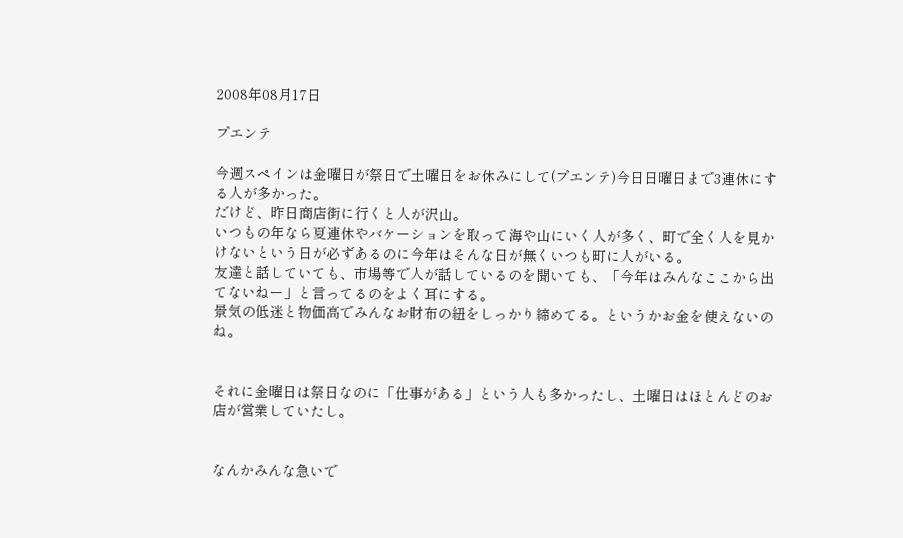2008年08月17日

プエンテ

今週スペインは金曜日が祭日で土曜日をお休みにして(プエンテ)今日日曜日まで3連休にする人が多かった。
だけど、昨日商店街に行くと人が沢山。
いつもの年なら夏連休やバケーションを取って海や山にいく人が多く、町で全く人を見かけないという日が必ずあるのに今年はそんな日が無くいつも町に人がいる。
友達と話していても、市場等で人が話しているのを聞いても、「今年はみんなここから出てないねー」と言ってるのをよく耳にする。
景気の低迷と物価高でみんなお財布の紐をしっかり締めてる。というかお金を使えないのね。


それに金曜日は祭日なのに「仕事がある」という人も多かったし、土曜日はほとんどのお店が営業していたし。


なんかみんな急いで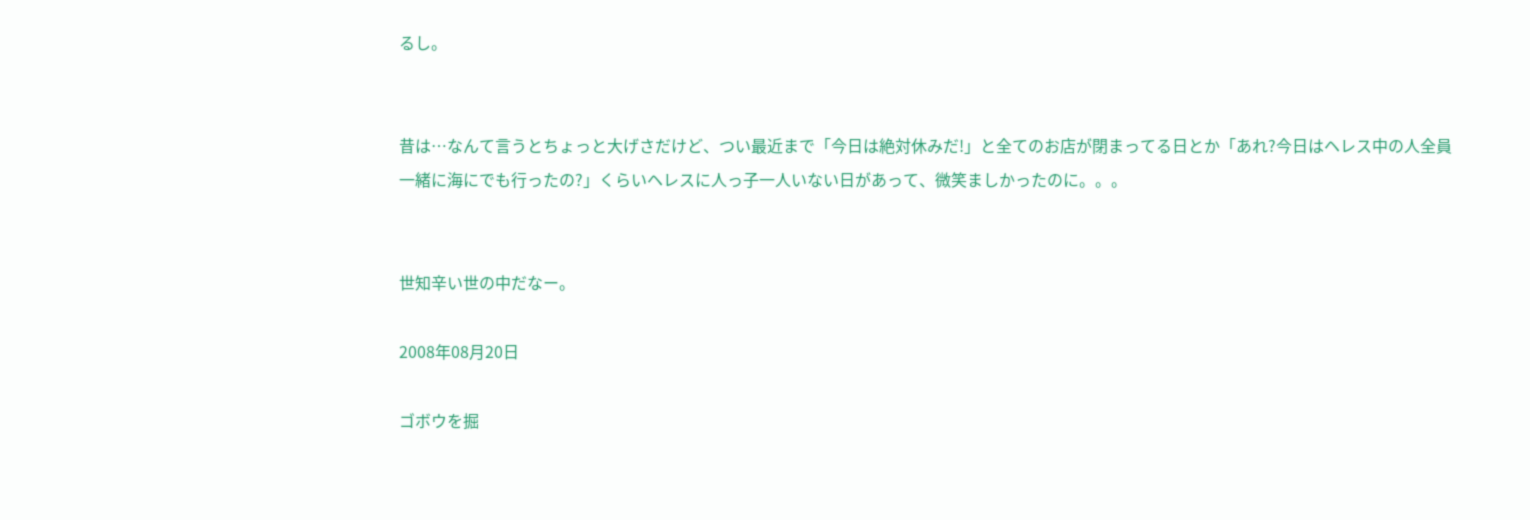るし。


昔は…なんて言うとちょっと大げさだけど、つい最近まで「今日は絶対休みだ!」と全てのお店が閉まってる日とか「あれ?今日はヘレス中の人全員一緒に海にでも行ったの?」くらいヘレスに人っ子一人いない日があって、微笑ましかったのに。。。


世知辛い世の中だなー。

2008年08月20日

ゴボウを掘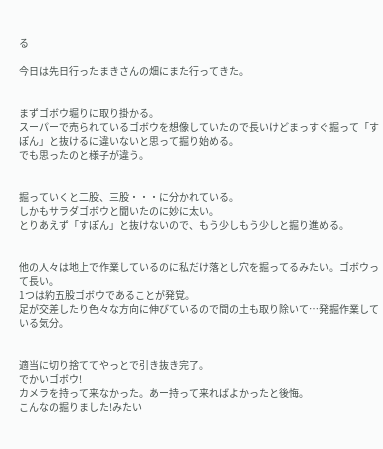る

今日は先日行ったまきさんの畑にまた行ってきた。


まずゴボウ堀りに取り掛かる。
スーパーで売られているゴボウを想像していたので長いけどまっすぐ掘って「すぽん」と抜けるに違いないと思って掘り始める。
でも思ったのと様子が違う。


掘っていくと二股、三股・・・に分かれている。
しかもサラダゴボウと聞いたのに妙に太い。
とりあえず「すぽん」と抜けないので、もう少しもう少しと掘り進める。


他の人々は地上で作業しているのに私だけ落とし穴を掘ってるみたい。ゴボウって長い。
1つは約五股ゴボウであることが発覚。
足が交差したり色々な方向に伸びているので間の土も取り除いて…発掘作業している気分。


適当に切り捨ててやっとで引き抜き完了。
でかいゴボウ!
カメラを持って来なかった。あー持って来ればよかったと後悔。
こんなの掘りました!みたい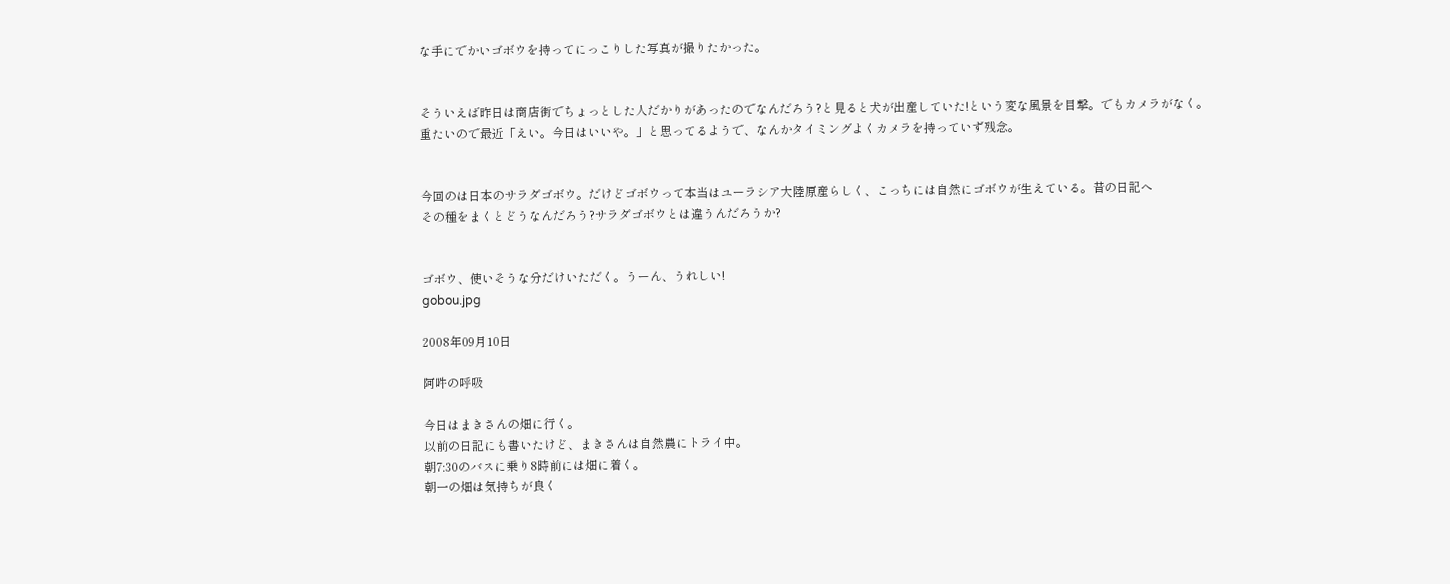な手にでかいゴボウを持ってにっこりした写真が撮りたかった。


そういえば昨日は商店街でちょっとした人だかりがあったのでなんだろう?と見ると犬が出産していた!という変な風景を目撃。でもカメラがなく。
重たいので最近「えい。今日はいいや。」と思ってるようで、なんかタイミングよくカメラを持っていず残念。


今回のは日本のサラダゴボウ。だけどゴボウって本当はユーラシア大陸原産らしく、こっちには自然にゴボウが生えている。昔の日記へ
その種をまくとどうなんだろう?サラダゴボウとは違うんだろうか?


ゴボウ、使いそうな分だけいただく。うーん、うれしい!
gobou.jpg

2008年09月10日

阿吽の呼吸

今日はまきさんの畑に行く。
以前の日記にも書いたけど、まきさんは自然農にトライ中。
朝7:30のバスに乗り8時前には畑に着く。
朝一の畑は気持ちが良く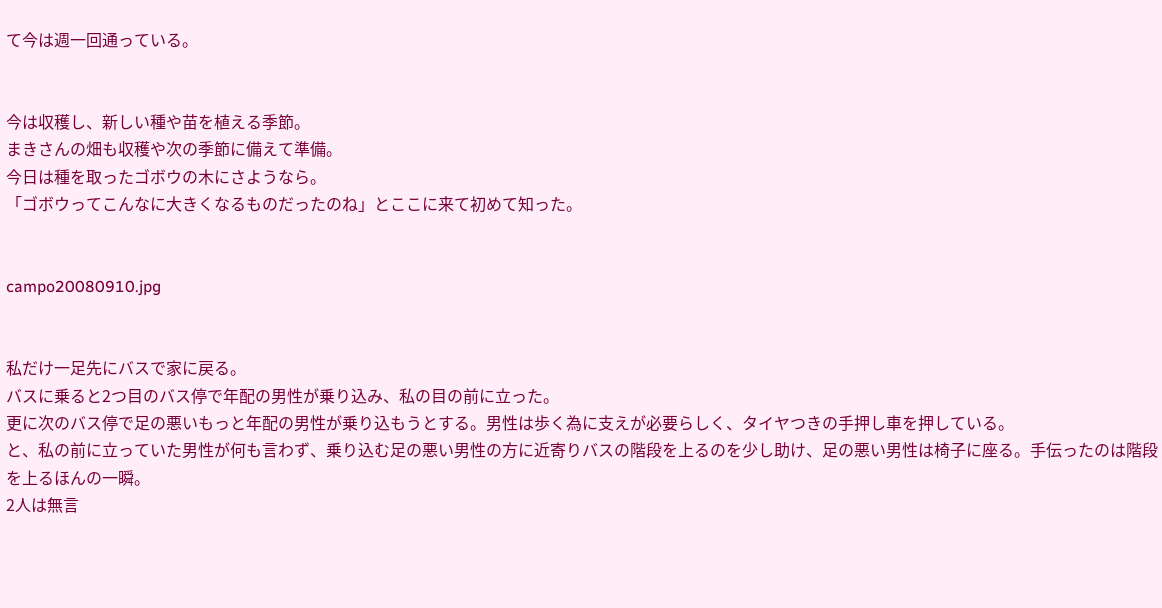て今は週一回通っている。


今は収穫し、新しい種や苗を植える季節。
まきさんの畑も収穫や次の季節に備えて準備。
今日は種を取ったゴボウの木にさようなら。
「ゴボウってこんなに大きくなるものだったのね」とここに来て初めて知った。


campo20080910.jpg


私だけ一足先にバスで家に戻る。
バスに乗ると2つ目のバス停で年配の男性が乗り込み、私の目の前に立った。
更に次のバス停で足の悪いもっと年配の男性が乗り込もうとする。男性は歩く為に支えが必要らしく、タイヤつきの手押し車を押している。
と、私の前に立っていた男性が何も言わず、乗り込む足の悪い男性の方に近寄りバスの階段を上るのを少し助け、足の悪い男性は椅子に座る。手伝ったのは階段を上るほんの一瞬。
2人は無言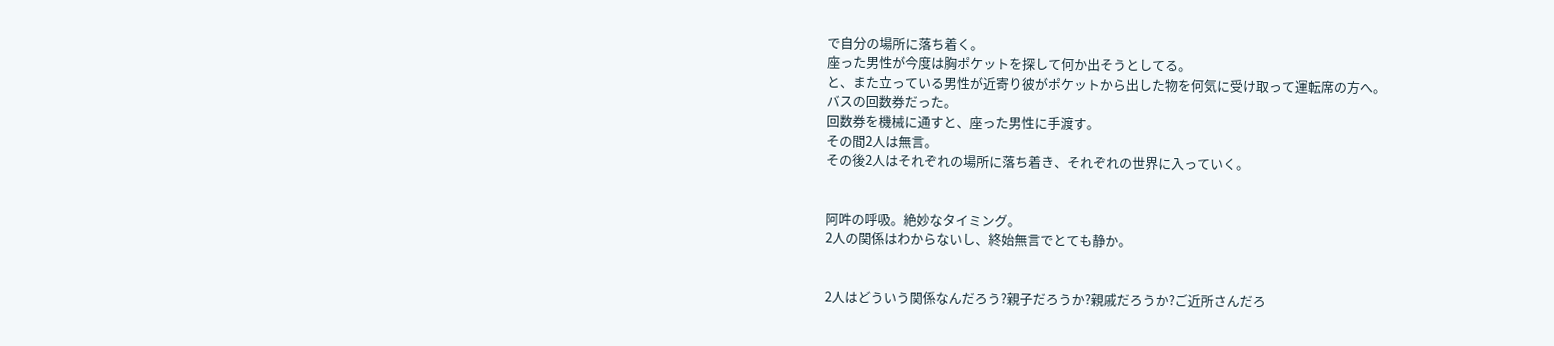で自分の場所に落ち着く。
座った男性が今度は胸ポケットを探して何か出そうとしてる。
と、また立っている男性が近寄り彼がポケットから出した物を何気に受け取って運転席の方へ。
バスの回数券だった。
回数券を機械に通すと、座った男性に手渡す。
その間2人は無言。
その後2人はそれぞれの場所に落ち着き、それぞれの世界に入っていく。


阿吽の呼吸。絶妙なタイミング。
2人の関係はわからないし、終始無言でとても静か。


2人はどういう関係なんだろう?親子だろうか?親戚だろうか?ご近所さんだろ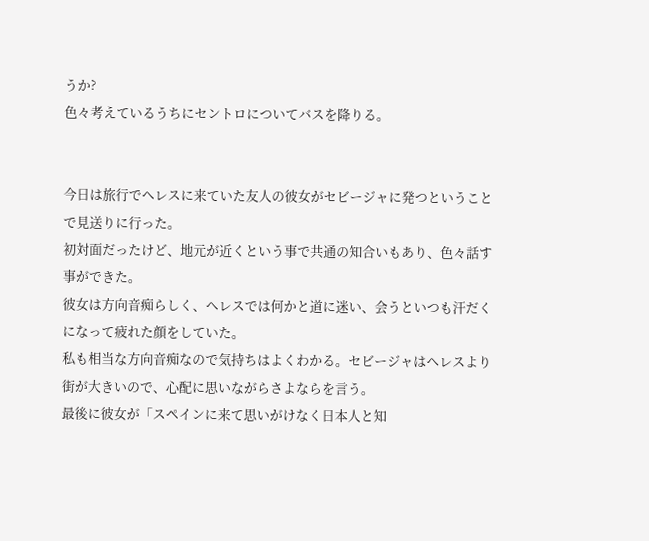うか?
色々考えているうちにセントロについてバスを降りる。


今日は旅行でヘレスに来ていた友人の彼女がセビージャに発つということで見送りに行った。
初対面だったけど、地元が近くという事で共通の知合いもあり、色々話す事ができた。
彼女は方向音痴らしく、ヘレスでは何かと道に迷い、会うといつも汗だくになって疲れた顔をしていた。
私も相当な方向音痴なので気持ちはよくわかる。セビージャはヘレスより街が大きいので、心配に思いながらさよならを言う。
最後に彼女が「スペインに来て思いがけなく日本人と知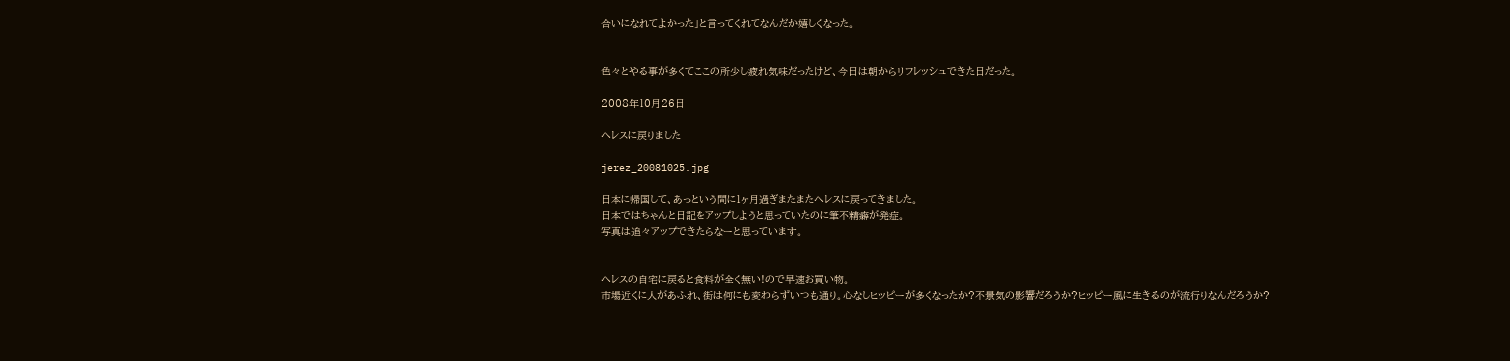合いになれてよかった」と言ってくれてなんだか嬉しくなった。


色々とやる事が多くてここの所少し疲れ気味だったけど、今日は朝からリフレッシュできた日だった。

2008年10月26日

ヘレスに戻りました

jerez_20081025.jpg

日本に帰国して、あっという間に1ヶ月過ぎまたまたヘレスに戻ってきました。
日本ではちゃんと日記をアップしようと思っていたのに筆不精癖が発症。
写真は追々アップできたらなーと思っています。


ヘレスの自宅に戻ると食料が全く無い!ので早速お買い物。
市場近くに人があふれ、街は何にも変わらずいつも通り。心なしヒッピーが多くなったか?不景気の影響だろうか?ヒッピー風に生きるのが流行りなんだろうか?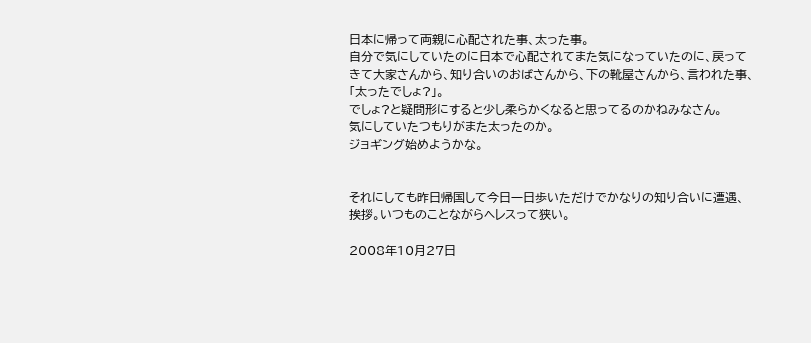日本に帰って両親に心配された事、太った事。
自分で気にしていたのに日本で心配されてまた気になっていたのに、戻ってきて大家さんから、知り合いのおばさんから、下の靴屋さんから、言われた事、「太ったでしょ?」。
でしょ?と疑問形にすると少し柔らかくなると思ってるのかねみなさん。
気にしていたつもりがまた太ったのか。
ジョギング始めようかな。


それにしても昨日帰国して今日一日歩いただけでかなりの知り合いに遭遇、挨拶。いつものことながらヘレスって狭い。

2008年10月27日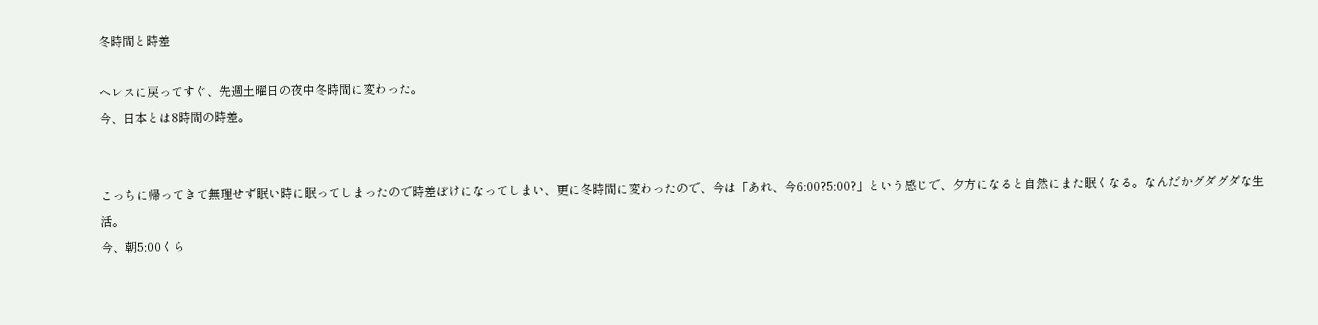冬時間と時差

ヘレスに戻ってすぐ、先週土曜日の夜中冬時間に変わった。
今、日本とは8時間の時差。


こっちに帰ってきて無理せず眠い時に眠ってしまったので時差ぼけになってしまい、更に冬時間に変わったので、今は「あれ、今6:00?5:00?」という感じで、夕方になると自然にまた眠くなる。なんだかグダグダな生活。
今、朝5:00くら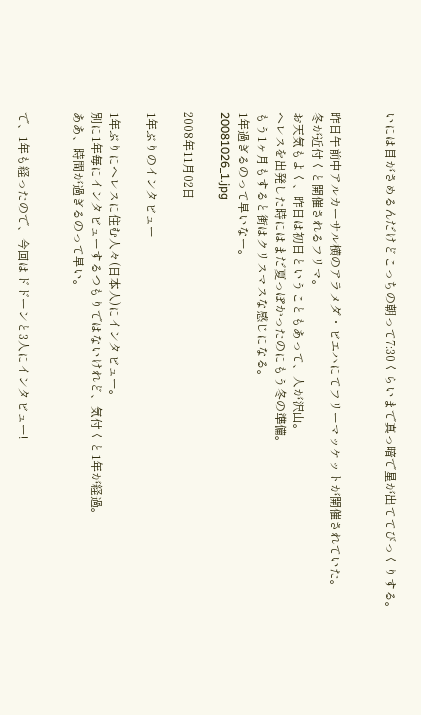いには目がさめるんだけどこっちの朝って7:30くらいまで真っ暗で星が出ててびっくりする。


昨日午前中アルカーサル横のアラメダ・ビエハにてフリーマッケットが開催されていた。
冬が近付くと開催されるフリマ。
お天気もよく、昨日は初日ということもあって、人が沢山。
ヘレスを出発した時にはまだ夏っぽかったのにもう冬の準備。
もう1ヶ月もすると街はクリスマスな感じになる。
1年過ぎるのって早いなー。
20081026_1.jpg

2008年11月02日

1年ぶりのインタビュー

1年ぶりにヘレスに住む人々(日本人)にインタビュー。
別に1年毎にインタビューするつもりではないけれど、気付くと1年が経過。
ああ、時間が過ぎるのって早い。


で、1年も経ったので、今回はドドーンと3人にインタビュー!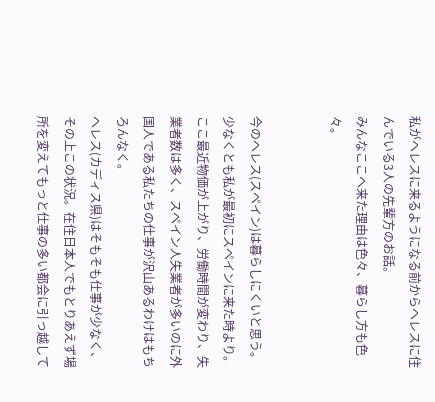私がヘレスに来るようになる前からヘレスに住んでいる3人の先輩方のお話。
みんなここへ来た理由は色々、暮らし方も色々。


今のヘレス(スペイン)は暮らしにくいと思う。少なくとも私が最初にスペインに来た時より。
ここ最近物価が上がり、労働時間が変わり、失業者数は多く、スペイン人失業者が多いのに外国人である私たちの仕事が沢山あるわけはもちろんなく。
ヘレス(カディス県)はそもそも仕事が少なく、その上この状況。在住日本人でもとりあえず場所を変えてもっと仕事の多い都会に引っ越して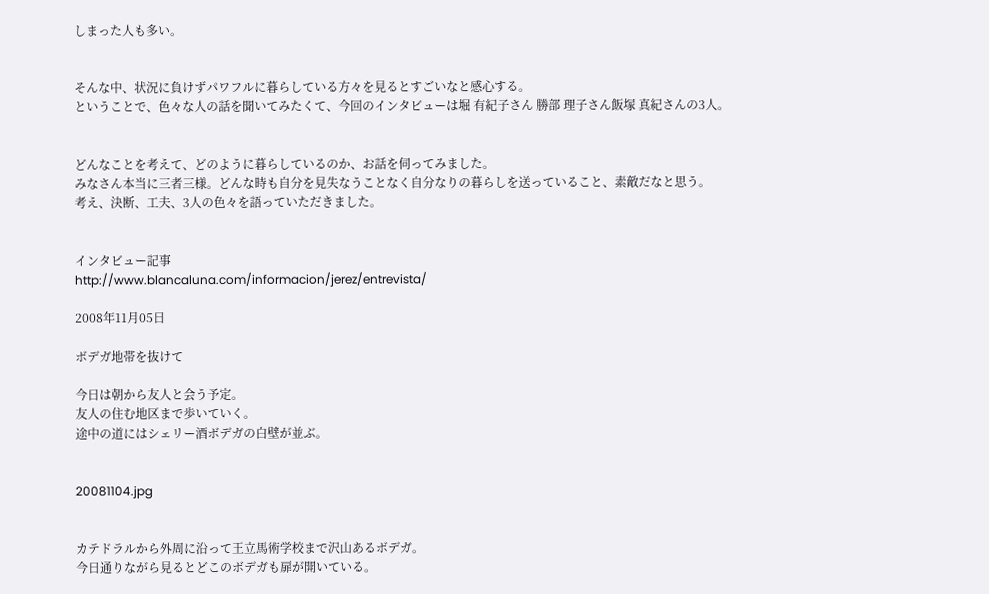しまった人も多い。


そんな中、状況に負けずパワフルに暮らしている方々を見るとすごいなと感心する。
ということで、色々な人の話を聞いてみたくて、今回のインタビューは堀 有紀子さん 勝部 理子さん飯塚 真紀さんの3人。


どんなことを考えて、どのように暮らしているのか、お話を伺ってみました。
みなさん本当に三者三様。どんな時も自分を見失なうことなく自分なりの暮らしを送っていること、素敵だなと思う。
考え、決断、工夫、3人の色々を語っていただきました。


インタビュー記事
http://www.blancaluna.com/informacion/jerez/entrevista/

2008年11月05日

ボデガ地帯を抜けて

今日は朝から友人と会う予定。
友人の住む地区まで歩いていく。
途中の道にはシェリー酒ボデガの白壁が並ぶ。


20081104.jpg


カテドラルから外周に沿って王立馬術学校まで沢山あるボデガ。
今日通りながら見るとどこのボデガも扉が開いている。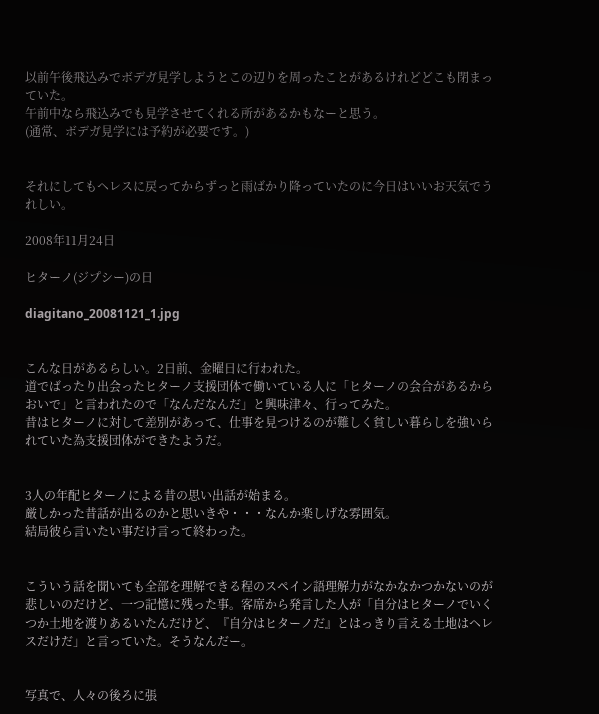以前午後飛込みでボデガ見学しようとこの辺りを周ったことがあるけれどどこも閉まっていた。
午前中なら飛込みでも見学させてくれる所があるかもなーと思う。
(通常、ボデガ見学には予約が必要です。)


それにしてもヘレスに戻ってからずっと雨ばかり降っていたのに今日はいいお天気でうれしい。

2008年11月24日

ヒターノ(ジプシー)の日

diagitano_20081121_1.jpg


こんな日があるらしい。2日前、金曜日に行われた。
道でばったり出会ったヒターノ支援団体で働いている人に「ヒターノの会合があるからおいで」と言われたので「なんだなんだ」と興味津々、行ってみた。
昔はヒターノに対して差別があって、仕事を見つけるのが難しく貧しい暮らしを強いられていた為支援団体ができたようだ。


3人の年配ヒターノによる昔の思い出話が始まる。
厳しかった昔話が出るのかと思いきや・・・なんか楽しげな雰囲気。
結局彼ら言いたい事だけ言って終わった。


こういう話を聞いても全部を理解できる程のスペイン語理解力がなかなかつかないのが悲しいのだけど、一つ記憶に残った事。客席から発言した人が「自分はヒターノでいくつか土地を渡りあるいたんだけど、『自分はヒターノだ』とはっきり言える土地はヘレスだけだ」と言っていた。そうなんだー。


写真で、人々の後ろに張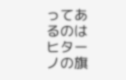ってあるのはヒターノの旗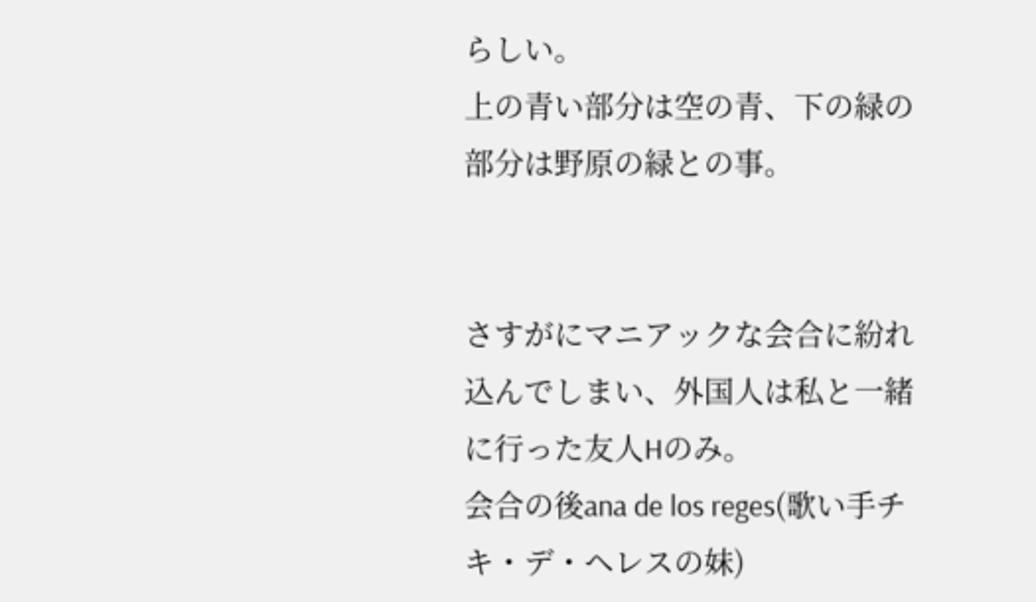らしい。
上の青い部分は空の青、下の緑の部分は野原の緑との事。


さすがにマニアックな会合に紛れ込んでしまい、外国人は私と一緒に行った友人Hのみ。
会合の後ana de los reges(歌い手チキ・デ・ヘレスの妹)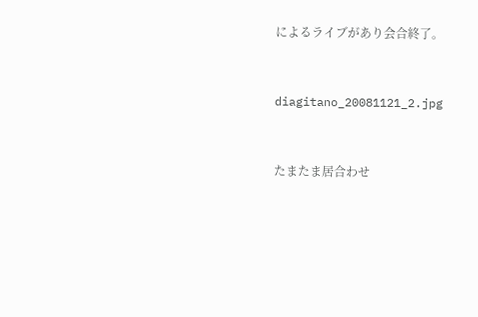によるライブがあり会合終了。


diagitano_20081121_2.jpg


たまたま居合わせ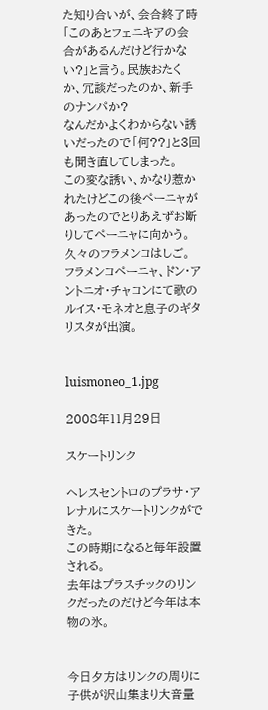た知り合いが、会合終了時「このあとフェニキアの会合があるんだけど行かない?」と言う。民族おたくか、冗談だったのか、新手のナンパか?
なんだかよくわからない誘いだったので「何??」と3回も聞き直してしまった。
この変な誘い、かなり惹かれたけどこの後ペーニャがあったのでとりあえずお断りしてペーニャに向かう。久々のフラメンコはしご。
フラメンコペーニャ、ドン・アントニオ・チャコンにて歌のルイス・モネオと息子のギタリスタが出演。


luismoneo_1.jpg

2008年11月29日

スケートリンク

ヘレスセントロのプラサ・アレナルにスケートリンクができた。
この時期になると毎年設置される。
去年はプラスチックのリンクだったのだけど今年は本物の氷。


今日夕方はリンクの周りに子供が沢山集まり大音量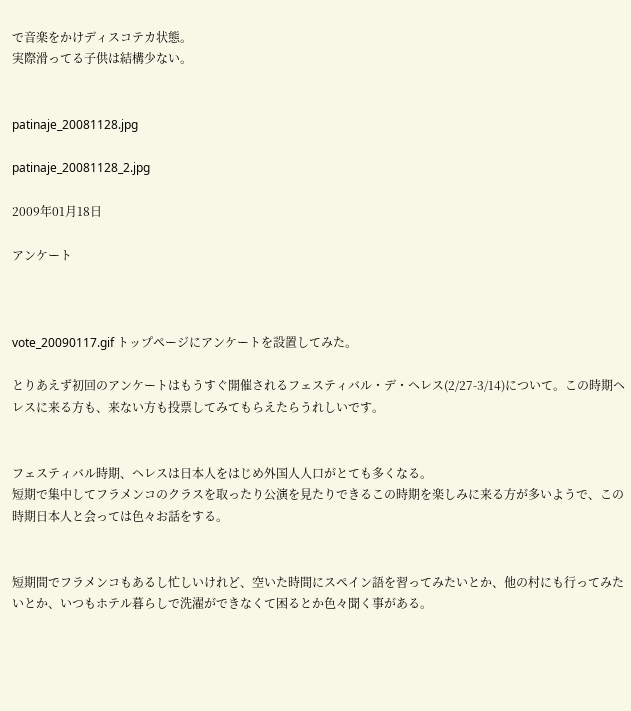で音楽をかけディスコテカ状態。
実際滑ってる子供は結構少ない。


patinaje_20081128.jpg

patinaje_20081128_2.jpg

2009年01月18日

アンケート



vote_20090117.gif トップページにアンケートを設置してみた。

とりあえず初回のアンケートはもうすぐ開催されるフェスティバル・デ・ヘレス(2/27-3/14)について。この時期ヘレスに来る方も、来ない方も投票してみてもらえたらうれしいです。


フェスティバル時期、ヘレスは日本人をはじめ外国人人口がとても多くなる。
短期で集中してフラメンコのクラスを取ったり公演を見たりできるこの時期を楽しみに来る方が多いようで、この時期日本人と会っては色々お話をする。


短期間でフラメンコもあるし忙しいけれど、空いた時間にスペイン語を習ってみたいとか、他の村にも行ってみたいとか、いつもホテル暮らしで洗濯ができなくて困るとか色々聞く事がある。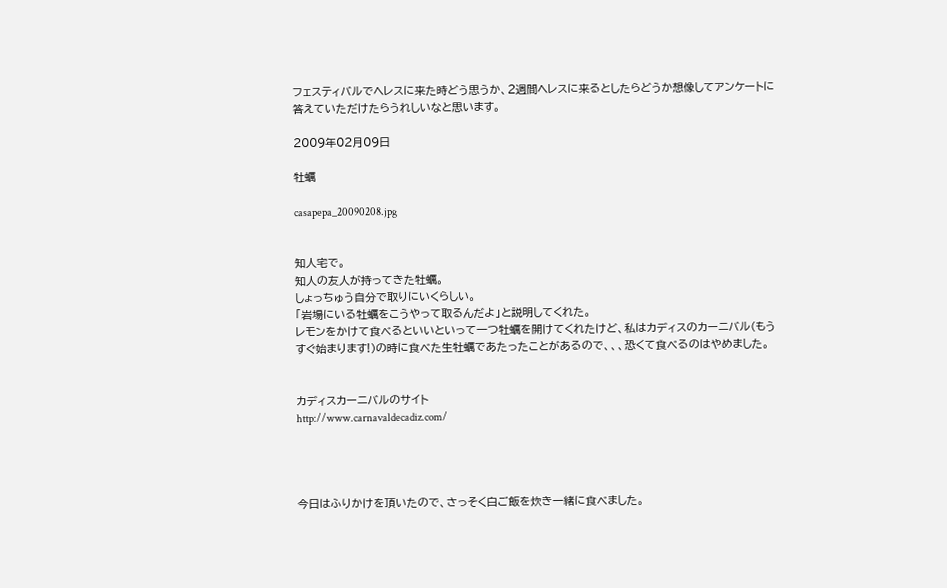フェスティバルでヘレスに来た時どう思うか、2週間ヘレスに来るとしたらどうか想像してアンケートに答えていただけたらうれしいなと思います。

2009年02月09日

牡蠣

casapepa_20090208.jpg


知人宅で。
知人の友人が持ってきた牡蠣。
しょっちゅう自分で取りにいくらしい。
「岩場にいる牡蠣をこうやって取るんだよ」と説明してくれた。
レモンをかけて食べるといいといって一つ牡蠣を開けてくれたけど、私はカディスのカーニバル(もうすぐ始まります!)の時に食べた生牡蠣であたったことがあるので、、、恐くて食べるのはやめました。


カディスカーニバルのサイト
http://www.carnavaldecadiz.com/




今日はふりかけを頂いたので、さっそく白ご飯を炊き一緒に食べました。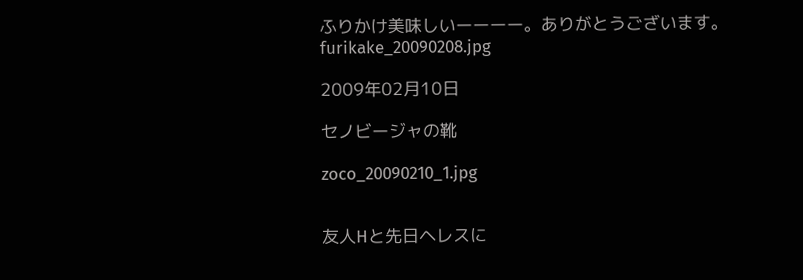ふりかけ美味しいーーーー。ありがとうございます。
furikake_20090208.jpg

2009年02月10日

セノビージャの靴

zoco_20090210_1.jpg


友人Hと先日ヘレスに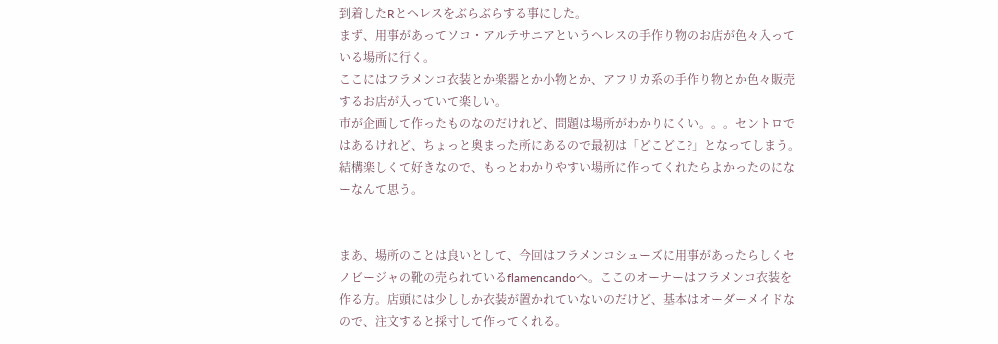到着したRとヘレスをぶらぶらする事にした。
まず、用事があってソコ・アルテサニアというヘレスの手作り物のお店が色々入っている場所に行く。
ここにはフラメンコ衣装とか楽器とか小物とか、アフリカ系の手作り物とか色々販売するお店が入っていて楽しい。
市が企画して作ったものなのだけれど、問題は場所がわかりにくい。。。セントロではあるけれど、ちょっと奥まった所にあるので最初は「どこどこ?」となってしまう。
結構楽しくて好きなので、もっとわかりやすい場所に作ってくれたらよかったのになーなんて思う。


まあ、場所のことは良いとして、今回はフラメンコシューズに用事があったらしくセノビージャの靴の売られているflamencandoへ。ここのオーナーはフラメンコ衣装を作る方。店頭には少ししか衣装が置かれていないのだけど、基本はオーダーメイドなので、注文すると採寸して作ってくれる。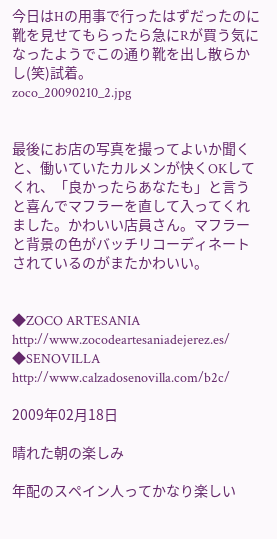今日はHの用事で行ったはずだったのに靴を見せてもらったら急にRが買う気になったようでこの通り靴を出し散らかし(笑)試着。
zoco_20090210_2.jpg


最後にお店の写真を撮ってよいか聞くと、働いていたカルメンが快くOKしてくれ、「良かったらあなたも」と言うと喜んでマフラーを直して入ってくれました。かわいい店員さん。マフラーと背景の色がバッチリコーディネートされているのがまたかわいい。


◆ZOCO ARTESANIA http://www.zocodeartesaniadejerez.es/
◆SENOVILLA http://www.calzadosenovilla.com/b2c/

2009年02月18日

晴れた朝の楽しみ

年配のスペイン人ってかなり楽しい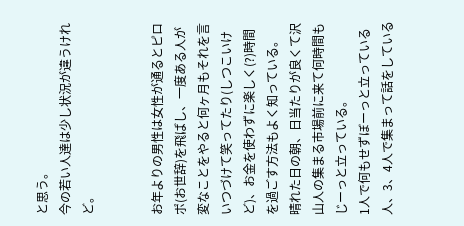と思う。
今の若い人達は少し状況が違うけれど。


お年よりの男性は女性が通るとピロポ(お世辞)を飛ばし、一度ある人が変なことをやると何ヶ月もそれを言いつづけて笑ってたり(しつこいけど)、お金を使わずに楽しく(?)時間を過ごす方法もよく知っている。
晴れた日の朝、日当たりが良くて沢山人の集まる市場前に来て何時間もじーっと立っている。
1人で何もせずぼーっと立っている人、3、4人で集まって話をしている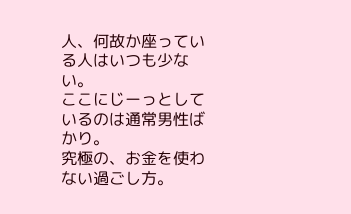人、何故か座っている人はいつも少ない。
ここにじーっとしているのは通常男性ばかり。
究極の、お金を使わない過ごし方。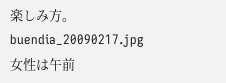楽しみ方。
buendia_20090217.jpg
女性は午前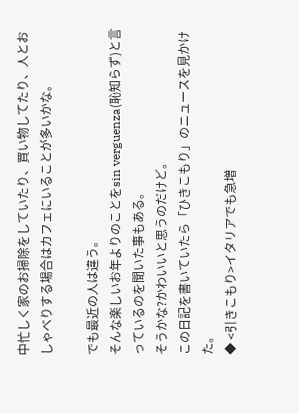中忙しく家のお掃除をしていたり、買い物してたり、人とおしゃべりする場合はカフェにいることが多いかな。

でも最近の人は違う。
そんな楽しいお年よりのことをsin verguenza(恥知らず)と言っているのを聞いた事もある。
そうかな?かわいいと思うのだけど。
この日記を書いていたら「ひきこもり」のニュースを見かけた。
◆ <引きこもり>イタリアでも急増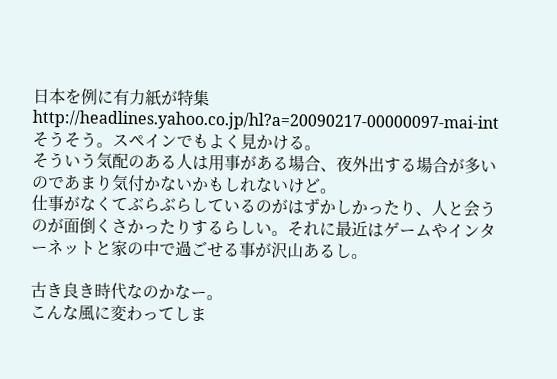日本を例に有力紙が特集
http://headlines.yahoo.co.jp/hl?a=20090217-00000097-mai-int
そうそう。スペインでもよく見かける。
そういう気配のある人は用事がある場合、夜外出する場合が多いのであまり気付かないかもしれないけど。
仕事がなくてぶらぶらしているのがはずかしかったり、人と会うのが面倒くさかったりするらしい。それに最近はゲームやインターネットと家の中で過ごせる事が沢山あるし。

古き良き時代なのかなー。
こんな風に変わってしま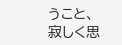うこと、寂しく思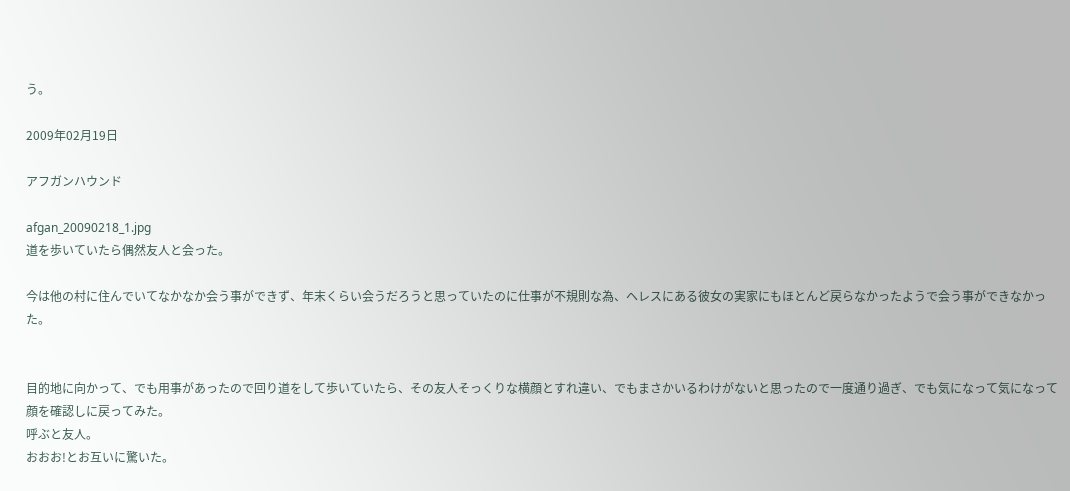う。

2009年02月19日

アフガンハウンド

afgan_20090218_1.jpg
道を歩いていたら偶然友人と会った。

今は他の村に住んでいてなかなか会う事ができず、年末くらい会うだろうと思っていたのに仕事が不規則な為、ヘレスにある彼女の実家にもほとんど戻らなかったようで会う事ができなかった。


目的地に向かって、でも用事があったので回り道をして歩いていたら、その友人そっくりな横顔とすれ違い、でもまさかいるわけがないと思ったので一度通り過ぎ、でも気になって気になって顔を確認しに戻ってみた。
呼ぶと友人。
おおお!とお互いに驚いた。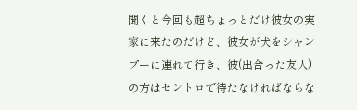聞くと今回も超ちょっとだけ彼女の実家に来たのだけど、彼女が犬をシャンプーに連れて行き、彼(出合った友人)の方はセントロで待たなければならな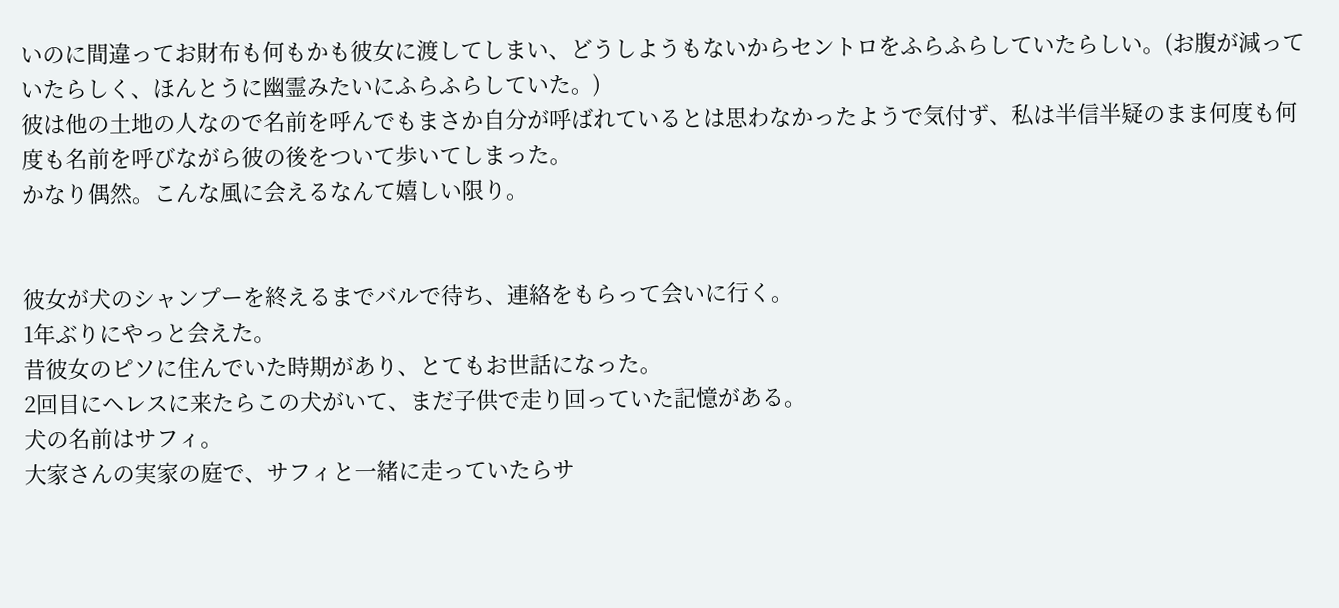いのに間違ってお財布も何もかも彼女に渡してしまい、どうしようもないからセントロをふらふらしていたらしい。(お腹が減っていたらしく、ほんとうに幽霊みたいにふらふらしていた。)
彼は他の土地の人なので名前を呼んでもまさか自分が呼ばれているとは思わなかったようで気付ず、私は半信半疑のまま何度も何度も名前を呼びながら彼の後をついて歩いてしまった。
かなり偶然。こんな風に会えるなんて嬉しい限り。


彼女が犬のシャンプーを終えるまでバルで待ち、連絡をもらって会いに行く。
1年ぶりにやっと会えた。
昔彼女のピソに住んでいた時期があり、とてもお世話になった。
2回目にヘレスに来たらこの犬がいて、まだ子供で走り回っていた記憶がある。
犬の名前はサフィ。
大家さんの実家の庭で、サフィと一緒に走っていたらサ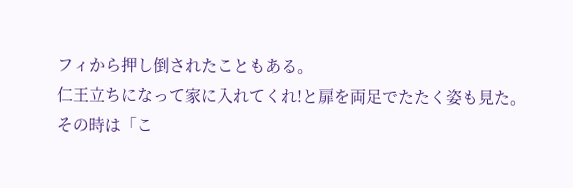フィから押し倒されたこともある。
仁王立ちになって家に入れてくれ!と扉を両足でたたく姿も見た。
その時は「こ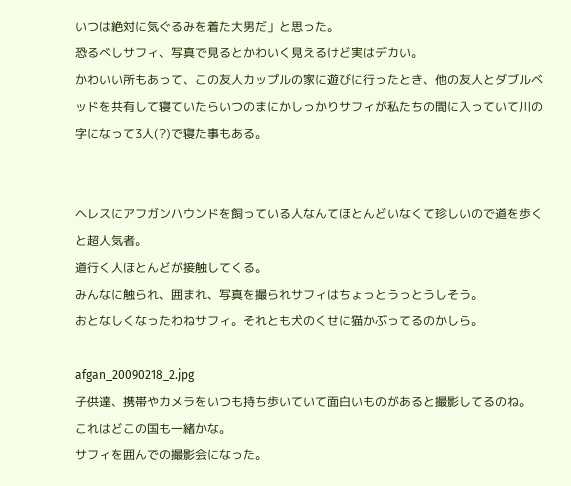いつは絶対に気ぐるみを着た大男だ」と思った。
恐るべしサフィ、写真で見るとかわいく見えるけど実はデカい。
かわいい所もあって、この友人カップルの家に遊びに行ったとき、他の友人とダブルベッドを共有して寝ていたらいつのまにかしっかりサフィが私たちの間に入っていて川の字になって3人(?)で寝た事もある。


ヘレスにアフガンハウンドを飼っている人なんてほとんどいなくて珍しいので道を歩くと超人気者。
道行く人ほとんどが接触してくる。
みんなに触られ、囲まれ、写真を撮られサフィはちょっとうっとうしそう。
おとなしくなったわねサフィ。それとも犬のくせに猫かぶってるのかしら。

afgan_20090218_2.jpg
子供達、携帯やカメラをいつも持ち歩いていて面白いものがあると撮影してるのね。
これはどこの国も一緒かな。
サフィを囲んでの撮影会になった。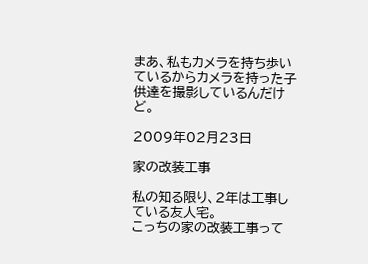まあ、私もカメラを持ち歩いているからカメラを持った子供達を撮影しているんだけど。

2009年02月23日

家の改装工事

私の知る限り、2年は工事している友人宅。
こっちの家の改装工事って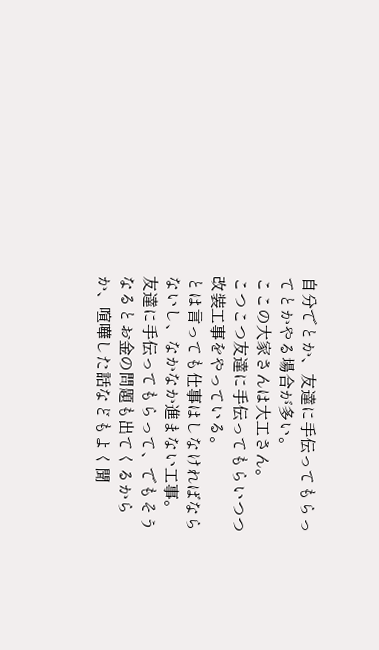自分でとか、友達に手伝ってもらってとかやる場合が多い。
ここの大家さんは大工さん。
こつこつ友達に手伝ってもらいつつ改装工事をやっている。
とは言っても仕事はしなければならないし、なかなか進まない工事。
友達に手伝ってもらって、でもそうなるとお金の問題も出てくるからか、喧嘩した話などもよく聞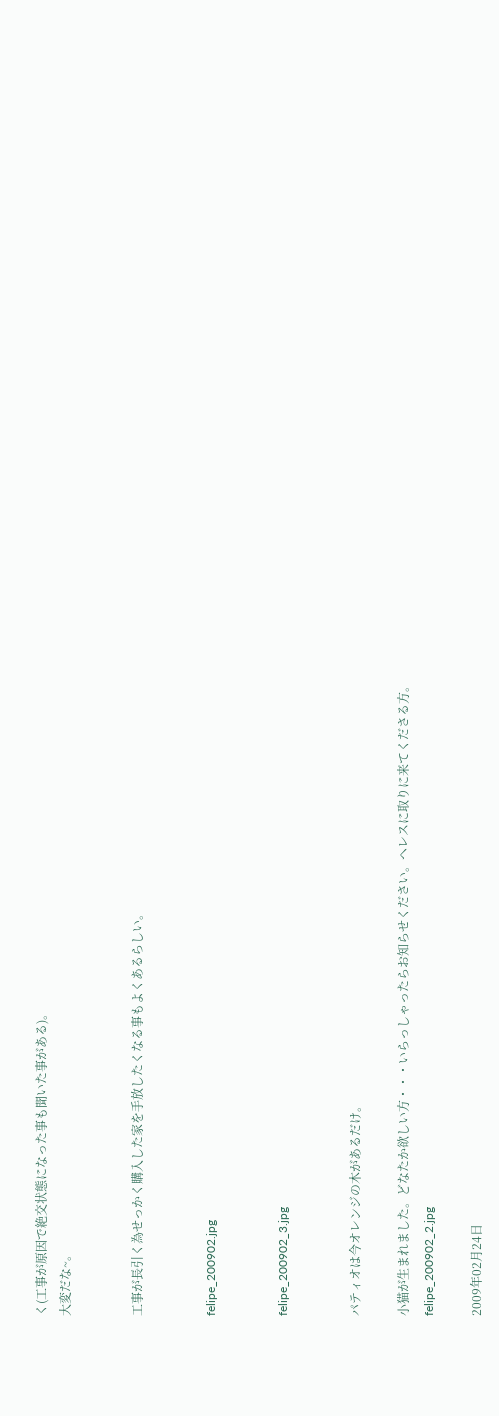く(工事が原因で絶交状態になった事も聞いた事がある)。
大変だな~。


工事が長引く為せっかく購入した家を手放したくなる事もよくあるらしい。


felipe_200902.jpg


felipe_200902_3.jpg


パティオは今オレンジの木があるだけ。

小猫が生まれました。どなたか欲しい方・・・いらっしゃったらお知らせください。ヘレスに取りに来てくださる方。
felipe_200902_2.jpg

2009年02月24日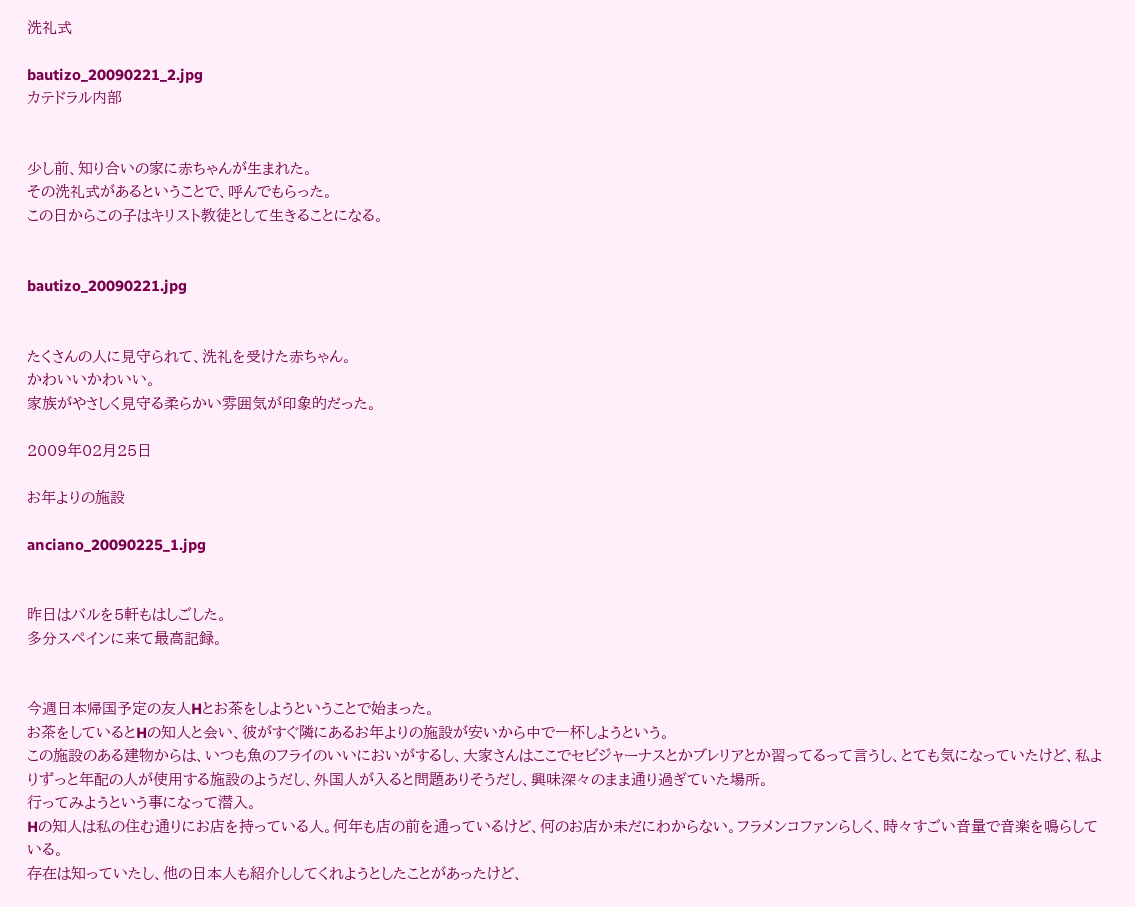洗礼式

bautizo_20090221_2.jpg
カテドラル内部


少し前、知り合いの家に赤ちゃんが生まれた。
その洗礼式があるということで、呼んでもらった。
この日からこの子はキリスト教徒として生きることになる。


bautizo_20090221.jpg


たくさんの人に見守られて、洗礼を受けた赤ちゃん。
かわいいかわいい。
家族がやさしく見守る柔らかい雰囲気が印象的だった。

2009年02月25日

お年よりの施設

anciano_20090225_1.jpg


昨日はバルを5軒もはしごした。
多分スペインに来て最高記録。


今週日本帰国予定の友人Hとお茶をしようということで始まった。
お茶をしているとHの知人と会い、彼がすぐ隣にあるお年よりの施設が安いから中で一杯しようという。
この施設のある建物からは、いつも魚のフライのいいにおいがするし、大家さんはここでセビジャーナスとかブレリアとか習ってるって言うし、とても気になっていたけど、私よりずっと年配の人が使用する施設のようだし、外国人が入ると問題ありそうだし、興味深々のまま通り過ぎていた場所。
行ってみようという事になって潜入。
Hの知人は私の住む通りにお店を持っている人。何年も店の前を通っているけど、何のお店か未だにわからない。フラメンコファンらしく、時々すごい音量で音楽を鳴らしている。
存在は知っていたし、他の日本人も紹介ししてくれようとしたことがあったけど、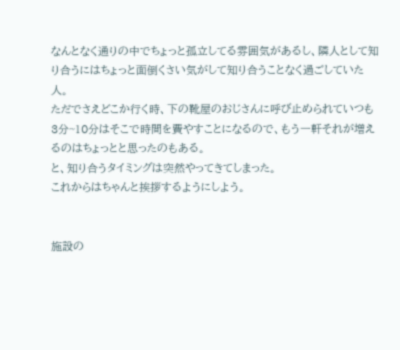なんとなく通りの中でちょっと孤立してる雰囲気があるし、隣人として知り合うにはちょっと面倒くさい気がして知り合うことなく過ごしていた人。
ただでさえどこか行く時、下の靴屋のおじさんに呼び止められていつも3分~10分はそこで時間を費やすことになるので、もう一軒それが増えるのはちょっとと思ったのもある。
と、知り合うタイミングは突然やってきてしまった。
これからはちゃんと挨拶するようにしよう。


施設の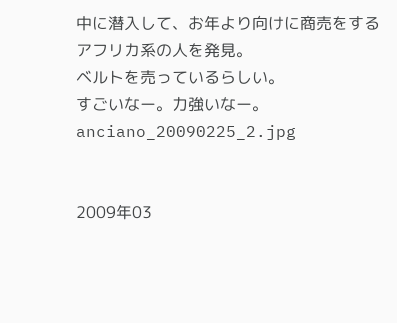中に潜入して、お年より向けに商売をするアフリカ系の人を発見。
ベルトを売っているらしい。
すごいなー。力強いなー。
anciano_20090225_2.jpg


2009年03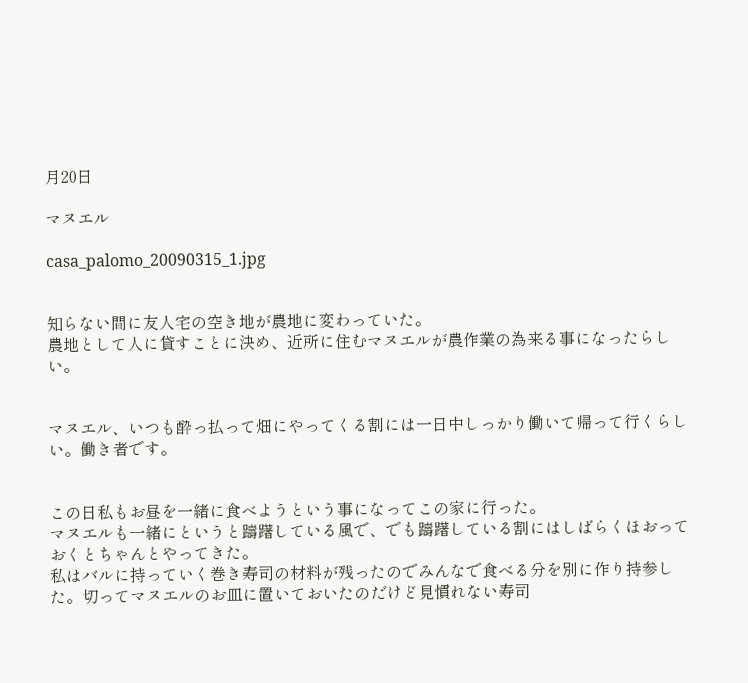月20日

マヌエル

casa_palomo_20090315_1.jpg


知らない間に友人宅の空き地が農地に変わっていた。
農地として人に貸すことに決め、近所に住むマヌエルが農作業の為来る事になったらしい。


マヌエル、いつも酔っ払って畑にやってくる割には一日中しっかり働いて帰って行くらしい。働き者です。


この日私もお昼を一緒に食べようという事になってこの家に行った。
マヌエルも一緒にというと躊躇している風で、でも躊躇している割にはしばらくほおっておくとちゃんとやってきた。
私はバルに持っていく巻き寿司の材料が残ったのでみんなで食べる分を別に作り持参した。切ってマヌエルのお皿に置いておいたのだけど見慣れない寿司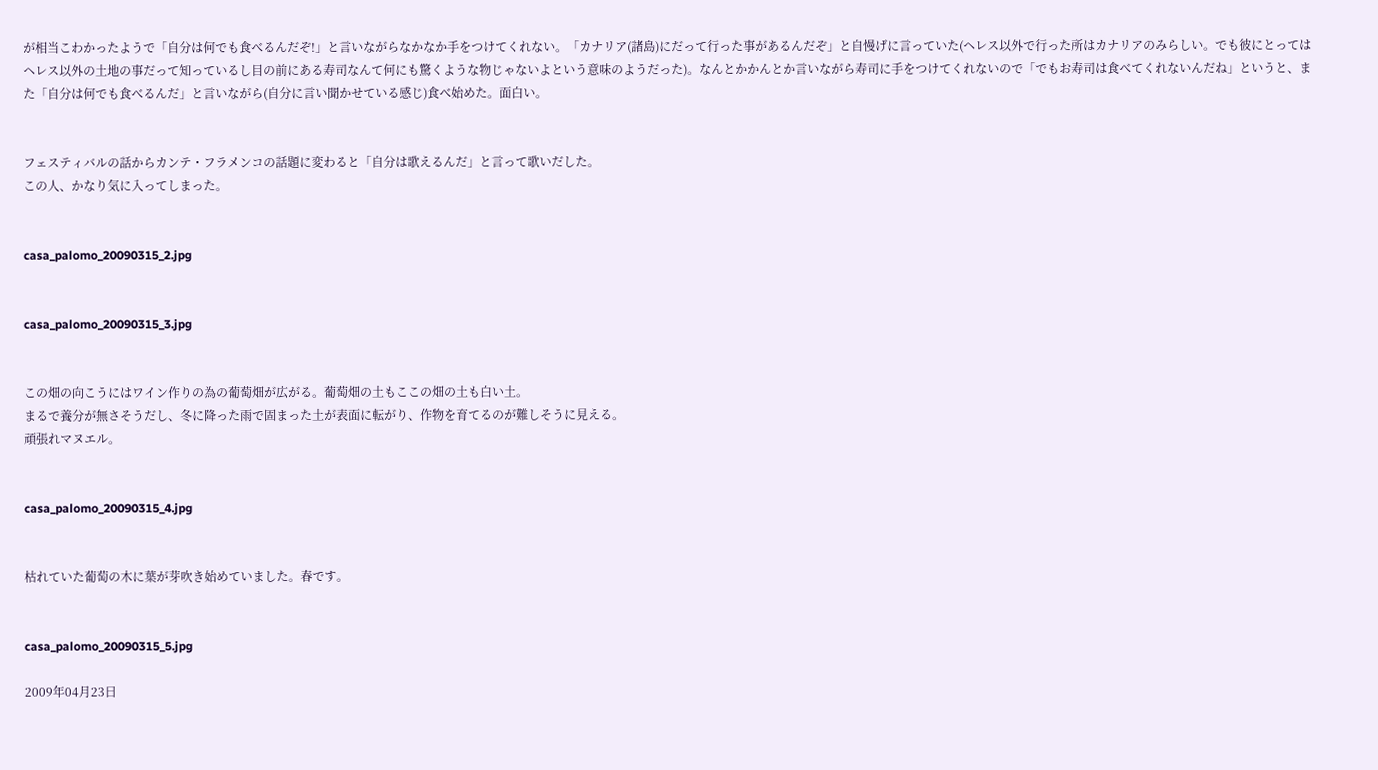が相当こわかったようで「自分は何でも食べるんだぞ!」と言いながらなかなか手をつけてくれない。「カナリア(諸島)にだって行った事があるんだぞ」と自慢げに言っていた(ヘレス以外で行った所はカナリアのみらしい。でも彼にとってはヘレス以外の土地の事だって知っているし目の前にある寿司なんて何にも驚くような物じゃないよという意味のようだった)。なんとかかんとか言いながら寿司に手をつけてくれないので「でもお寿司は食べてくれないんだね」というと、また「自分は何でも食べるんだ」と言いながら(自分に言い聞かせている感じ)食べ始めた。面白い。


フェスティバルの話からカンテ・フラメンコの話題に変わると「自分は歌えるんだ」と言って歌いだした。
この人、かなり気に入ってしまった。


casa_palomo_20090315_2.jpg


casa_palomo_20090315_3.jpg


この畑の向こうにはワイン作りの為の葡萄畑が広がる。葡萄畑の土もここの畑の土も白い土。
まるで養分が無さそうだし、冬に降った雨で固まった土が表面に転がり、作物を育てるのが難しそうに見える。
頑張れマヌエル。


casa_palomo_20090315_4.jpg


枯れていた葡萄の木に葉が芽吹き始めていました。春です。


casa_palomo_20090315_5.jpg

2009年04月23日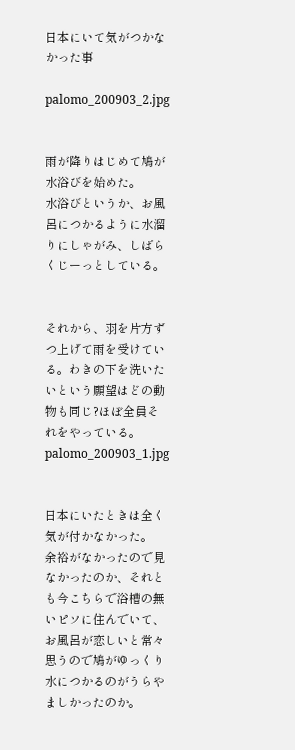日本にいて気がつかなかった事

palomo_200903_2.jpg


雨が降りはじめて鳩が水浴びを始めた。
水浴びというか、お風呂につかるように水溜りにしゃがみ、しばらくじーっとしている。


それから、羽を片方ずつ上げて雨を受けている。わきの下を洗いたいという願望はどの動物も同じ?ほぼ全員それをやっている。
palomo_200903_1.jpg


日本にいたときは全く気が付かなかった。
余裕がなかったので見なかったのか、それとも今こちらで浴槽の無いピソに住んでいて、お風呂が恋しいと常々思うので鳩がゆっくり水につかるのがうらやましかったのか。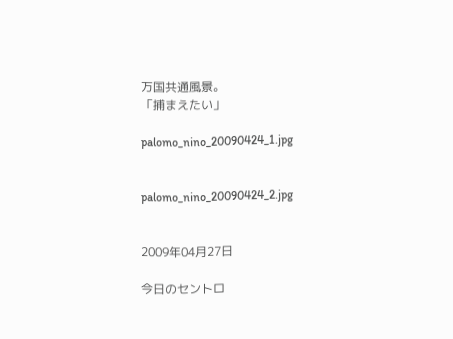万国共通風景。
「捕まえたい」

palomo_nino_20090424_1.jpg


palomo_nino_20090424_2.jpg


2009年04月27日

今日のセントロ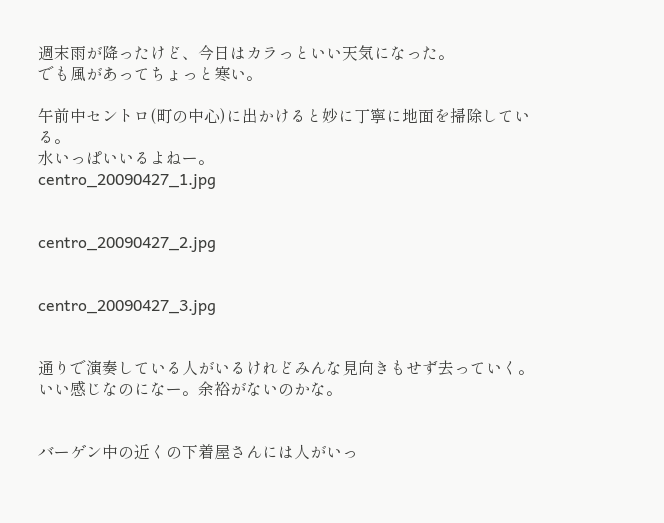週末雨が降ったけど、今日はカラっといい天気になった。
でも風があってちょっと寒い。

午前中セントロ(町の中心)に出かけると妙に丁寧に地面を掃除している。
水いっぱいいるよねー。
centro_20090427_1.jpg


centro_20090427_2.jpg


centro_20090427_3.jpg


通りで演奏している人がいるけれどみんな見向きもせず去っていく。
いい感じなのになー。余裕がないのかな。


バーゲン中の近くの下着屋さんには人がいっ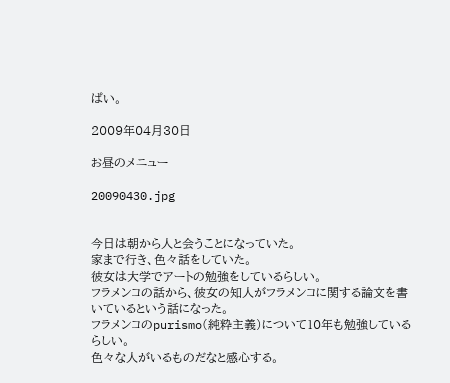ぱい。

2009年04月30日

お昼のメニュー

20090430.jpg


今日は朝から人と会うことになっていた。
家まで行き、色々話をしていた。
彼女は大学でアートの勉強をしているらしい。
フラメンコの話から、彼女の知人がフラメンコに関する論文を書いているという話になった。
フラメンコのpurismo(純粋主義)について10年も勉強しているらしい。
色々な人がいるものだなと感心する。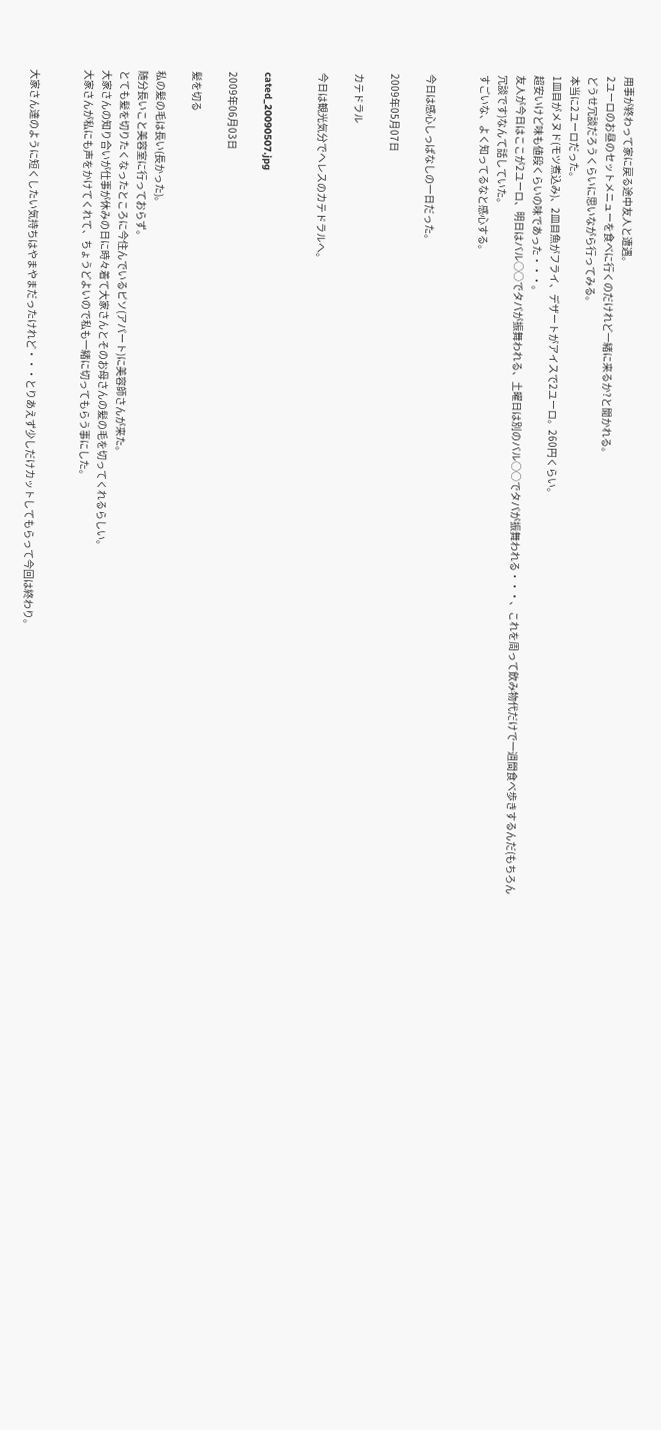用事が終わって家に戻る途中友人と遭遇。
2ユーロのお昼のセットメニューを食べに行くのだけれど一緒に来るか?と聞かれる。
どうせ冗談だろうくらいに思いながら行ってみる。
本当に2ユーロだった。
1皿目がメヌド(モツ煮込み)、2皿目魚がフライ、デザートがアイスで2ユーロ。260円くらい。
超安いけど味も値段くらいの味であった・・・。
友人が今日はここが2ユーロ、明日はバル○○でタパが振舞われる、土曜日は別のバル○○でタパが振舞われる・・・、これを周って飲み物代だけで一週間食べ歩きするんだ(もちろん冗談です)なんて話していた。
すごいな、よく知ってるなと感心する。


今日は感心しっぱなしの一日だった。

2009年05月07日

カテドラル

今日は観光気分でヘレスのカテドラルへ。


cated_20090507.jpg

2009年06月03日

髪を切る

私の髪の毛は長い(長かった)。
随分長いこと美容室に行っておらず。
とても髪を切りたくなったところに今住んでいるピソ(アパート)に美容師さんが来た。
大家さんの知り合いが仕事が休みの日に時々着て大家さんとそのお母さんの髪の毛を切ってくれるらしい。
大家さんが私にも声をかけてくれて、ちょうどよいので私も一緒に切ってもらう事にした。


大家さん達のように短くしたい気持ちはやまやまだったけれど・・・とりあえず少しだけカットしてもらって今回は終わり。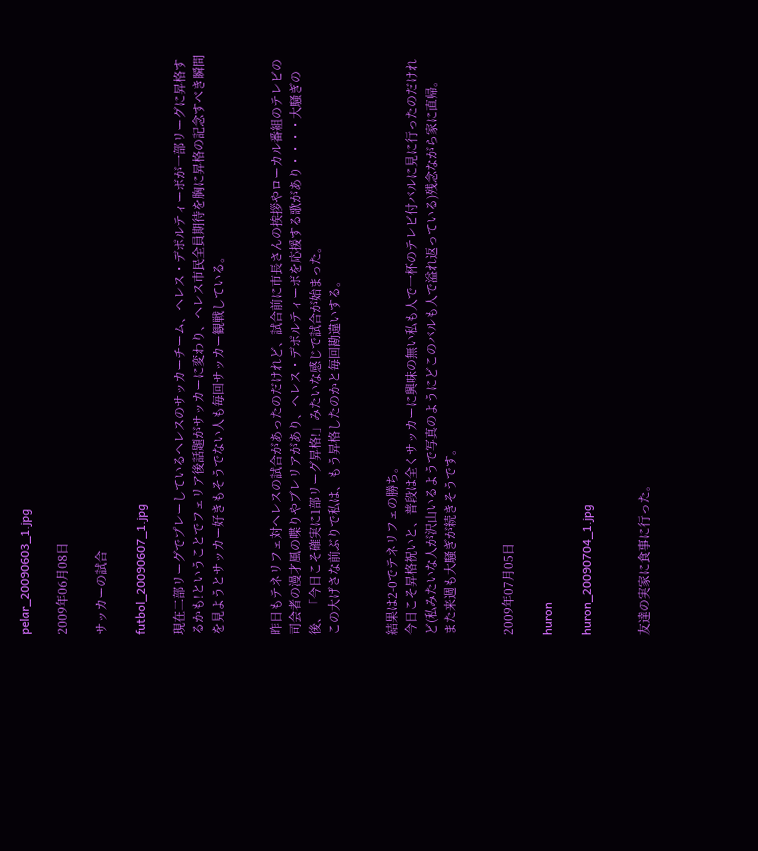pelar_20090603_1.jpg

2009年06月08日

サッカーの試合

futbol_20090607_1.jpg

現在二部リーグでプレーしているヘレスのサッカーチーム、ヘレス・デポルティーボが一部リーグに昇格するかも!ということでフェリア後話題がサッカーに変わり、ヘレス市民全員期待を胸に昇格の記念すべき瞬間を見ようとサッカー好きもそうでない人も毎回サッカー観戦している。


昨日もテネリフェ対ヘレスの試合があったのだけれど、試合前に市長さんの挨拶やローカル番組のテレビの司会者の漫才風の喋りやブレリアがあり、ヘレス・デポルティーボを応援する歌があり・・・・大騒ぎの後、「今日こそ確実に1部リーグ昇格!」みたいな感じで試合が始まった。
この大げさな前ぶりで私は、もう昇格したのかと毎回勘違いする。


結果は2-0でテネリフェの勝ち。
今日こそ昇格祝いと、普段は全くサッカーに興味の無い私も人で一杯のテレビ付バルに見に行ったのだけれど(私みたいな人が沢山いるようで写真のようにどこのバルも人で溢れ返っている)残念ながら家に直帰。
また来週も大騒ぎが続きそうです。


2009年07月05日

huron

huron_20090704_1.jpg


友達の実家に食事に行った。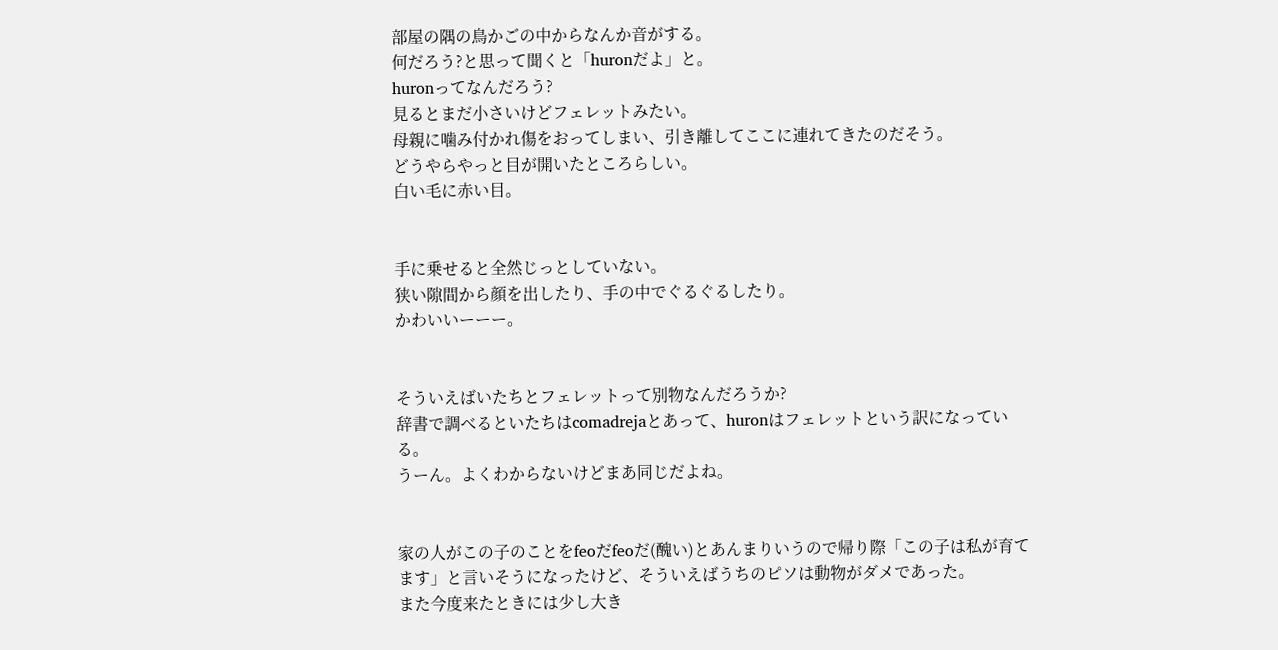部屋の隅の鳥かごの中からなんか音がする。
何だろう?と思って聞くと「huronだよ」と。
huronってなんだろう?
見るとまだ小さいけどフェレットみたい。
母親に噛み付かれ傷をおってしまい、引き離してここに連れてきたのだそう。
どうやらやっと目が開いたところらしい。
白い毛に赤い目。


手に乗せると全然じっとしていない。
狭い隙間から顔を出したり、手の中でぐるぐるしたり。
かわいいーーー。


そういえばいたちとフェレットって別物なんだろうか?
辞書で調べるといたちはcomadrejaとあって、huronはフェレットという訳になっている。
うーん。よくわからないけどまあ同じだよね。


家の人がこの子のことをfeoだfeoだ(醜い)とあんまりいうので帰り際「この子は私が育てます」と言いそうになったけど、そういえばうちのピソは動物がダメであった。
また今度来たときには少し大き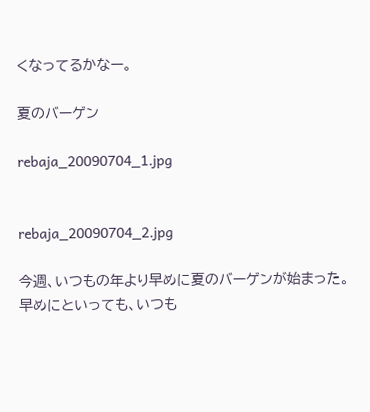くなってるかなー。

夏のバーゲン

rebaja_20090704_1.jpg


rebaja_20090704_2.jpg

今週、いつもの年より早めに夏のバーゲンが始まった。
早めにといっても、いつも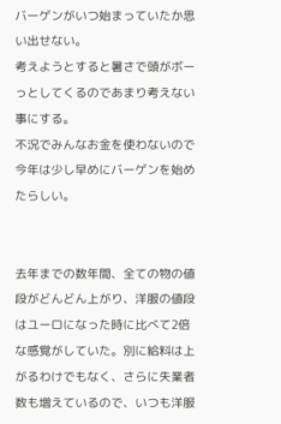バーゲンがいつ始まっていたか思い出せない。
考えようとすると暑さで頭がボーっとしてくるのであまり考えない事にする。
不況でみんなお金を使わないので今年は少し早めにバーゲンを始めたらしい。


去年までの数年間、全ての物の値段がどんどん上がり、洋服の値段はユーロになった時に比べて2倍な感覚がしていた。別に給料は上がるわけでもなく、さらに失業者数も増えているので、いつも洋服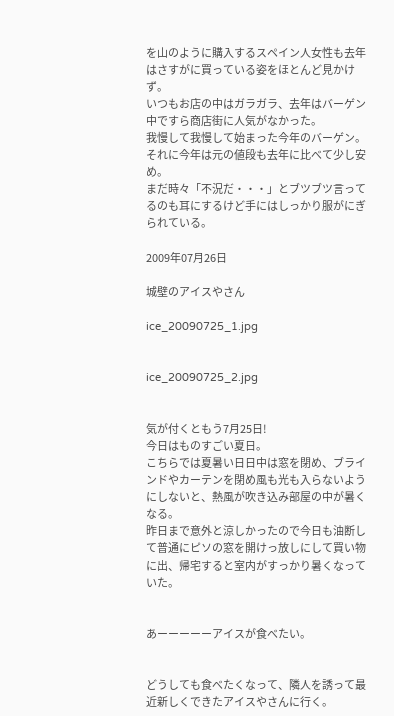を山のように購入するスペイン人女性も去年はさすがに買っている姿をほとんど見かけず。
いつもお店の中はガラガラ、去年はバーゲン中ですら商店街に人気がなかった。
我慢して我慢して始まった今年のバーゲン。
それに今年は元の値段も去年に比べて少し安め。
まだ時々「不況だ・・・」とブツブツ言ってるのも耳にするけど手にはしっかり服がにぎられている。

2009年07月26日

城壁のアイスやさん

ice_20090725_1.jpg


ice_20090725_2.jpg


気が付くともう7月25日!
今日はものすごい夏日。
こちらでは夏暑い日日中は窓を閉め、ブラインドやカーテンを閉め風も光も入らないようにしないと、熱風が吹き込み部屋の中が暑くなる。
昨日まで意外と涼しかったので今日も油断して普通にピソの窓を開けっ放しにして買い物に出、帰宅すると室内がすっかり暑くなっていた。


あーーーーーアイスが食べたい。


どうしても食べたくなって、隣人を誘って最近新しくできたアイスやさんに行く。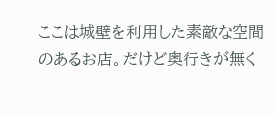ここは城壁を利用した素敵な空間のあるお店。だけど奥行きが無く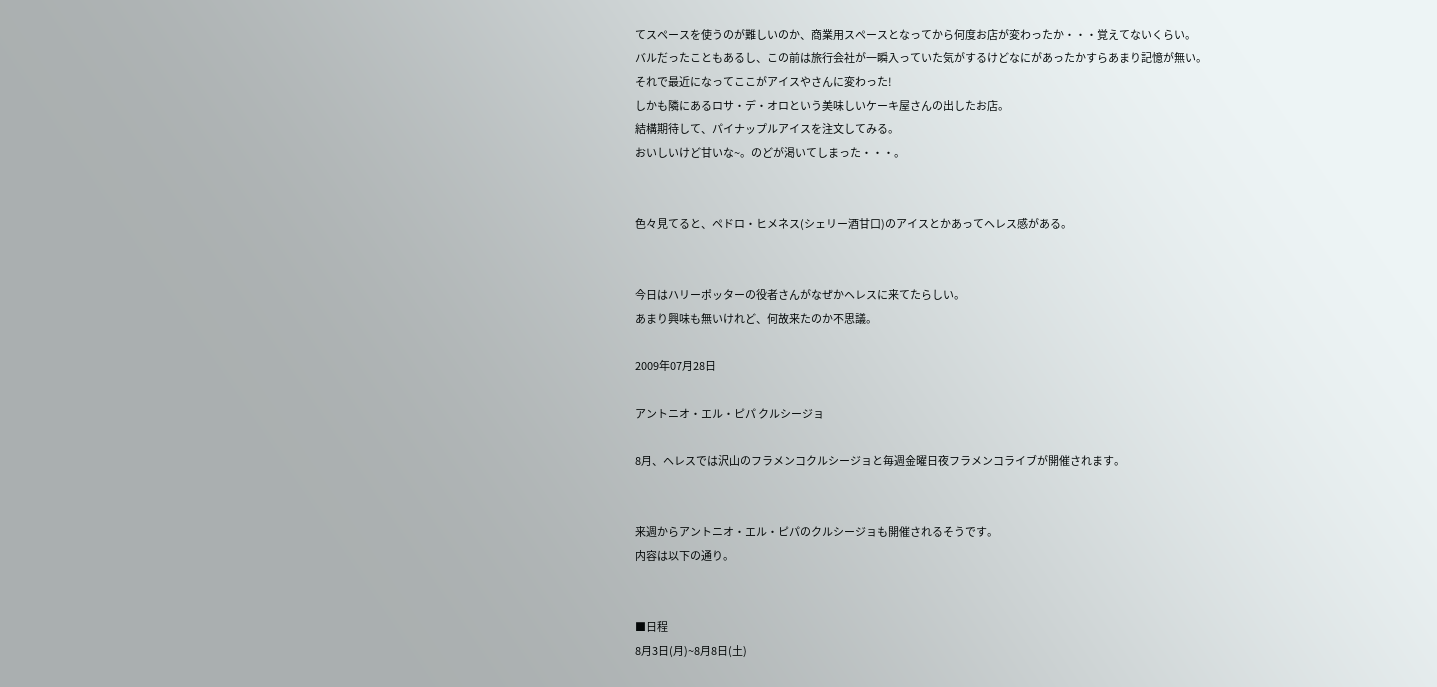てスペースを使うのが難しいのか、商業用スペースとなってから何度お店が変わったか・・・覚えてないくらい。
バルだったこともあるし、この前は旅行会社が一瞬入っていた気がするけどなにがあったかすらあまり記憶が無い。
それで最近になってここがアイスやさんに変わった!
しかも隣にあるロサ・デ・オロという美味しいケーキ屋さんの出したお店。
結構期待して、パイナップルアイスを注文してみる。
おいしいけど甘いな~。のどが渇いてしまった・・・。


色々見てると、ペドロ・ヒメネス(シェリー酒甘口)のアイスとかあってヘレス感がある。


今日はハリーポッターの役者さんがなぜかヘレスに来てたらしい。
あまり興味も無いけれど、何故来たのか不思議。

2009年07月28日

アントニオ・エル・ピパ クルシージョ

8月、ヘレスでは沢山のフラメンコクルシージョと毎週金曜日夜フラメンコライブが開催されます。


来週からアントニオ・エル・ピパのクルシージョも開催されるそうです。
内容は以下の通り。


■日程
8月3日(月)~8月8日(土)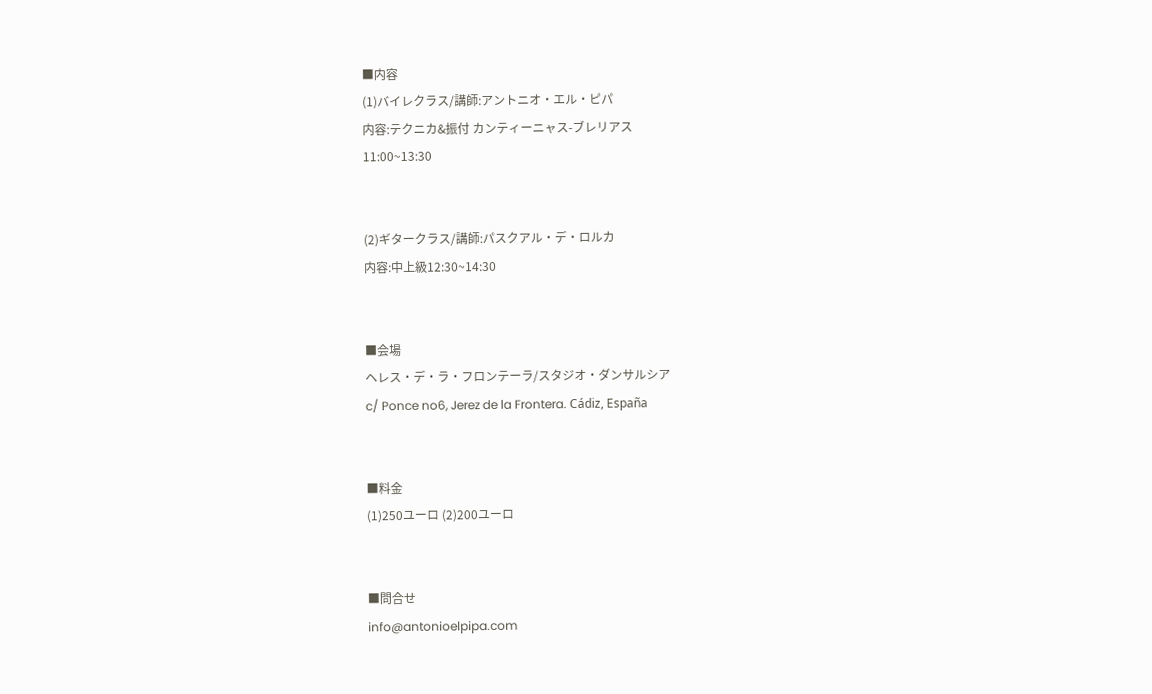■内容
(1)バイレクラス/講師:アントニオ・エル・ピパ
内容:テクニカ&振付 カンティーニャス-ブレリアス
11:00~13:30


(2)ギタークラス/講師:パスクアル・デ・ロルカ
内容:中上級12:30~14:30


■会場
ヘレス・デ・ラ・フロンテーラ/スタジオ・ダンサルシア
c/ Ponce no6, Jerez de la Frontera. Cádiz, España


■料金
(1)250ユーロ (2)200ユーロ


■問合せ
info@antonioelpipa.com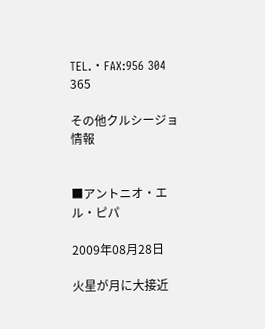TEL.・FAX:956 304 365

その他クルシージョ情報


■アントニオ・エル・ピパ

2009年08月28日

火星が月に大接近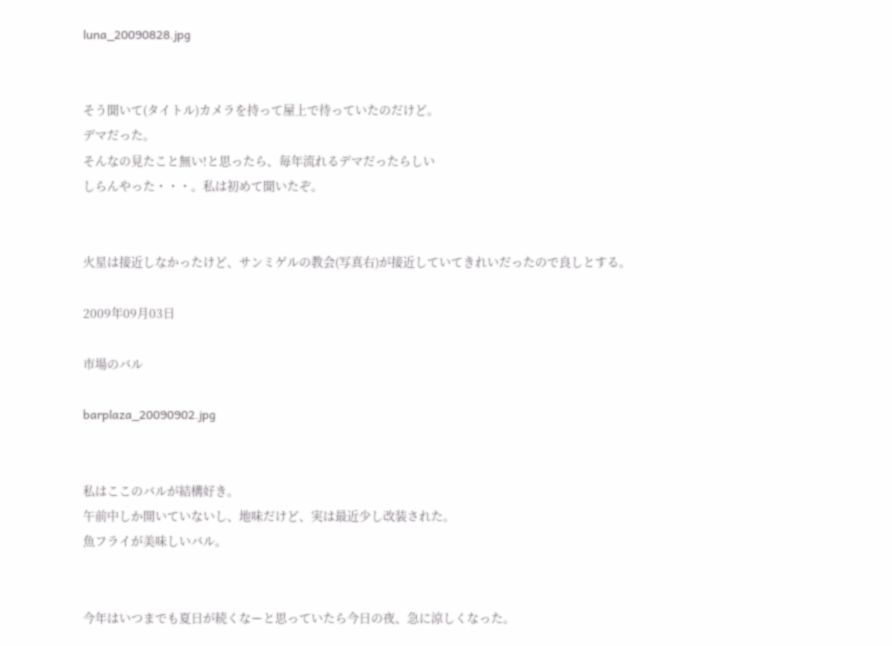luna_20090828.jpg


そう聞いて(タイトル)カメラを持って屋上で待っていたのだけど。
デマだった。
そんなの見たこと無い!と思ったら、毎年流れるデマだったらしい
しらんやった・・・。私は初めて聞いたぞ。


火星は接近しなかったけど、サンミゲルの教会(写真右)が接近していてきれいだったので良しとする。

2009年09月03日

市場のバル

barplaza_20090902.jpg


私はここのバルが結構好き。
午前中しか開いていないし、地味だけど、実は最近少し改装された。
魚フライが美味しいバル。


今年はいつまでも夏日が続くなーと思っていたら今日の夜、急に涼しくなった。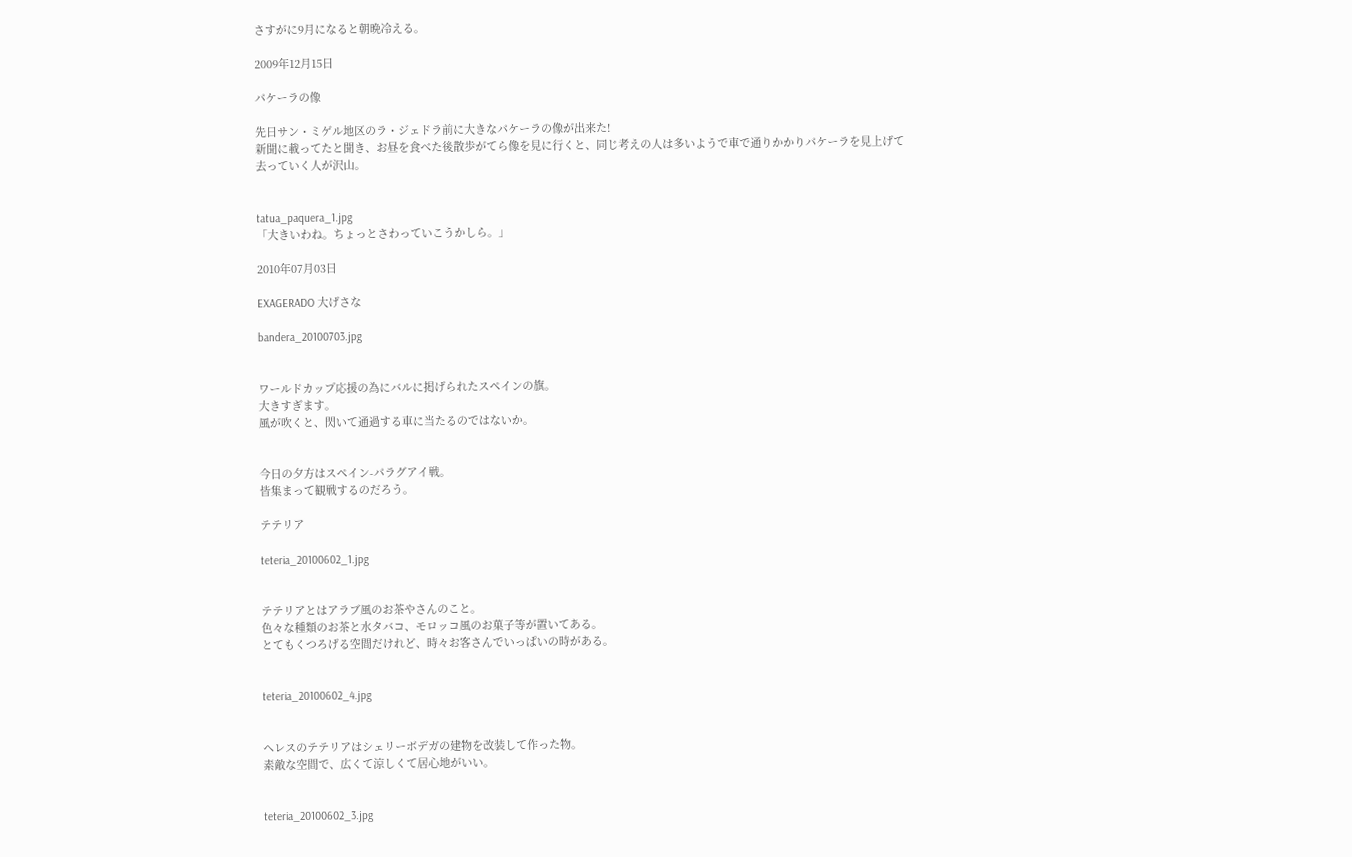さすがに9月になると朝晩冷える。

2009年12月15日

パケーラの像

先日サン・ミゲル地区のラ・ジェドラ前に大きなパケーラの像が出来た!
新聞に載ってたと聞き、お昼を食べた後散歩がてら像を見に行くと、同じ考えの人は多いようで車で通りかかりパケーラを見上げて去っていく人が沢山。


tatua_paquera_1.jpg
「大きいわね。ちょっとさわっていこうかしら。」

2010年07月03日

EXAGERADO 大げさな

bandera_20100703.jpg


ワールドカップ応援の為にバルに掲げられたスペインの旗。
大きすぎます。
風が吹くと、閃いて通過する車に当たるのではないか。


今日の夕方はスペイン-パラグアイ戦。
皆集まって観戦するのだろう。

テテリア

teteria_20100602_1.jpg


テテリアとはアラブ風のお茶やさんのこと。
色々な種類のお茶と水タバコ、モロッコ風のお菓子等が置いてある。
とてもくつろげる空間だけれど、時々お客さんでいっぱいの時がある。


teteria_20100602_4.jpg


ヘレスのテテリアはシェリーボデガの建物を改装して作った物。
素敵な空間で、広くて涼しくて居心地がいい。


teteria_20100602_3.jpg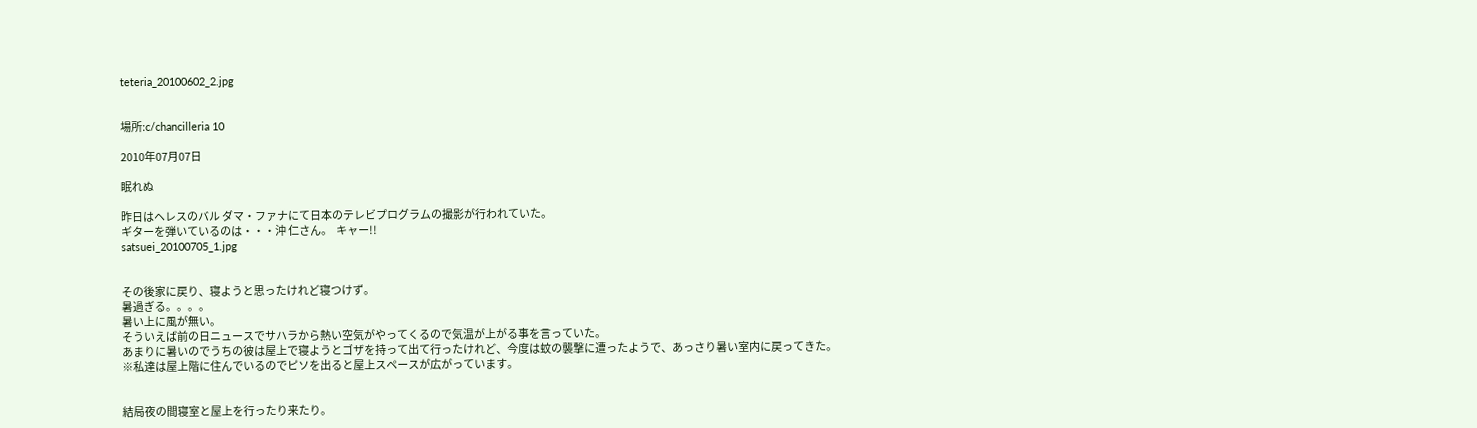teteria_20100602_2.jpg


場所:c/chancilleria 10

2010年07月07日

眠れぬ

昨日はヘレスのバル ダマ・ファナにて日本のテレビプログラムの撮影が行われていた。
ギターを弾いているのは・・・沖 仁さん。  キャー!!
satsuei_20100705_1.jpg


その後家に戻り、寝ようと思ったけれど寝つけず。
暑過ぎる。。。。
暑い上に風が無い。
そういえば前の日ニュースでサハラから熱い空気がやってくるので気温が上がる事を言っていた。
あまりに暑いのでうちの彼は屋上で寝ようとゴザを持って出て行ったけれど、今度は蚊の襲撃に遭ったようで、あっさり暑い室内に戻ってきた。
※私達は屋上階に住んでいるのでピソを出ると屋上スペースが広がっています。


結局夜の間寝室と屋上を行ったり来たり。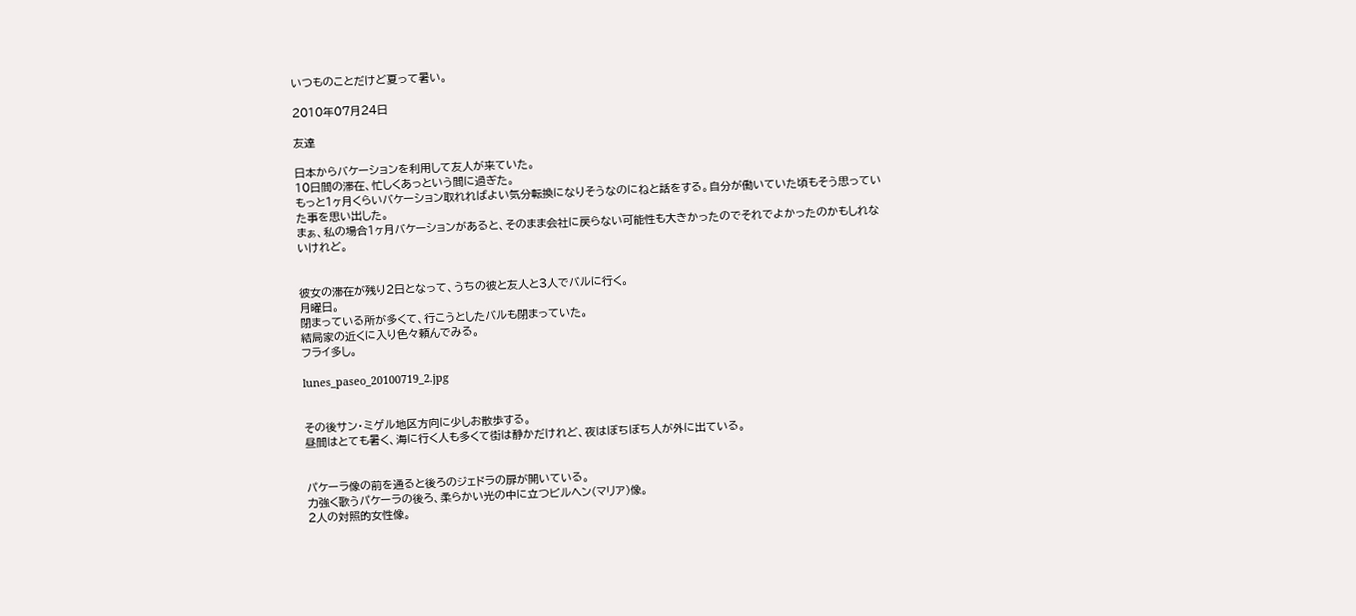いつものことだけど夏って暑い。

2010年07月24日

友達

日本からバケーションを利用して友人が来ていた。
10日間の滞在、忙しくあっという間に過ぎた。
もっと1ヶ月くらいバケーション取れればよい気分転換になりそうなのにねと話をする。自分が働いていた頃もそう思っていた事を思い出した。
まぁ、私の場合1ヶ月バケーションがあると、そのまま会社に戻らない可能性も大きかったのでそれでよかったのかもしれないけれど。


彼女の滞在が残り2日となって、うちの彼と友人と3人でバルに行く。
月曜日。
閉まっている所が多くて、行こうとしたバルも閉まっていた。
結局家の近くに入り色々頼んでみる。
フライ多し。

lunes_paseo_20100719_2.jpg


その後サン・ミゲル地区方向に少しお散歩する。
昼間はとても暑く、海に行く人も多くて街は静かだけれど、夜はぼちぼち人が外に出ている。


パケーラ像の前を通ると後ろのジェドラの扉が開いている。
力強く歌うパケーラの後ろ、柔らかい光の中に立つビルヘン(マリア)像。
2人の対照的女性像。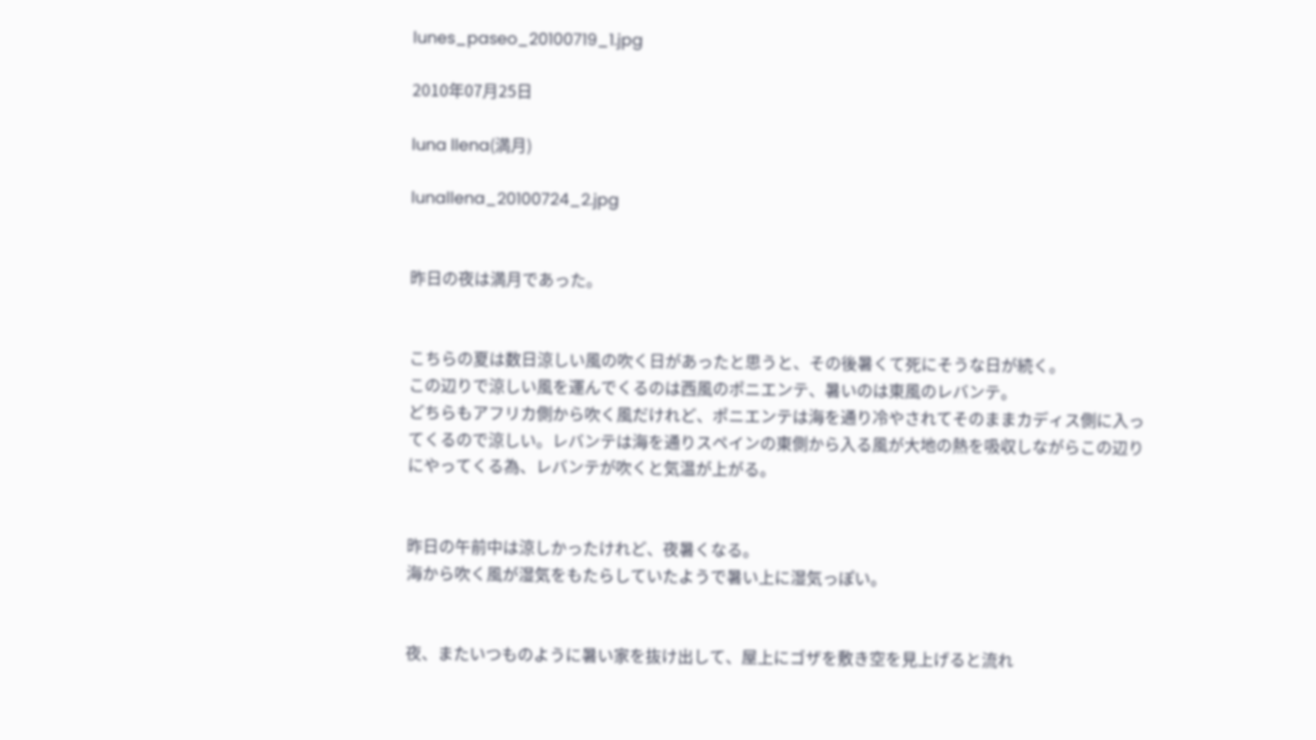lunes_paseo_20100719_1.jpg

2010年07月25日

luna llena(満月)

lunallena_20100724_2.jpg


昨日の夜は満月であった。


こちらの夏は数日涼しい風の吹く日があったと思うと、その後暑くて死にそうな日が続く。
この辺りで涼しい風を運んでくるのは西風のポニエンテ、暑いのは東風のレバンテ。
どちらもアフリカ側から吹く風だけれど、ポニエンテは海を通り冷やされてそのままカディス側に入ってくるので涼しい。レバンテは海を通りスペインの東側から入る風が大地の熱を吸収しながらこの辺りにやってくる為、レバンテが吹くと気温が上がる。


昨日の午前中は涼しかったけれど、夜暑くなる。
海から吹く風が湿気をもたらしていたようで暑い上に湿気っぽい。


夜、またいつものように暑い家を抜け出して、屋上にゴザを敷き空を見上げると流れ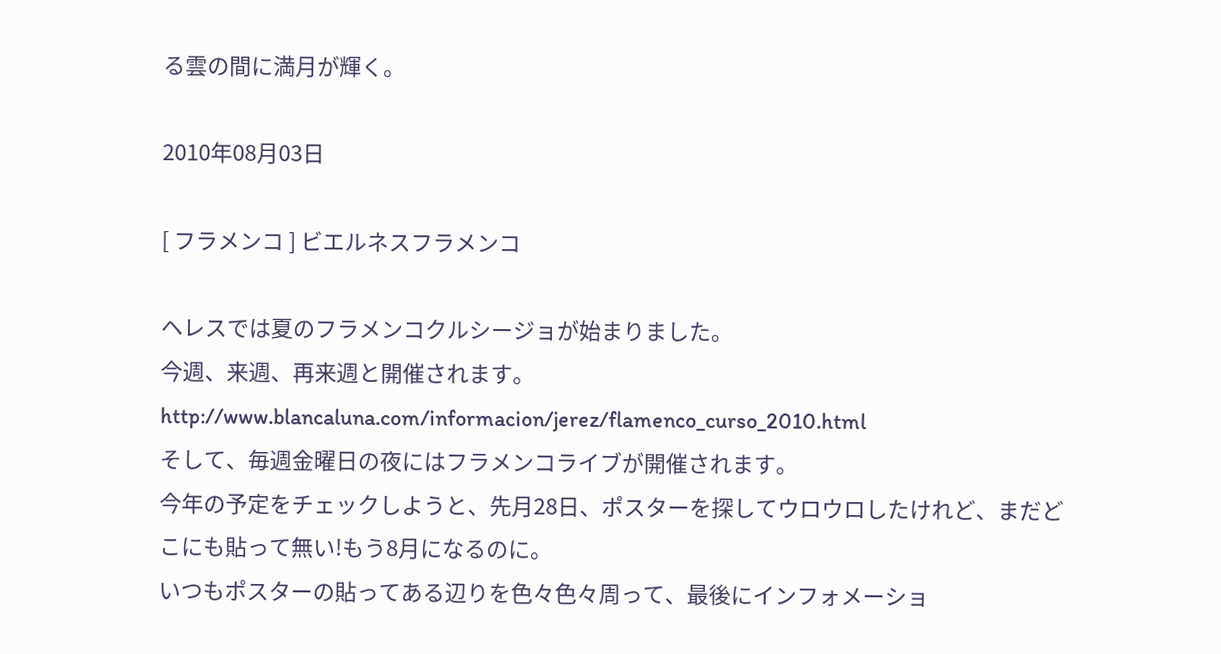る雲の間に満月が輝く。

2010年08月03日

[ フラメンコ ] ビエルネスフラメンコ

ヘレスでは夏のフラメンコクルシージョが始まりました。
今週、来週、再来週と開催されます。
http://www.blancaluna.com/informacion/jerez/flamenco_curso_2010.html
そして、毎週金曜日の夜にはフラメンコライブが開催されます。
今年の予定をチェックしようと、先月28日、ポスターを探してウロウロしたけれど、まだどこにも貼って無い!もう8月になるのに。
いつもポスターの貼ってある辺りを色々色々周って、最後にインフォメーショ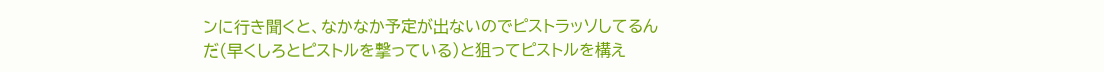ンに行き聞くと、なかなか予定が出ないのでピストラッソしてるんだ(早くしろとピストルを撃っている)と狙ってピストルを構え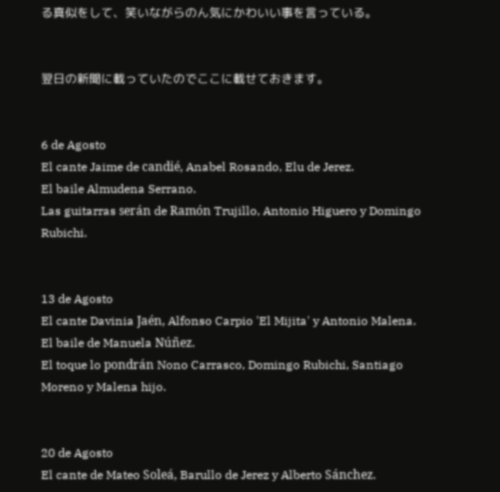る真似をして、笑いながらのん気にかわいい事を言っている。


翌日の新聞に載っていたのでここに載せておきます。


6 de Agosto
El cante Jaime de candié, Anabel Rosando, Elu de Jerez.
El baile Almudena Serrano.
Las guitarras serán de Ramón Trujillo, Antonio Higuero y Domingo Rubichi.


13 de Agosto
El cante Davinia Jaén, Alfonso Carpio 'El Mijita' y Antonio Malena.
El baile de Manuela Núñez.
El toque lo pondrán Nono Carrasco, Domingo Rubichi, Santiago Moreno y Malena hijo.


20 de Agosto
El cante de Mateo Soleá, Barullo de Jerez y Alberto Sánchez.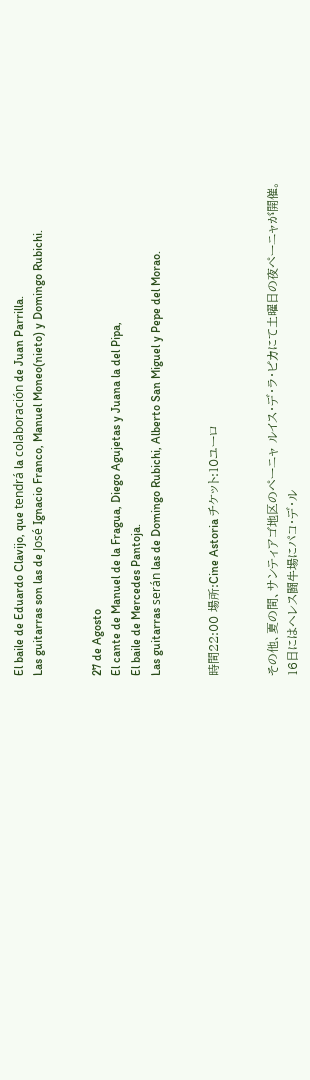El baile de Eduardo Clavijo, que tendrá la colaboración de Juan Parrilla.
Las guitarras son las de José Ignacio Franco, Manuel Moneo(nieto) y Domingo Rubichi.


27 de Agosto
El cante de Manuel de la Fragua, Diego Agujetas y Juana la del Pipa,
El baile de Mercedes Pantoja.
Las guitarras serán las de Domingo Rubichi, Alberto San Miguel y Pepe del Morao.


時間22:00 場所:Cine Astoria チケット:10ユーロ


その他、夏の間、サンティアゴ地区のペーニャ ルイス・デ・ラ・ピカにて土曜日の夜ペーニャが開催。16日にはヘレス闘牛場にパコ・デ・ル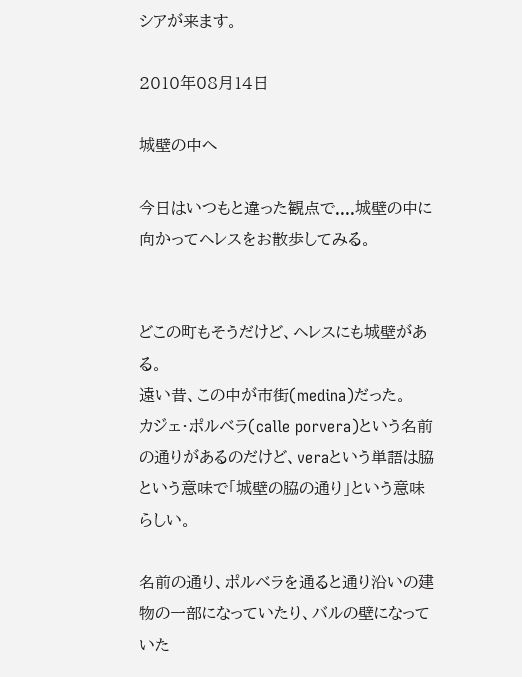シアが来ます。

2010年08月14日

城壁の中へ

今日はいつもと違った観点で....城壁の中に向かってヘレスをお散歩してみる。


どこの町もそうだけど、ヘレスにも城壁がある。
遠い昔、この中が市街(medina)だった。
カジェ・ポルベラ(calle porvera)という名前の通りがあるのだけど、veraという単語は脇という意味で「城壁の脇の通り」という意味らしい。

名前の通り、ポルベラを通ると通り沿いの建物の一部になっていたり、バルの壁になっていた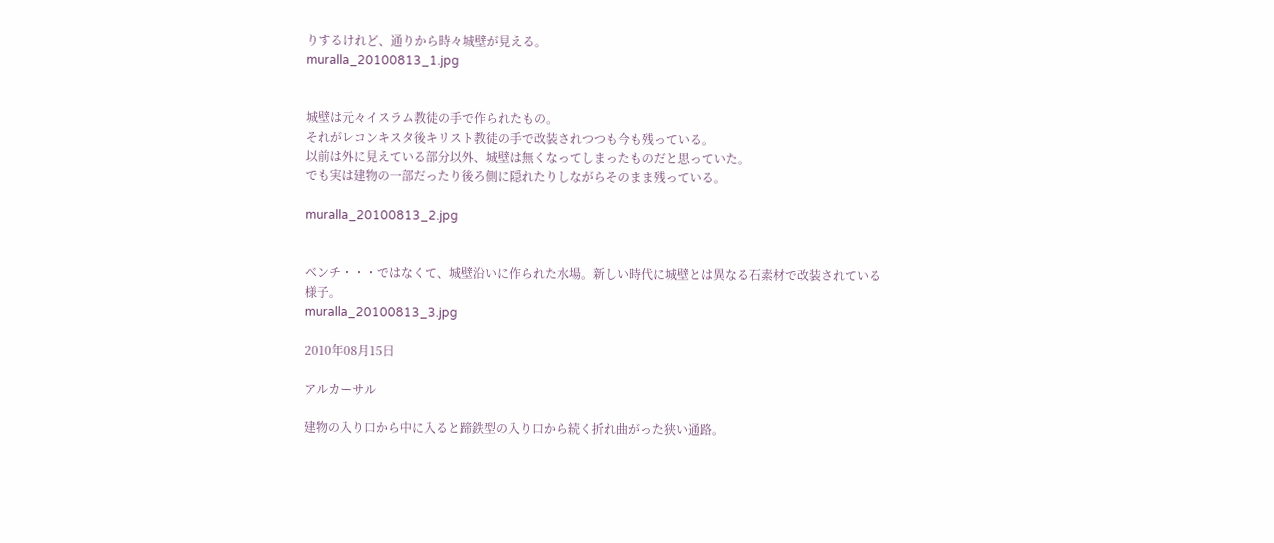りするけれど、通りから時々城壁が見える。
muralla_20100813_1.jpg


城壁は元々イスラム教徒の手で作られたもの。
それがレコンキスタ後キリスト教徒の手で改装されつつも今も残っている。
以前は外に見えている部分以外、城壁は無くなってしまったものだと思っていた。
でも実は建物の一部だったり後ろ側に隠れたりしながらそのまま残っている。

muralla_20100813_2.jpg


ベンチ・・・ではなくて、城壁沿いに作られた水場。新しい時代に城壁とは異なる石素材で改装されている様子。
muralla_20100813_3.jpg

2010年08月15日

アルカーサル

建物の入り口から中に入ると蹄鉄型の入り口から続く折れ曲がった狭い通路。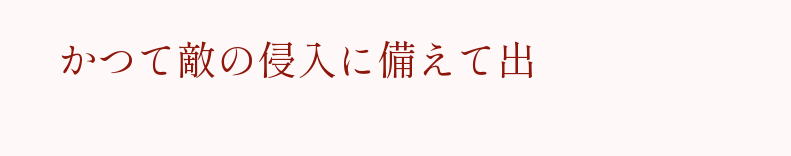かつて敵の侵入に備えて出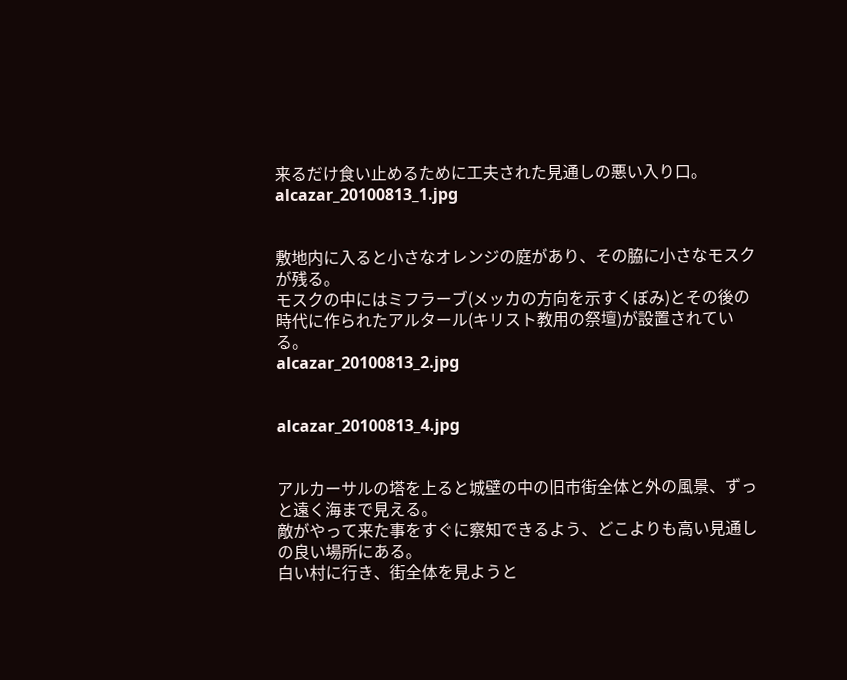来るだけ食い止めるために工夫された見通しの悪い入り口。
alcazar_20100813_1.jpg


敷地内に入ると小さなオレンジの庭があり、その脇に小さなモスクが残る。
モスクの中にはミフラーブ(メッカの方向を示すくぼみ)とその後の時代に作られたアルタール(キリスト教用の祭壇)が設置されている。
alcazar_20100813_2.jpg


alcazar_20100813_4.jpg


アルカーサルの塔を上ると城壁の中の旧市街全体と外の風景、ずっと遠く海まで見える。
敵がやって来た事をすぐに察知できるよう、どこよりも高い見通しの良い場所にある。
白い村に行き、街全体を見ようと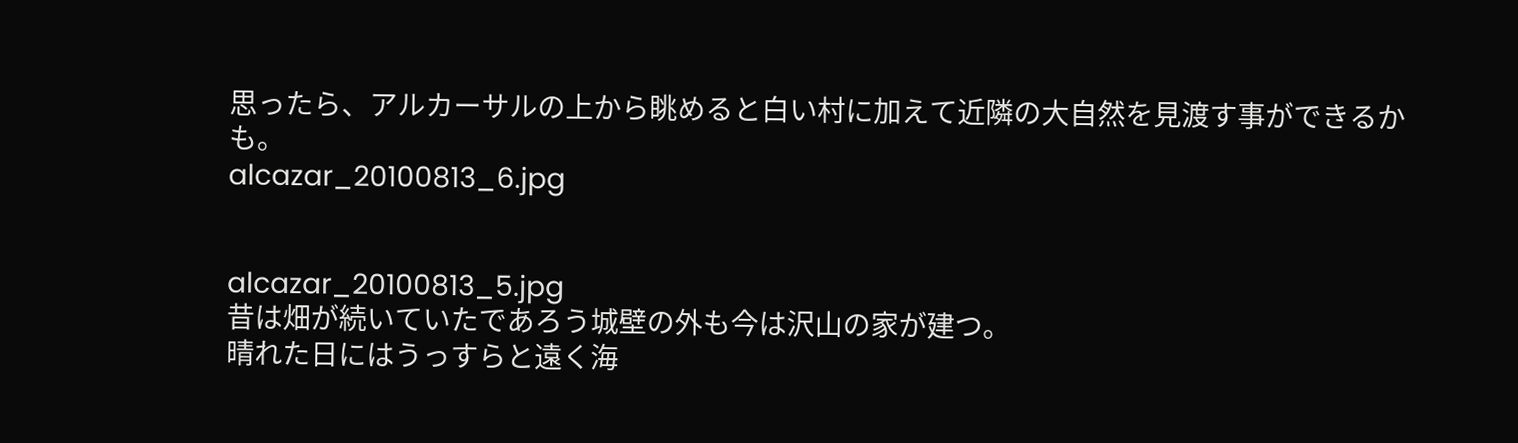思ったら、アルカーサルの上から眺めると白い村に加えて近隣の大自然を見渡す事ができるかも。
alcazar_20100813_6.jpg


alcazar_20100813_5.jpg
昔は畑が続いていたであろう城壁の外も今は沢山の家が建つ。
晴れた日にはうっすらと遠く海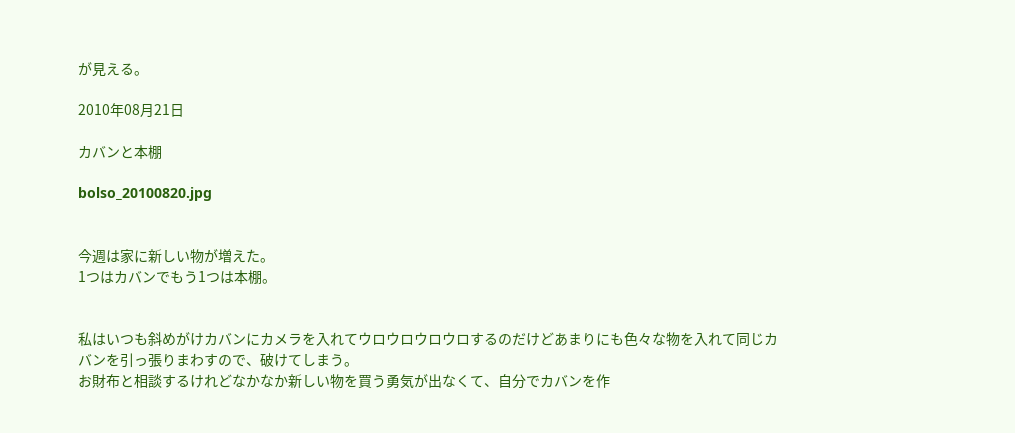が見える。

2010年08月21日

カバンと本棚

bolso_20100820.jpg


今週は家に新しい物が増えた。
1つはカバンでもう1つは本棚。


私はいつも斜めがけカバンにカメラを入れてウロウロウロウロするのだけどあまりにも色々な物を入れて同じカバンを引っ張りまわすので、破けてしまう。
お財布と相談するけれどなかなか新しい物を買う勇気が出なくて、自分でカバンを作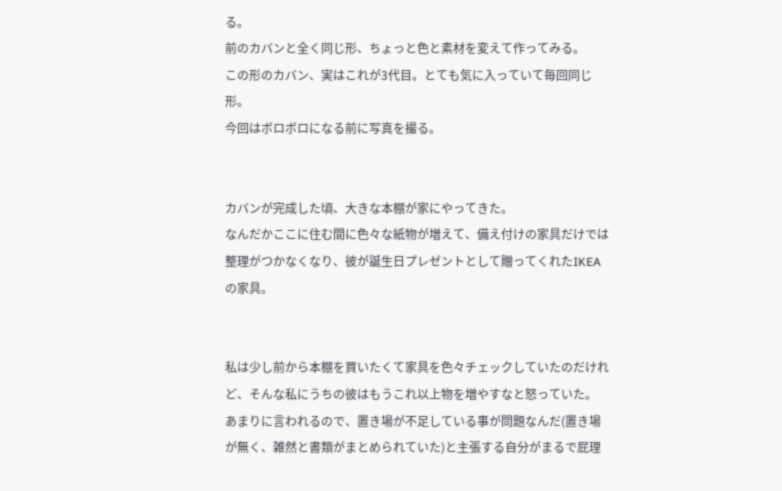る。
前のカバンと全く同じ形、ちょっと色と素材を変えて作ってみる。
この形のカバン、実はこれが3代目。とても気に入っていて毎回同じ形。
今回はボロボロになる前に写真を撮る。


カバンが完成した頃、大きな本棚が家にやってきた。
なんだかここに住む間に色々な紙物が増えて、備え付けの家具だけでは整理がつかなくなり、彼が誕生日プレゼントとして贈ってくれたIKEAの家具。


私は少し前から本棚を買いたくて家具を色々チェックしていたのだけれど、そんな私にうちの彼はもうこれ以上物を増やすなと怒っていた。
あまりに言われるので、置き場が不足している事が問題なんだ(置き場が無く、雑然と書類がまとめられていた)と主張する自分がまるで屁理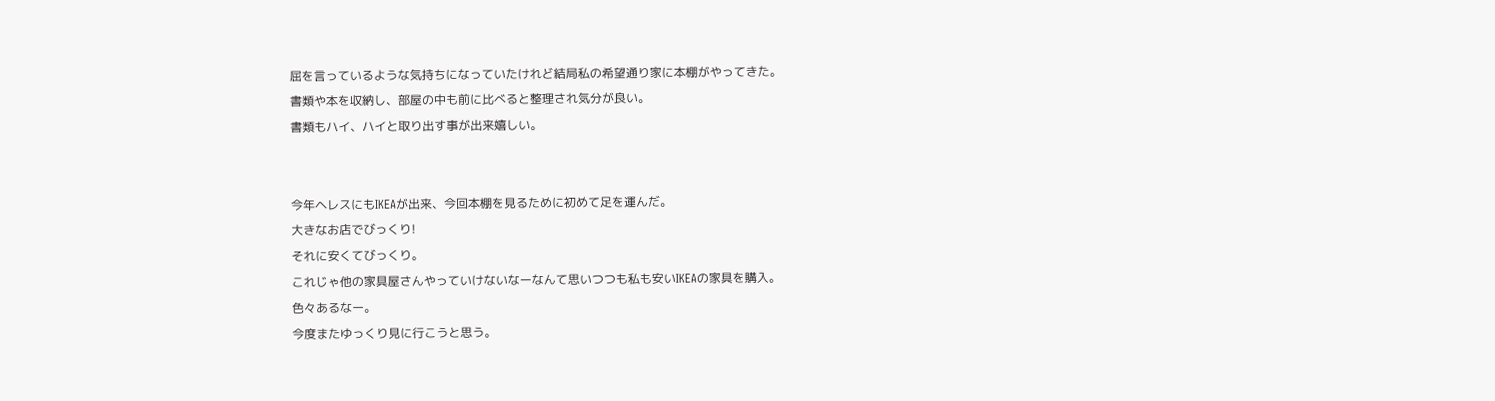屈を言っているような気持ちになっていたけれど結局私の希望通り家に本棚がやってきた。
書類や本を収納し、部屋の中も前に比べると整理され気分が良い。
書類もハイ、ハイと取り出す事が出来嬉しい。


今年ヘレスにもIKEAが出来、今回本棚を見るために初めて足を運んだ。
大きなお店でびっくり!
それに安くてびっくり。
これじゃ他の家具屋さんやっていけないなーなんて思いつつも私も安いIKEAの家具を購入。
色々あるなー。
今度またゆっくり見に行こうと思う。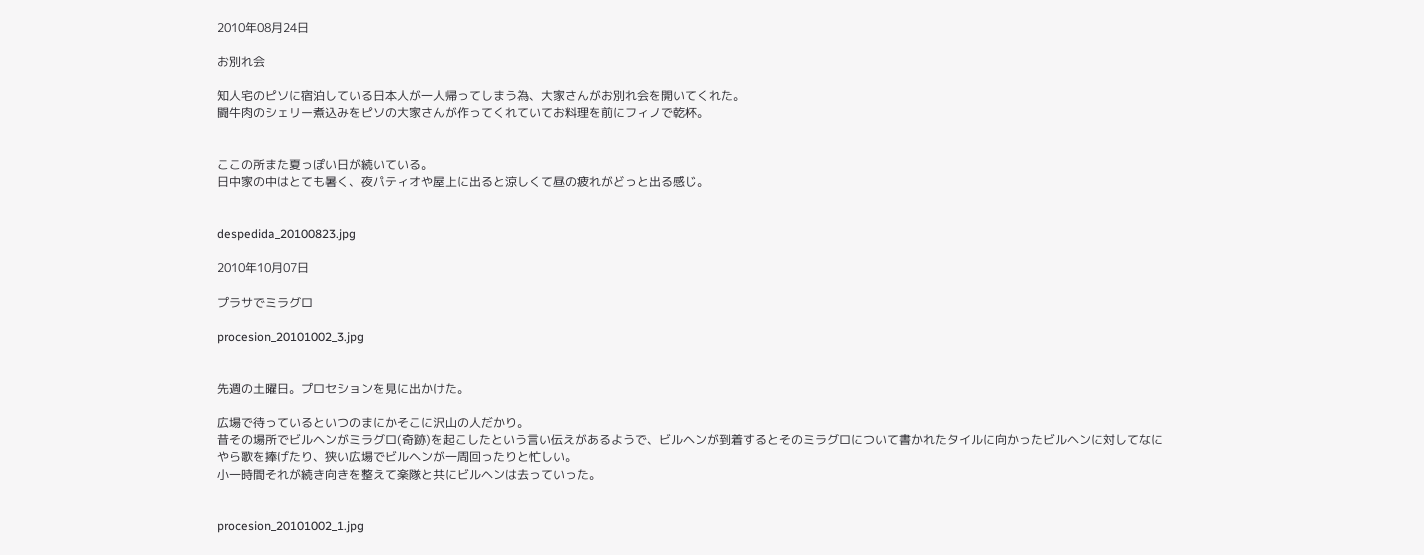2010年08月24日

お別れ会

知人宅のピソに宿泊している日本人が一人帰ってしまう為、大家さんがお別れ会を開いてくれた。
闘牛肉のシェリー煮込みをピソの大家さんが作ってくれていてお料理を前にフィノで乾杯。


ここの所また夏っぽい日が続いている。
日中家の中はとても暑く、夜パティオや屋上に出ると涼しくて昼の疲れがどっと出る感じ。


despedida_20100823.jpg

2010年10月07日

プラサでミラグロ

procesion_20101002_3.jpg


先週の土曜日。プロセションを見に出かけた。

広場で待っているといつのまにかそこに沢山の人だかり。
昔その場所でビルヘンがミラグロ(奇跡)を起こしたという言い伝えがあるようで、ビルヘンが到着するとそのミラグロについて書かれたタイルに向かったビルヘンに対してなにやら歌を捧げたり、狭い広場でビルヘンが一周回ったりと忙しい。
小一時間それが続き向きを整えて楽隊と共にビルヘンは去っていった。


procesion_20101002_1.jpg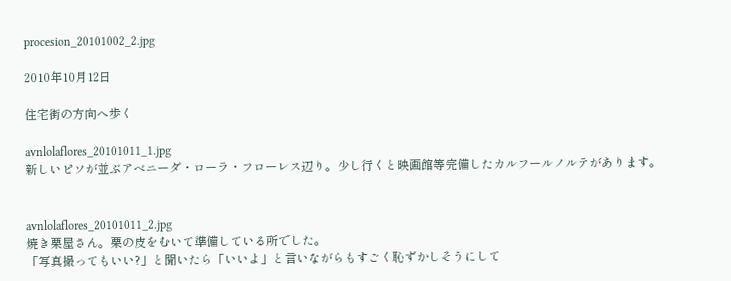procesion_20101002_2.jpg

2010年10月12日

住宅街の方向へ歩く

avnlolaflores_20101011_1.jpg
新しいピソが並ぶアベニーダ・ローラ・フローレス辺り。少し行くと映画館等完備したカルフールノルテがあります。


avnlolaflores_20101011_2.jpg
焼き栗屋さん。栗の皮をむいて準備している所でした。
「写真撮ってもいい?」と聞いたら「いいよ」と言いながらもすごく恥ずかしそうにして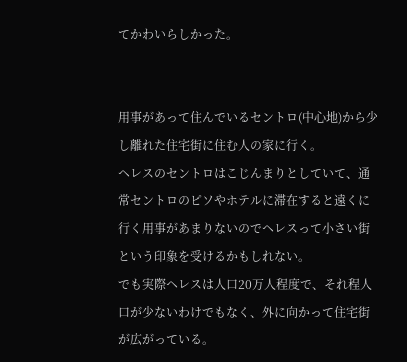てかわいらしかった。


用事があって住んでいるセントロ(中心地)から少し離れた住宅街に住む人の家に行く。
ヘレスのセントロはこじんまりとしていて、通常セントロのピソやホテルに滞在すると遠くに行く用事があまりないのでヘレスって小さい街という印象を受けるかもしれない。
でも実際ヘレスは人口20万人程度で、それ程人口が少ないわけでもなく、外に向かって住宅街が広がっている。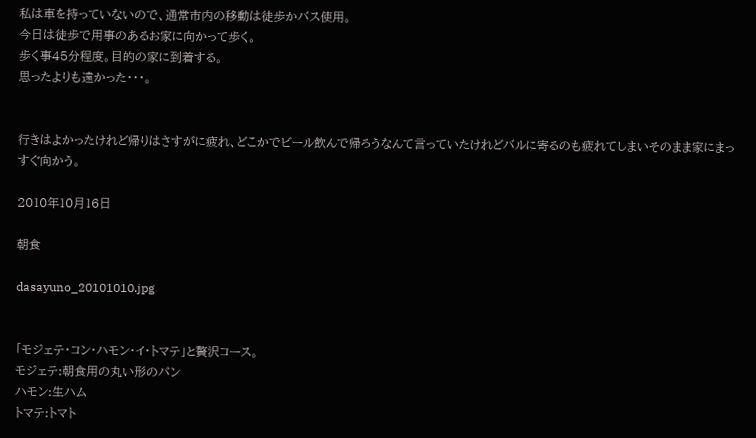私は車を持っていないので、通常市内の移動は徒歩かバス使用。
今日は徒歩で用事のあるお家に向かって歩く。
歩く事45分程度。目的の家に到着する。
思ったよりも遠かった・・・。


行きはよかったけれど帰りはさすがに疲れ、どこかでビール飲んで帰ろうなんて言っていたけれどバルに寄るのも疲れてしまいそのまま家にまっすぐ向かう。

2010年10月16日

朝食

dasayuno_20101010.jpg


「モジェテ・コン・ハモン・イ・トマテ」と贅沢コース。
モジェテ:朝食用の丸い形のパン
ハモン:生ハム
トマテ:トマト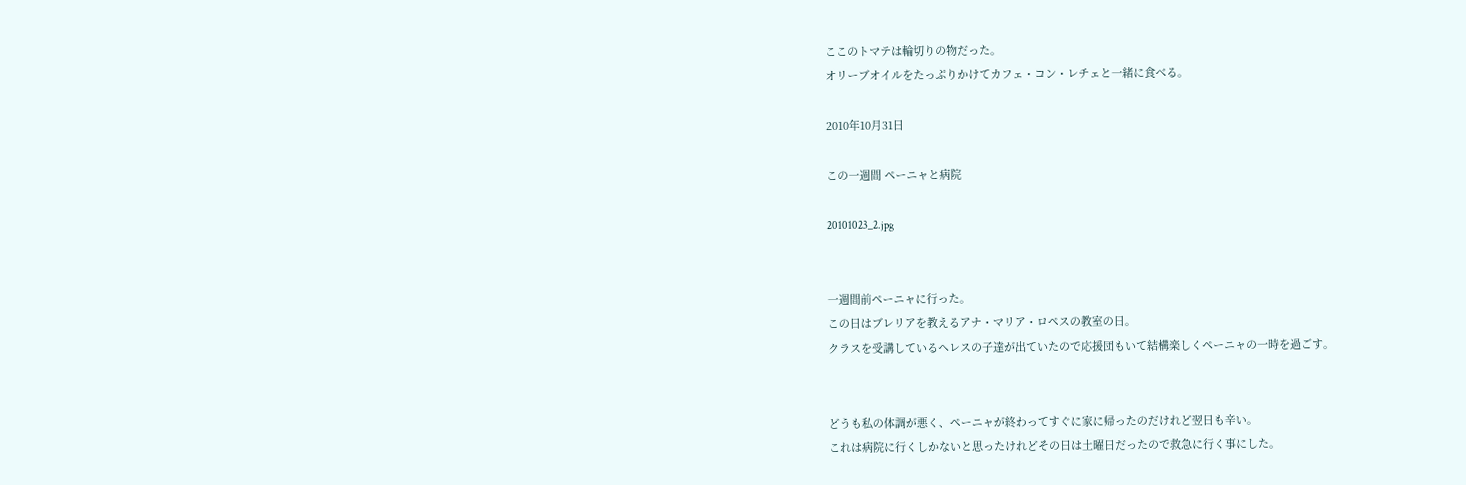ここのトマテは輪切りの物だった。
オリーブオイルをたっぷりかけてカフェ・コン・レチェと一緒に食べる。

2010年10月31日

この一週間 ペーニャと病院

20101023_2.jpg


一週間前ペーニャに行った。
この日はブレリアを教えるアナ・マリア・ロペスの教室の日。
クラスを受講しているヘレスの子達が出ていたので応援団もいて結構楽しくペーニャの一時を過ごす。


どうも私の体調が悪く、ペーニャが終わってすぐに家に帰ったのだけれど翌日も辛い。
これは病院に行くしかないと思ったけれどその日は土曜日だったので救急に行く事にした。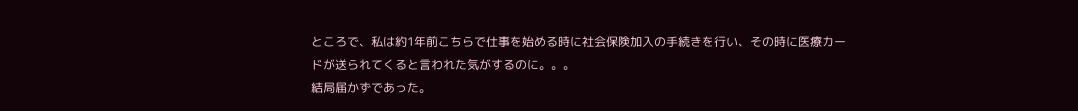ところで、私は約1年前こちらで仕事を始める時に社会保険加入の手続きを行い、その時に医療カードが送られてくると言われた気がするのに。。。
結局届かずであった。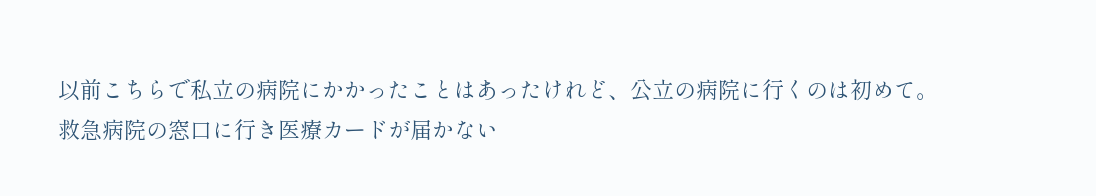以前こちらで私立の病院にかかったことはあったけれど、公立の病院に行くのは初めて。
救急病院の窓口に行き医療カードが届かない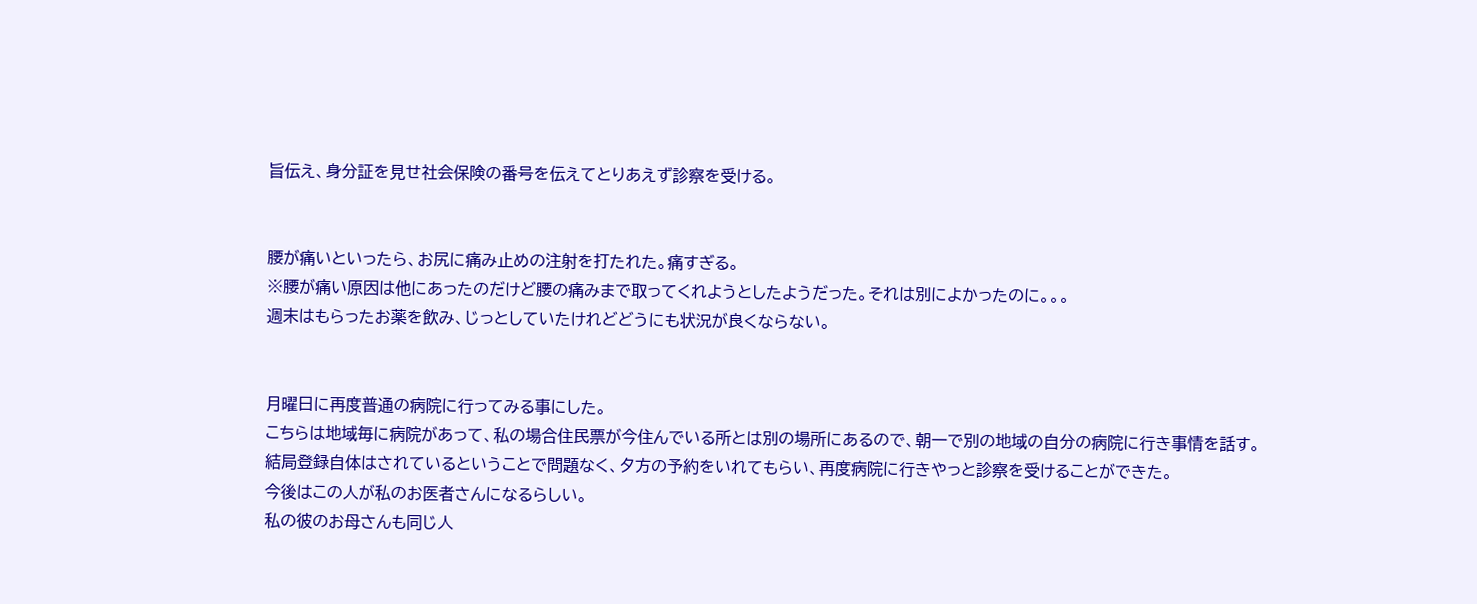旨伝え、身分証を見せ社会保険の番号を伝えてとりあえず診察を受ける。


腰が痛いといったら、お尻に痛み止めの注射を打たれた。痛すぎる。
※腰が痛い原因は他にあったのだけど腰の痛みまで取ってくれようとしたようだった。それは別によかったのに。。。
週末はもらったお薬を飲み、じっとしていたけれどどうにも状況が良くならない。


月曜日に再度普通の病院に行ってみる事にした。
こちらは地域毎に病院があって、私の場合住民票が今住んでいる所とは別の場所にあるので、朝一で別の地域の自分の病院に行き事情を話す。
結局登録自体はされているということで問題なく、夕方の予約をいれてもらい、再度病院に行きやっと診察を受けることができた。
今後はこの人が私のお医者さんになるらしい。
私の彼のお母さんも同じ人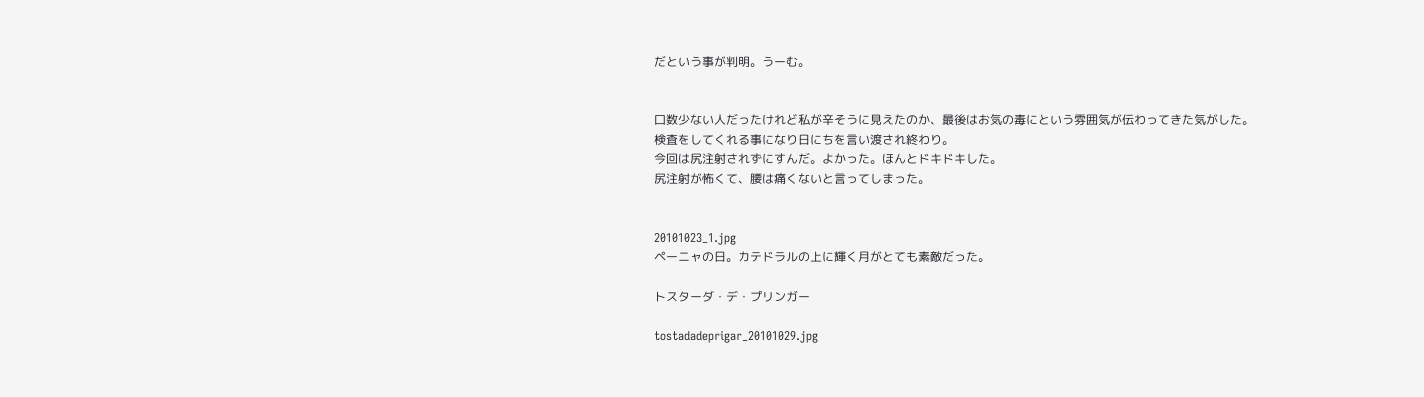だという事が判明。うーむ。


口数少ない人だったけれど私が辛そうに見えたのか、最後はお気の毒にという雰囲気が伝わってきた気がした。
検査をしてくれる事になり日にちを言い渡され終わり。
今回は尻注射されずにすんだ。よかった。ほんとドキドキした。
尻注射が怖くて、腰は痛くないと言ってしまった。


20101023_1.jpg
ペーニャの日。カテドラルの上に輝く月がとても素敵だった。

トスターダ・デ・プリンガー

tostadadeprigar_20101029.jpg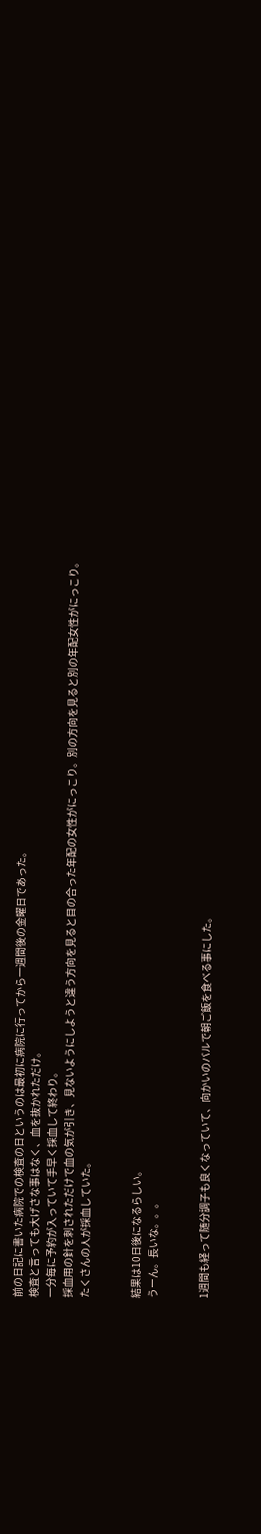前の日記に書いた病院での検査の日というのは最初に病院に行ってから一週間後の金曜日であった。
検査と言っても大げさな事はなく、血を抜かれただけ。
一分毎に予約が入っていて手早く採血して終わり。
採血用の針を刺されただけで血の気が引き、見ないようにしようと違う方向を見ると目の合った年配の女性がにっこり。別の方向を見ると別の年配女性がにっこり。
たくさんの人が採血していた。


結果は10日後になるらしい。
うーん。長いな。。。


1週間も経って随分調子も良くなっていて、向かいのバルで朝ご飯を食べる事にした。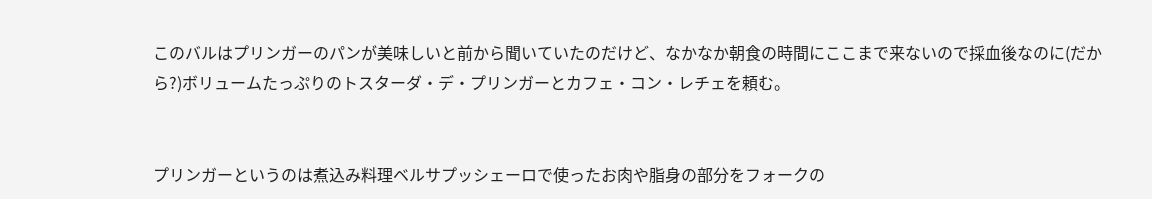このバルはプリンガーのパンが美味しいと前から聞いていたのだけど、なかなか朝食の時間にここまで来ないので採血後なのに(だから?)ボリュームたっぷりのトスターダ・デ・プリンガーとカフェ・コン・レチェを頼む。


プリンガーというのは煮込み料理ベルサプッシェーロで使ったお肉や脂身の部分をフォークの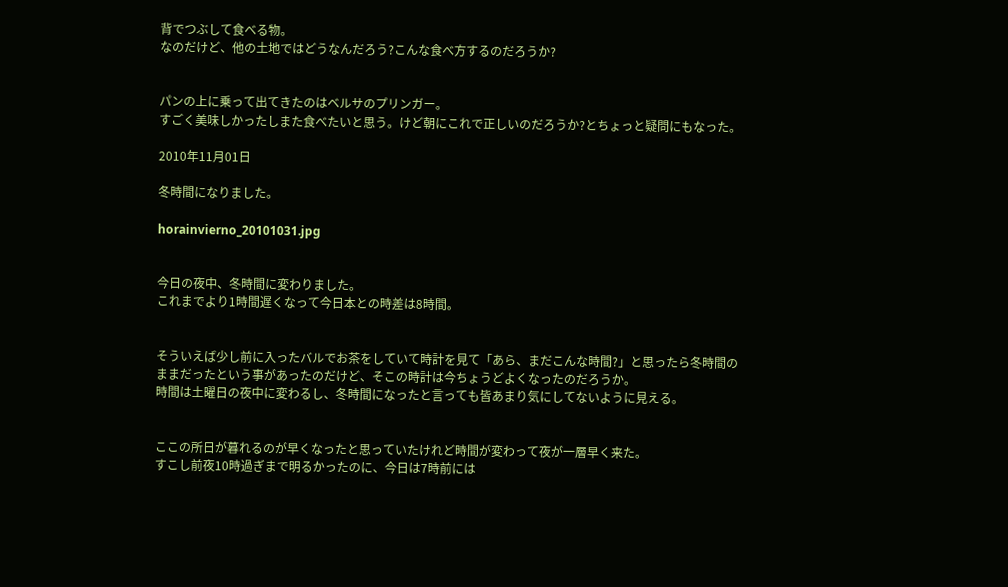背でつぶして食べる物。
なのだけど、他の土地ではどうなんだろう?こんな食べ方するのだろうか?


パンの上に乗って出てきたのはベルサのプリンガー。
すごく美味しかったしまた食べたいと思う。けど朝にこれで正しいのだろうか?とちょっと疑問にもなった。

2010年11月01日

冬時間になりました。

horainvierno_20101031.jpg


今日の夜中、冬時間に変わりました。
これまでより1時間遅くなって今日本との時差は8時間。


そういえば少し前に入ったバルでお茶をしていて時計を見て「あら、まだこんな時間?」と思ったら冬時間のままだったという事があったのだけど、そこの時計は今ちょうどよくなったのだろうか。
時間は土曜日の夜中に変わるし、冬時間になったと言っても皆あまり気にしてないように見える。


ここの所日が暮れるのが早くなったと思っていたけれど時間が変わって夜が一層早く来た。
すこし前夜10時過ぎまで明るかったのに、今日は7時前には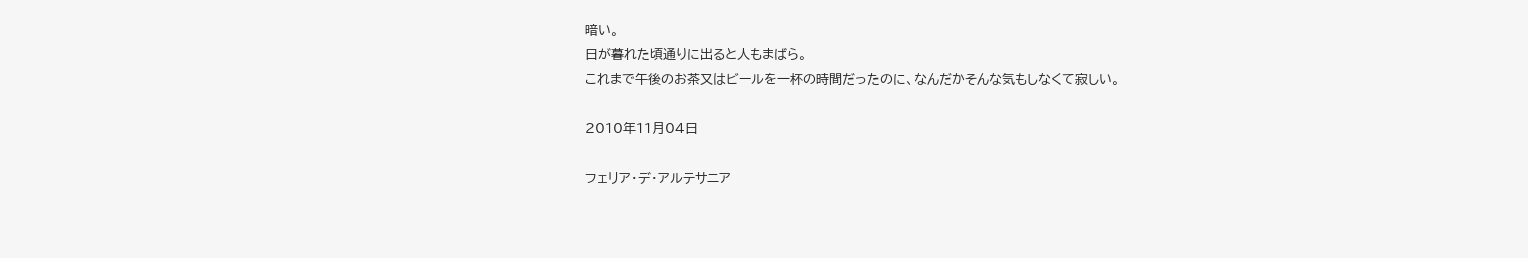暗い。
日が暮れた頃通りに出ると人もまばら。
これまで午後のお茶又はビールを一杯の時間だったのに、なんだかそんな気もしなくて寂しい。

2010年11月04日

フェリア・デ・アルテサニア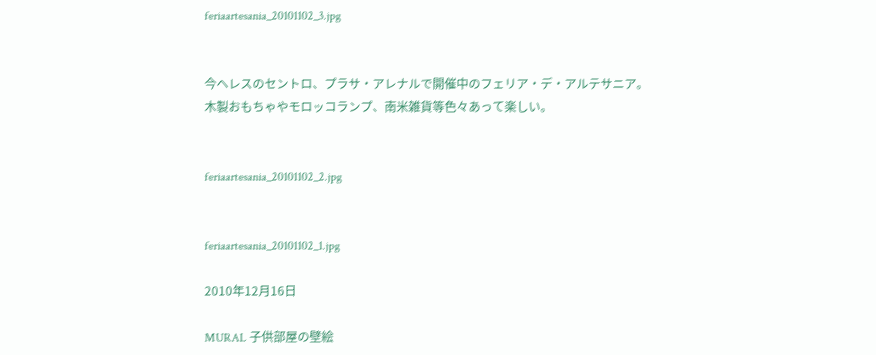feriaartesania_20101102_3.jpg


今ヘレスのセントロ、プラサ・アレナルで開催中のフェリア・デ・アルテサニア。
木製おもちゃやモロッコランプ、南米雑貨等色々あって楽しい。


feriaartesania_20101102_2.jpg


feriaartesania_20101102_1.jpg

2010年12月16日

MURAL 子供部屋の壁絵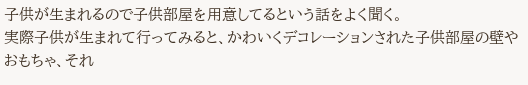子供が生まれるので子供部屋を用意してるという話をよく聞く。
実際子供が生まれて行ってみると、かわいくデコレーションされた子供部屋の壁やおもちゃ、それ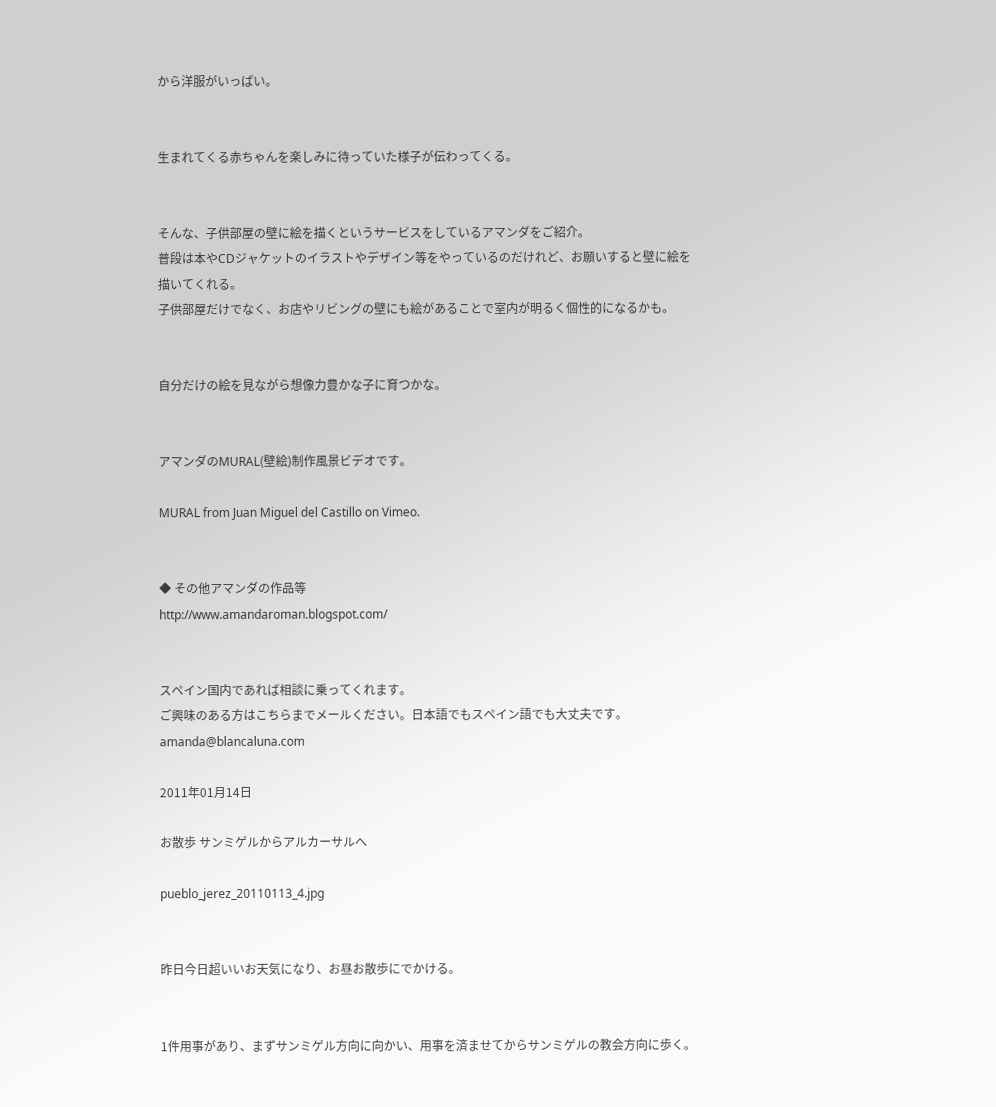から洋服がいっぱい。


生まれてくる赤ちゃんを楽しみに待っていた様子が伝わってくる。


そんな、子供部屋の壁に絵を描くというサービスをしているアマンダをご紹介。
普段は本やCDジャケットのイラストやデザイン等をやっているのだけれど、お願いすると壁に絵を描いてくれる。
子供部屋だけでなく、お店やリビングの壁にも絵があることで室内が明るく個性的になるかも。


自分だけの絵を見ながら想像力豊かな子に育つかな。


アマンダのMURAL(壁絵)制作風景ビデオです。

MURAL from Juan Miguel del Castillo on Vimeo.


◆ その他アマンダの作品等
http://www.amandaroman.blogspot.com/


スペイン国内であれば相談に乗ってくれます。
ご興味のある方はこちらまでメールください。日本語でもスペイン語でも大丈夫です。
amanda@blancaluna.com

2011年01月14日

お散歩 サンミゲルからアルカーサルへ

pueblo_jerez_20110113_4.jpg


昨日今日超いいお天気になり、お昼お散歩にでかける。


1件用事があり、まずサンミゲル方向に向かい、用事を済ませてからサンミゲルの教会方向に歩く。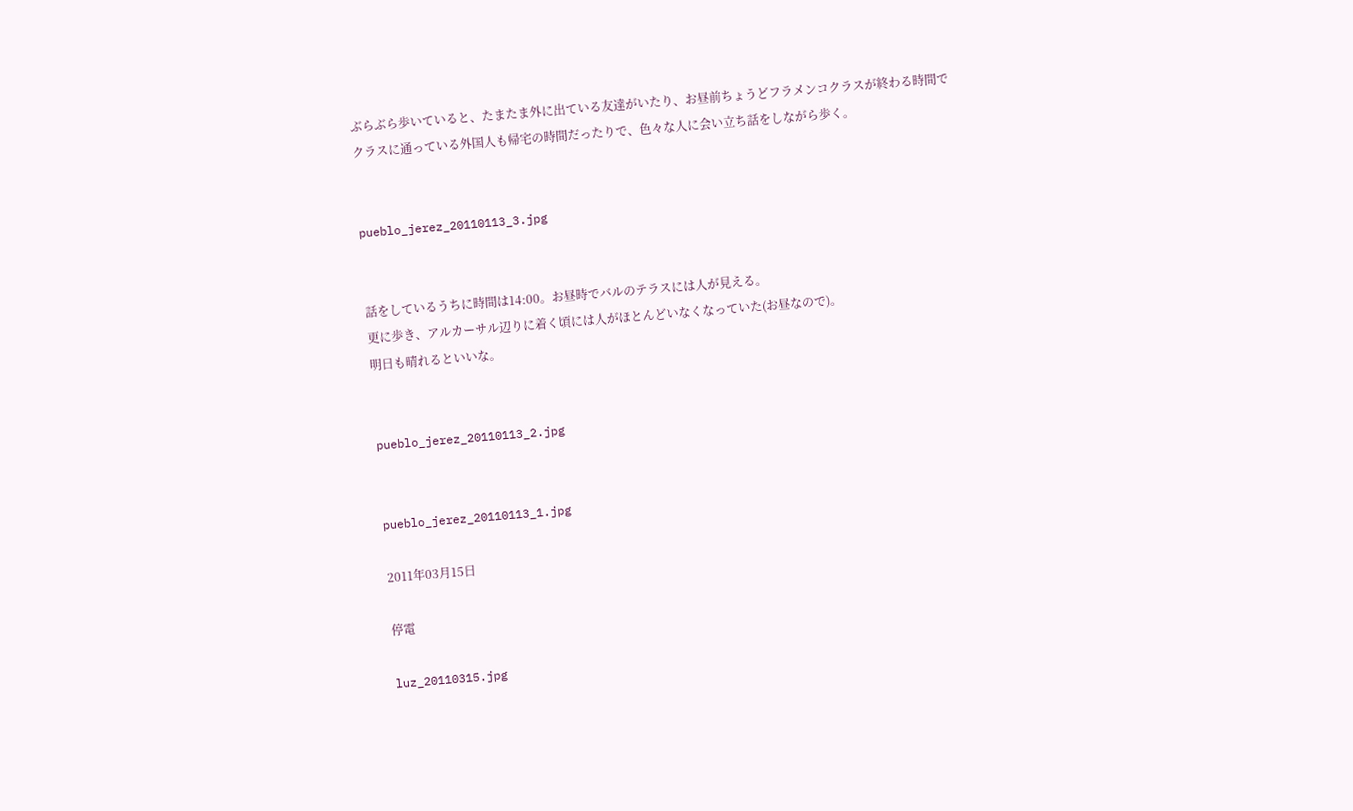ぶらぶら歩いていると、たまたま外に出ている友達がいたり、お昼前ちょうどフラメンコクラスが終わる時間でクラスに通っている外国人も帰宅の時間だったりで、色々な人に会い立ち話をしながら歩く。


pueblo_jerez_20110113_3.jpg


話をしているうちに時間は14:00。お昼時でバルのテラスには人が見える。
更に歩き、アルカーサル辺りに着く頃には人がほとんどいなくなっていた(お昼なので)。
明日も晴れるといいな。


pueblo_jerez_20110113_2.jpg


pueblo_jerez_20110113_1.jpg

2011年03月15日

停電

luz_20110315.jpg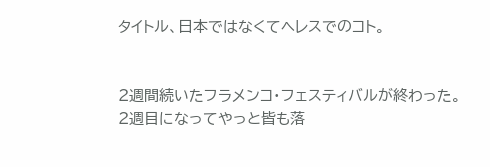タイトル、日本ではなくてヘレスでのコト。


2週間続いたフラメンコ・フェスティバルが終わった。
2週目になってやっと皆も落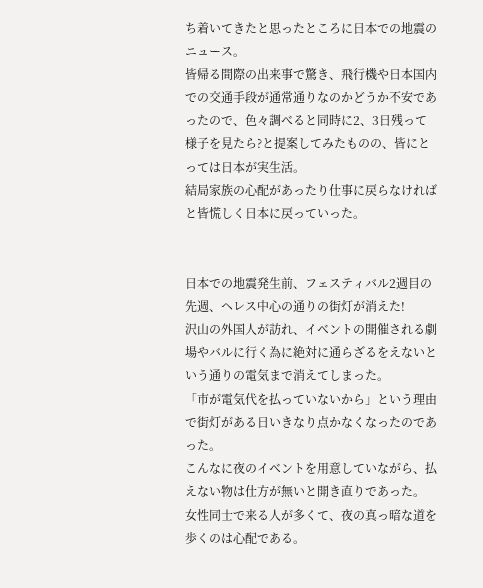ち着いてきたと思ったところに日本での地震のニュース。
皆帰る間際の出来事で驚き、飛行機や日本国内での交通手段が通常通りなのかどうか不安であったので、色々調べると同時に2、3日残って様子を見たら?と提案してみたものの、皆にとっては日本が実生活。
結局家族の心配があったり仕事に戻らなければと皆慌しく日本に戻っていった。


日本での地震発生前、フェスティバル2週目の先週、ヘレス中心の通りの街灯が消えた!
沢山の外国人が訪れ、イベントの開催される劇場やバルに行く為に絶対に通らざるをえないという通りの電気まで消えてしまった。
「市が電気代を払っていないから」という理由で街灯がある日いきなり点かなくなったのであった。
こんなに夜のイベントを用意していながら、払えない物は仕方が無いと開き直りであった。
女性同士で来る人が多くて、夜の真っ暗な道を歩くのは心配である。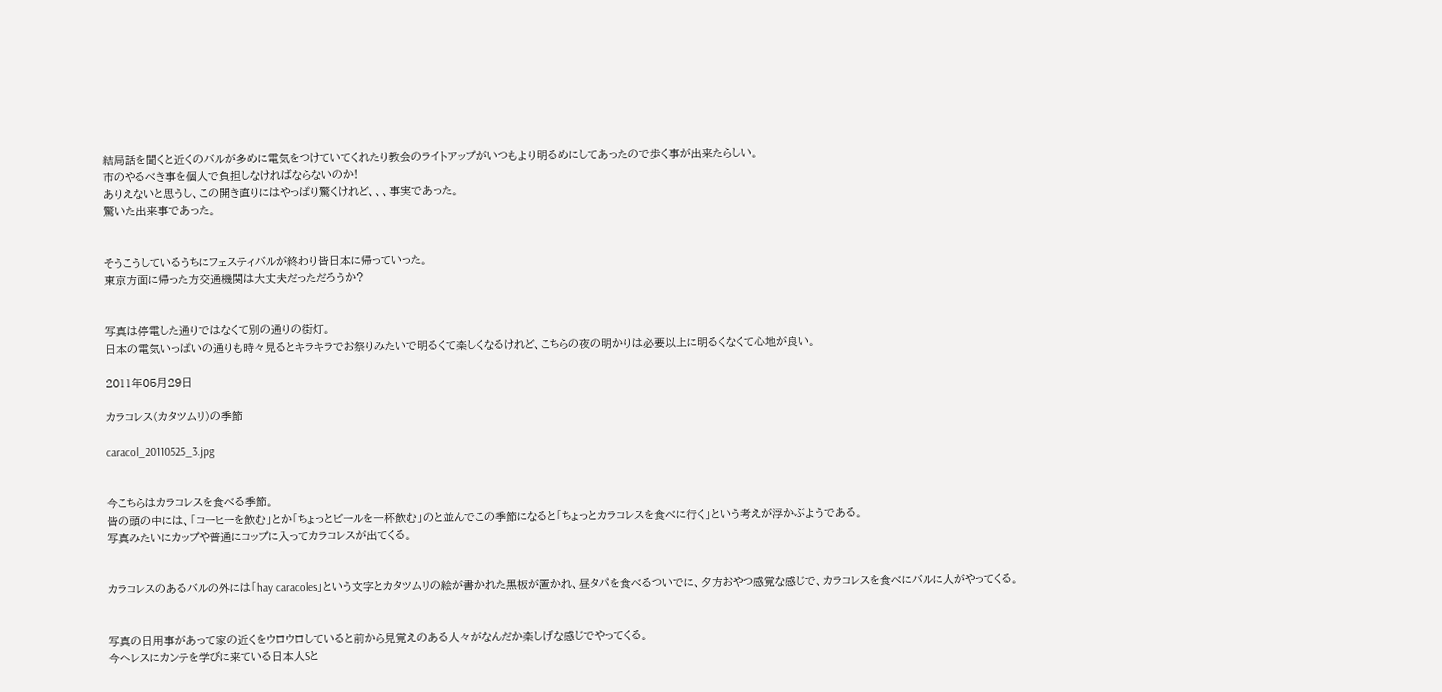結局話を聞くと近くのバルが多めに電気をつけていてくれたり教会のライトアップがいつもより明るめにしてあったので歩く事が出来たらしい。
市のやるべき事を個人で負担しなければならないのか!
ありえないと思うし、この開き直りにはやっぱり驚くけれど、、、事実であった。
驚いた出来事であった。


そうこうしているうちにフェスティバルが終わり皆日本に帰っていった。
東京方面に帰った方交通機関は大丈夫だっただろうか?


写真は停電した通りではなくて別の通りの街灯。
日本の電気いっぱいの通りも時々見るとキラキラでお祭りみたいで明るくて楽しくなるけれど、こちらの夜の明かりは必要以上に明るくなくて心地が良い。

2011年05月29日

カラコレス(カタツムリ)の季節

caracol_20110525_3.jpg


今こちらはカラコレスを食べる季節。
皆の頭の中には、「コーヒーを飲む」とか「ちょっとビールを一杯飲む」のと並んでこの季節になると「ちょっとカラコレスを食べに行く」という考えが浮かぶようである。
写真みたいにカップや普通にコップに入ってカラコレスが出てくる。


カラコレスのあるバルの外には「hay caracoles」という文字とカタツムリの絵が書かれた黒板が置かれ、昼タパを食べるついでに、夕方おやつ感覚な感じで、カラコレスを食べにバルに人がやってくる。


写真の日用事があって家の近くをウロウロしていると前から見覚えのある人々がなんだか楽しげな感じでやってくる。
今ヘレスにカンテを学びに来ている日本人Sと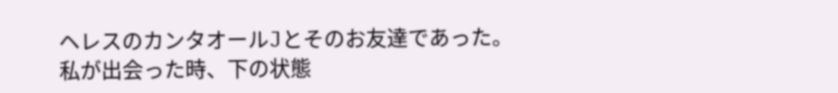ヘレスのカンタオールJとそのお友達であった。
私が出会った時、下の状態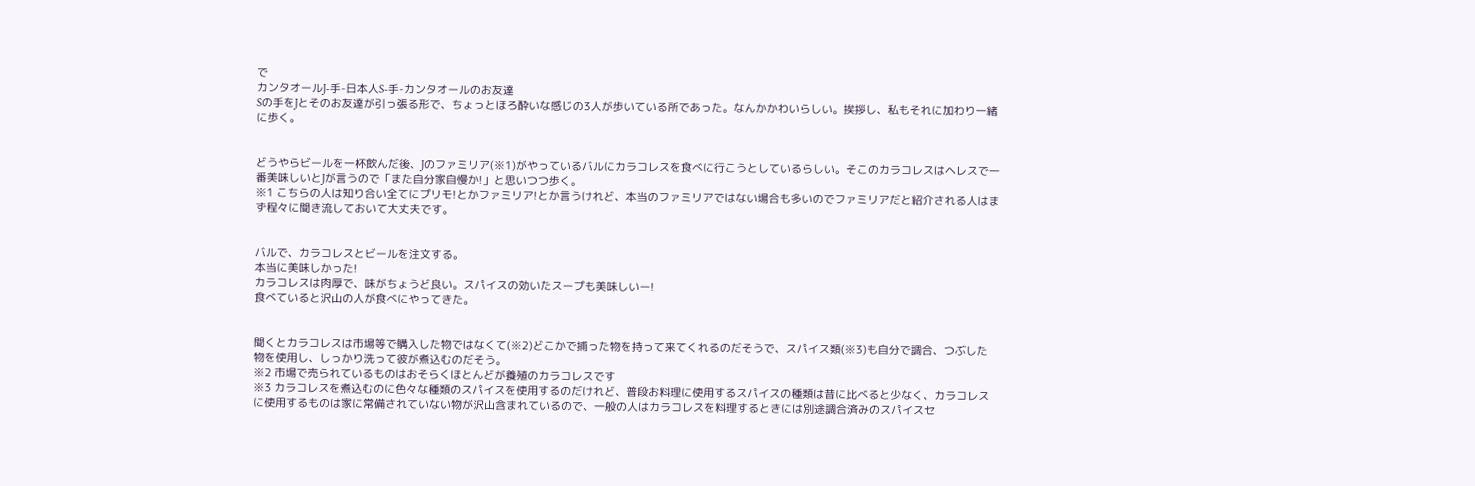で
カンタオールJ-手-日本人S-手-カンタオールのお友達
Sの手をJとそのお友達が引っ張る形で、ちょっとほろ酔いな感じの3人が歩いている所であった。なんかかわいらしい。挨拶し、私もそれに加わり一緒に歩く。


どうやらビールを一杯飲んだ後、Jのファミリア(※1)がやっているバルにカラコレスを食べに行こうとしているらしい。そこのカラコレスはヘレスで一番美味しいとJが言うので「また自分家自慢か!」と思いつつ歩く。
※1 こちらの人は知り合い全てにプリモ!とかファミリア!とか言うけれど、本当のファミリアではない場合も多いのでファミリアだと紹介される人はまず程々に聞き流しておいて大丈夫です。


バルで、カラコレスとビールを注文する。
本当に美味しかった!
カラコレスは肉厚で、味がちょうど良い。スパイスの効いたスープも美味しいー!
食べていると沢山の人が食べにやってきた。


聞くとカラコレスは市場等で購入した物ではなくて(※2)どこかで捕った物を持って来てくれるのだそうで、スパイス類(※3)も自分で調合、つぶした物を使用し、しっかり洗って彼が煮込むのだそう。
※2 市場で売られているものはおそらくほとんどが養殖のカラコレスです
※3 カラコレスを煮込むのに色々な種類のスパイスを使用するのだけれど、普段お料理に使用するスパイスの種類は昔に比べると少なく、カラコレスに使用するものは家に常備されていない物が沢山含まれているので、一般の人はカラコレスを料理するときには別途調合済みのスパイスセ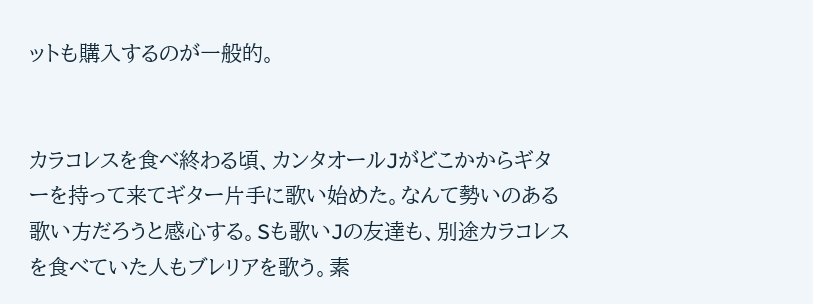ットも購入するのが一般的。


カラコレスを食べ終わる頃、カンタオールJがどこかからギターを持って来てギター片手に歌い始めた。なんて勢いのある歌い方だろうと感心する。Sも歌いJの友達も、別途カラコレスを食べていた人もブレリアを歌う。素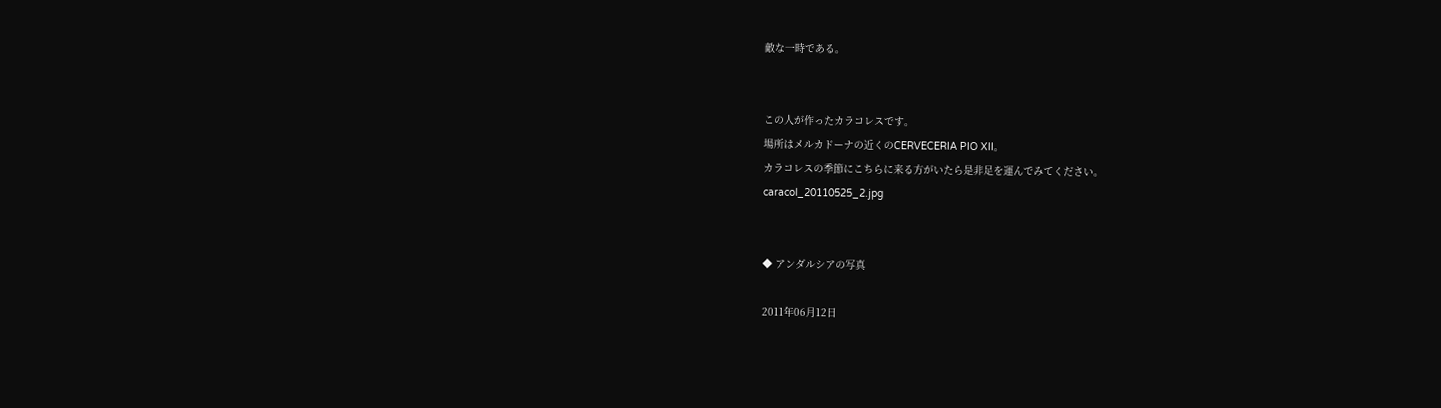敵な一時である。


この人が作ったカラコレスです。
場所はメルカドーナの近くのCERVECERIA PIO XII。
カラコレスの季節にこちらに来る方がいたら是非足を運んでみてください。
caracol_20110525_2.jpg


◆ アンダルシアの写真

2011年06月12日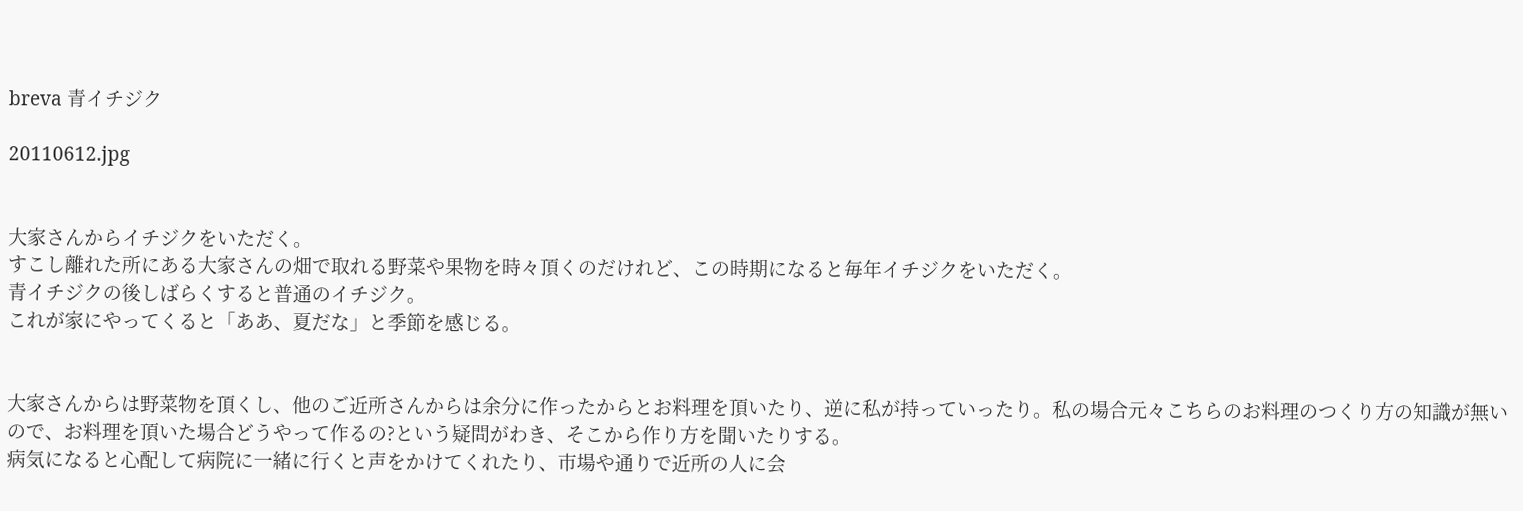breva 青イチジク

20110612.jpg


大家さんからイチジクをいただく。
すこし離れた所にある大家さんの畑で取れる野菜や果物を時々頂くのだけれど、この時期になると毎年イチジクをいただく。
青イチジクの後しばらくすると普通のイチジク。
これが家にやってくると「ああ、夏だな」と季節を感じる。


大家さんからは野菜物を頂くし、他のご近所さんからは余分に作ったからとお料理を頂いたり、逆に私が持っていったり。私の場合元々こちらのお料理のつくり方の知識が無いので、お料理を頂いた場合どうやって作るの?という疑問がわき、そこから作り方を聞いたりする。
病気になると心配して病院に一緒に行くと声をかけてくれたり、市場や通りで近所の人に会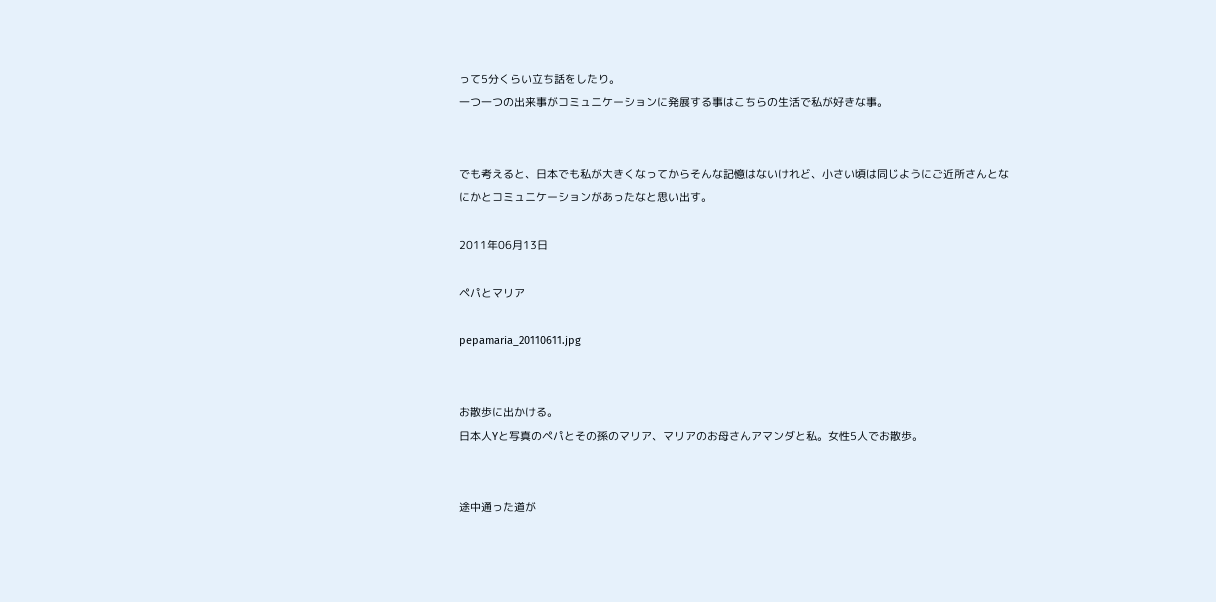って5分くらい立ち話をしたり。
一つ一つの出来事がコミュニケーションに発展する事はこちらの生活で私が好きな事。


でも考えると、日本でも私が大きくなってからそんな記憶はないけれど、小さい頃は同じようにご近所さんとなにかとコミュニケーションがあったなと思い出す。

2011年06月13日

ペパとマリア

pepamaria_20110611.jpg


お散歩に出かける。
日本人Yと写真のペパとその孫のマリア、マリアのお母さんアマンダと私。女性5人でお散歩。


途中通った道が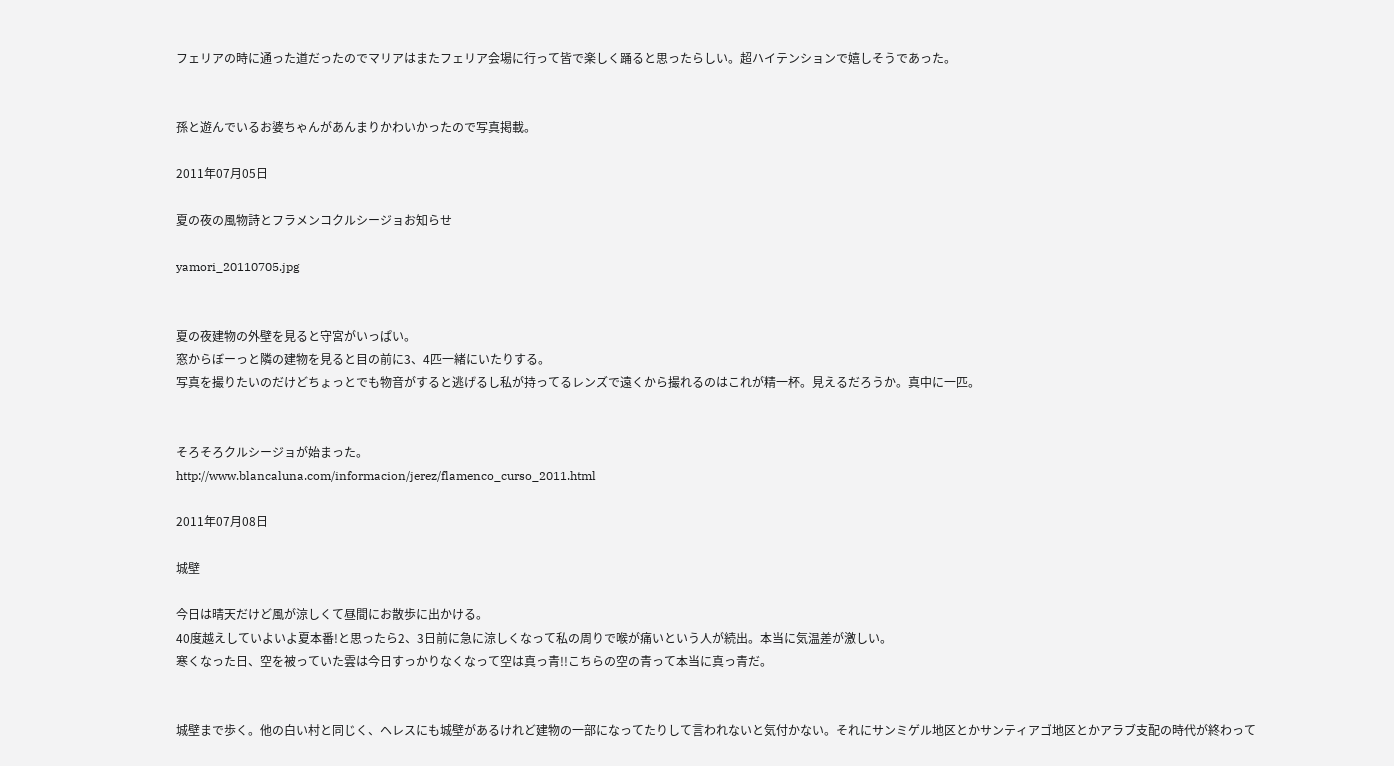フェリアの時に通った道だったのでマリアはまたフェリア会場に行って皆で楽しく踊ると思ったらしい。超ハイテンションで嬉しそうであった。


孫と遊んでいるお婆ちゃんがあんまりかわいかったので写真掲載。

2011年07月05日

夏の夜の風物詩とフラメンコクルシージョお知らせ

yamori_20110705.jpg


夏の夜建物の外壁を見ると守宮がいっぱい。
窓からぼーっと隣の建物を見ると目の前に3、4匹一緒にいたりする。
写真を撮りたいのだけどちょっとでも物音がすると逃げるし私が持ってるレンズで遠くから撮れるのはこれが精一杯。見えるだろうか。真中に一匹。


そろそろクルシージョが始まった。
http://www.blancaluna.com/informacion/jerez/flamenco_curso_2011.html

2011年07月08日

城壁

今日は晴天だけど風が涼しくて昼間にお散歩に出かける。
40度越えしていよいよ夏本番!と思ったら2、3日前に急に涼しくなって私の周りで喉が痛いという人が続出。本当に気温差が激しい。
寒くなった日、空を被っていた雲は今日すっかりなくなって空は真っ青!!こちらの空の青って本当に真っ青だ。


城壁まで歩く。他の白い村と同じく、ヘレスにも城壁があるけれど建物の一部になってたりして言われないと気付かない。それにサンミゲル地区とかサンティアゴ地区とかアラブ支配の時代が終わって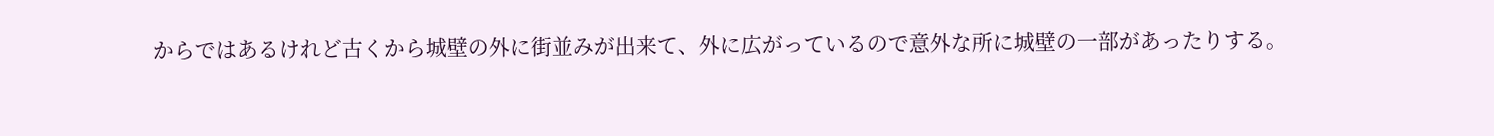からではあるけれど古くから城壁の外に街並みが出来て、外に広がっているので意外な所に城壁の一部があったりする。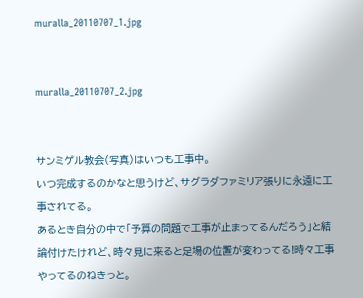muralla_20110707_1.jpg


muralla_20110707_2.jpg


サンミゲル教会(写真)はいつも工事中。
いつ完成するのかなと思うけど、サグラダファミリア張りに永遠に工事されてる。
あるとき自分の中で「予算の問題で工事が止まってるんだろう」と結論付けたけれど、時々見に来ると足場の位置が変わってる!時々工事やってるのねきっと。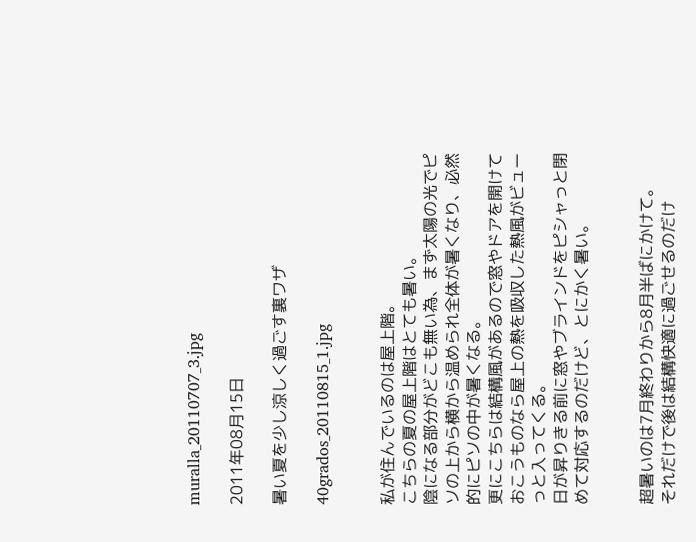muralla_20110707_3.jpg

2011年08月15日

暑い夏を少し涼しく過ごす裏ワザ

40grados_20110815_1.jpg


私が住んでいるのは屋上階。
こちらの夏の屋上階はとても暑い。
陰になる部分がどこも無い為、まず太陽の光でピソの上から横から温められ全体が暑くなり、必然的にピソの中が暑くなる。
更にこちらは結構風があるので窓やドアを開けておこうものなら屋上の熱を吸収した熱風がビューっと入ってくる。
日が昇りきる前に窓やブラインドをピシャっと閉めて対応するのだけど、とにかく暑い。


超暑いのは7月終わりから8月半ばにかけて。
それだけで後は結構快適に過ごせるのだけ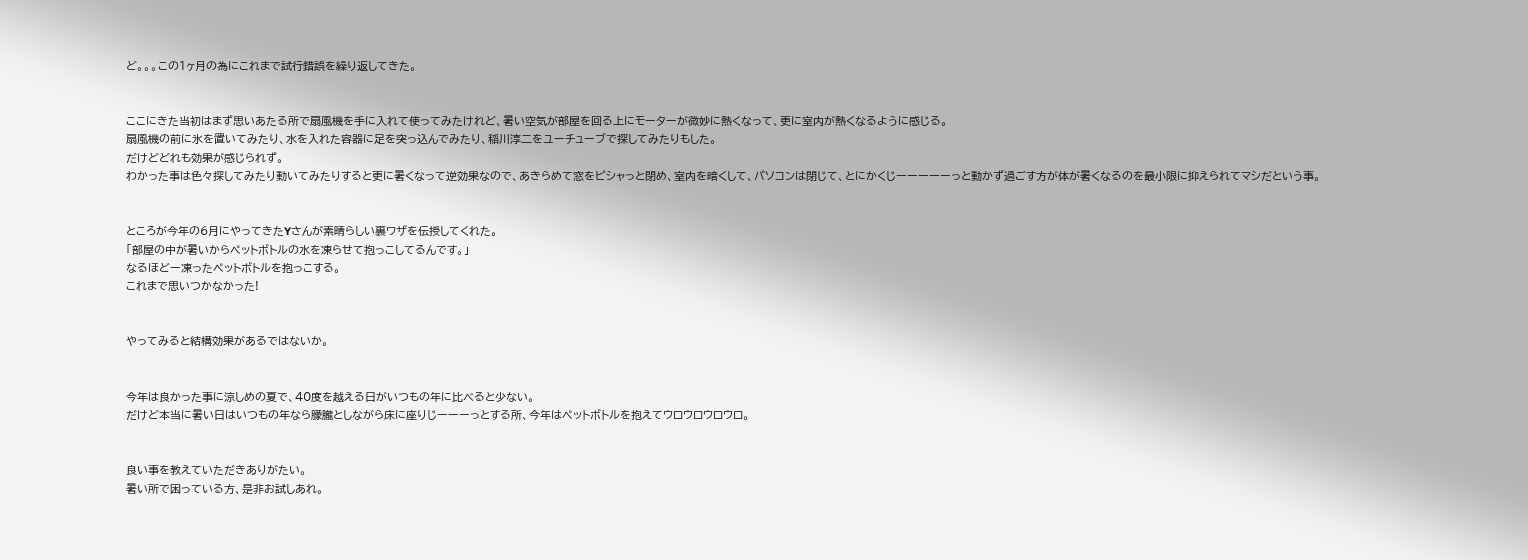ど。。。この1ヶ月の為にこれまで試行錯誤を繰り返してきた。


ここにきた当初はまず思いあたる所で扇風機を手に入れて使ってみたけれど、暑い空気が部屋を回る上にモーターが微妙に熱くなって、更に室内が熱くなるように感じる。
扇風機の前に氷を置いてみたり、水を入れた容器に足を突っ込んでみたり、稲川淳二をユーチューブで探してみたりもした。
だけどどれも効果が感じられず。
わかった事は色々探してみたり動いてみたりすると更に暑くなって逆効果なので、あきらめて窓をピシャっと閉め、室内を暗くして、パソコンは閉じて、とにかくじーーーーーっと動かず過ごす方が体が暑くなるのを最小限に抑えられてマシだという事。


ところが今年の6月にやってきたYさんが素晴らしい裏ワザを伝授してくれた。
「部屋の中が暑いからペットボトルの水を凍らせて抱っこしてるんです。」
なるほどー凍ったペットボトルを抱っこする。
これまで思いつかなかった!


やってみると結構効果があるではないか。


今年は良かった事に涼しめの夏で、40度を越える日がいつもの年に比べると少ない。
だけど本当に暑い日はいつもの年なら朦朧としながら床に座りじーーーっとする所、今年はペットボトルを抱えてウロウロウロウロ。


良い事を教えていただきありがたい。
暑い所で困っている方、是非お試しあれ。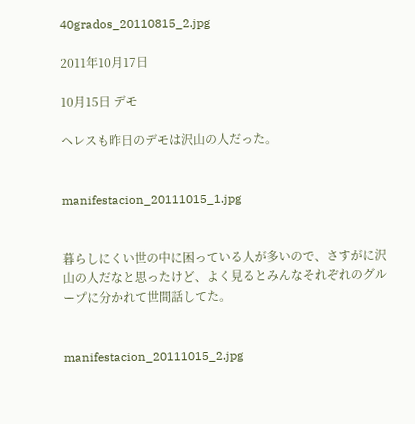40grados_20110815_2.jpg

2011年10月17日

10月15日 デモ

ヘレスも昨日のデモは沢山の人だった。


manifestacion_20111015_1.jpg


暮らしにくい世の中に困っている人が多いので、さすがに沢山の人だなと思ったけど、よく見るとみんなそれぞれのグループに分かれて世間話してた。


manifestacion_20111015_2.jpg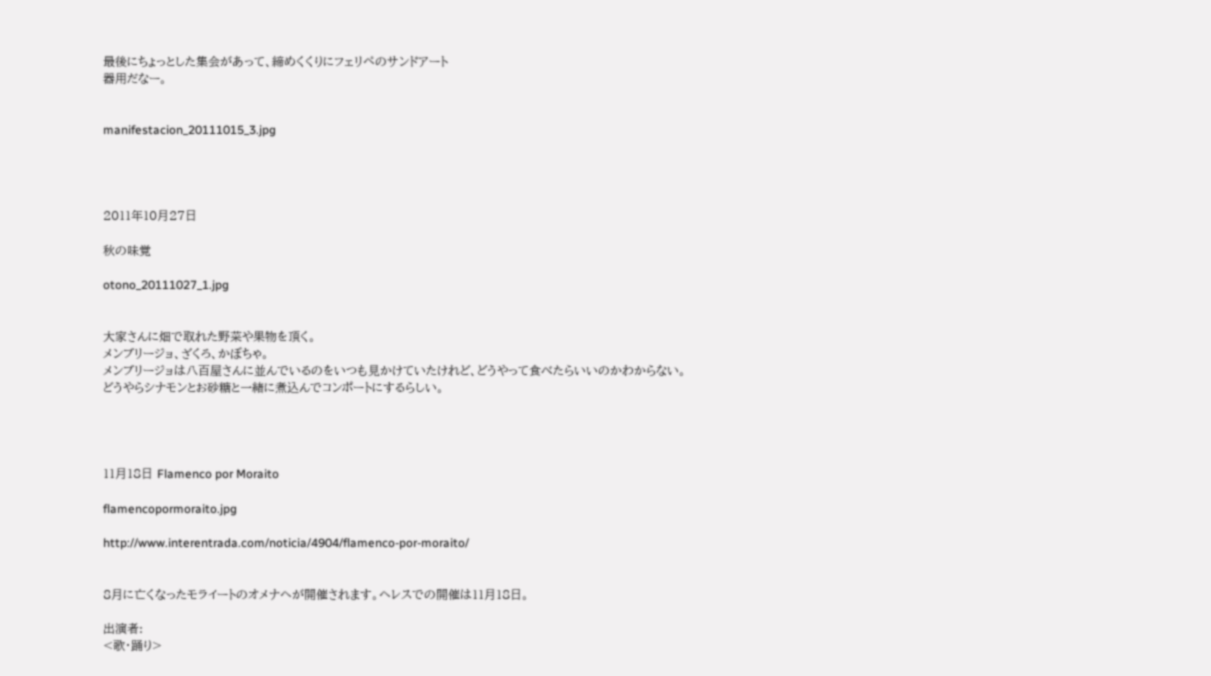最後にちょっとした集会があって、締めくくりにフェリペのサンドアート
器用だなー。


manifestacion_20111015_3.jpg




2011年10月27日

秋の味覚

otono_20111027_1.jpg


大家さんに畑で取れた野菜や果物を頂く。
メンブリージョ、ざくろ、かぼちゃ。
メンブリージョは八百屋さんに並んでいるのをいつも見かけていたけれど、どうやって食べたらいいのかわからない。
どうやらシナモンとお砂糖と一緒に煮込んでコンポートにするらしい。




11月18日 Flamenco por Moraito

flamencopormoraito.jpg

http://www.interentrada.com/noticia/4904/flamenco-por-moraito/


8月に亡くなったモライートのオメナヘが開催されます。ヘレスでの開催は11月18日。

出演者:
<歌・踊り>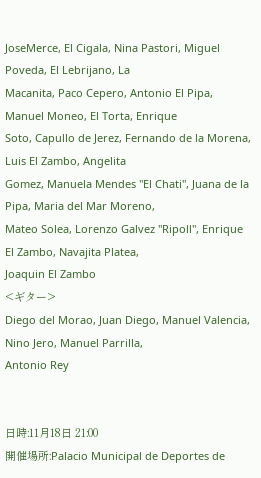JoseMerce, El Cigala, Nina Pastori, Miguel Poveda, El Lebrijano, La
Macanita, Paco Cepero, Antonio El Pipa, Manuel Moneo, El Torta, Enrique
Soto, Capullo de Jerez, Fernando de la Morena, Luis El Zambo, Angelita
Gomez, Manuela Mendes "El Chati", Juana de la Pipa, Maria del Mar Moreno,
Mateo Solea, Lorenzo Galvez "Ripoll", Enrique El Zambo, Navajita Platea,
Joaquin El Zambo
<ギター>
Diego del Morao, Juan Diego, Manuel Valencia, Nino Jero, Manuel Parrilla,
Antonio Rey


日時:11月18日 21:00
開催場所:Palacio Municipal de Deportes de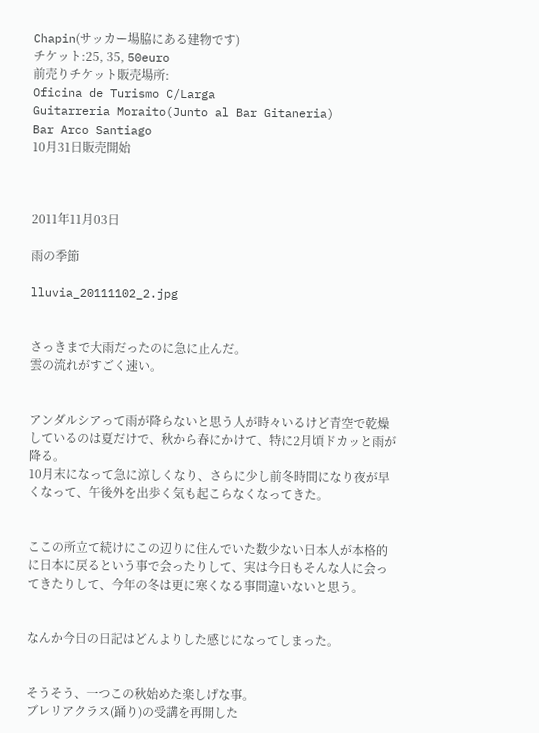Chapin(サッカー場脇にある建物です)
チケット:25, 35, 50euro
前売りチケット販売場所:
Oficina de Turismo C/Larga
Guitarreria Moraito(Junto al Bar Gitaneria)
Bar Arco Santiago
10月31日販売開始



2011年11月03日

雨の季節

lluvia_20111102_2.jpg


さっきまで大雨だったのに急に止んだ。
雲の流れがすごく速い。


アンダルシアって雨が降らないと思う人が時々いるけど青空で乾燥しているのは夏だけで、秋から春にかけて、特に2月頃ドカッと雨が降る。
10月末になって急に涼しくなり、さらに少し前冬時間になり夜が早くなって、午後外を出歩く気も起こらなくなってきた。


ここの所立て続けにこの辺りに住んでいた数少ない日本人が本格的に日本に戻るという事で会ったりして、実は今日もそんな人に会ってきたりして、今年の冬は更に寒くなる事間違いないと思う。


なんか今日の日記はどんよりした感じになってしまった。


そうそう、一つこの秋始めた楽しげな事。
ブレリアクラス(踊り)の受講を再開した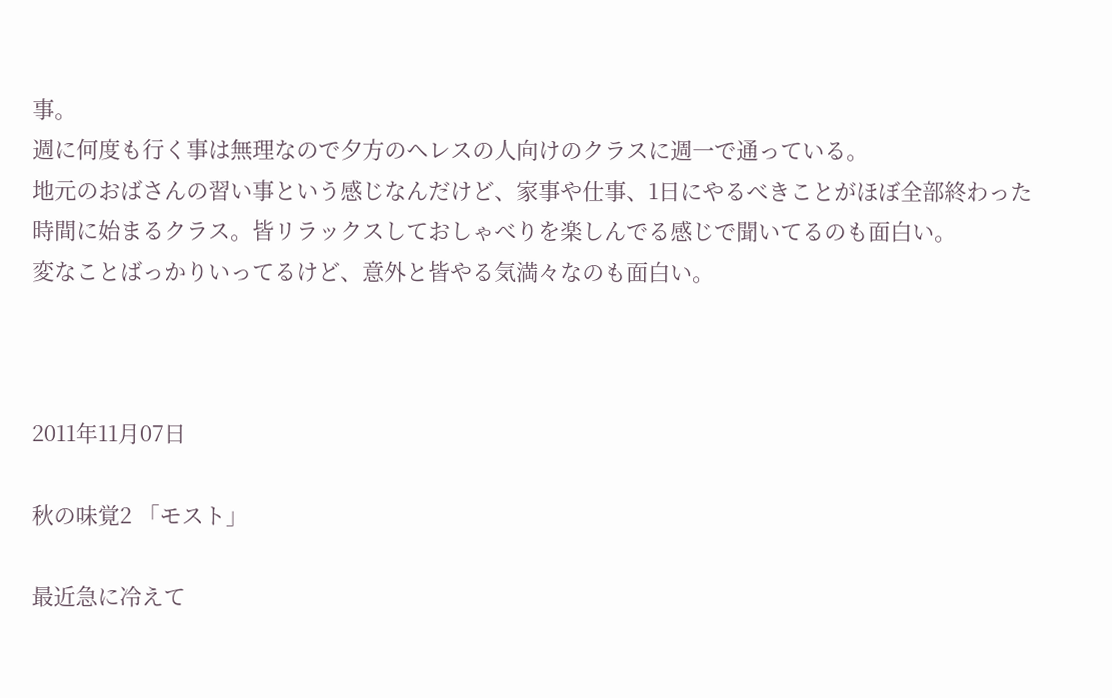事。
週に何度も行く事は無理なので夕方のヘレスの人向けのクラスに週一で通っている。
地元のおばさんの習い事という感じなんだけど、家事や仕事、1日にやるべきことがほぼ全部終わった時間に始まるクラス。皆リラックスしておしゃべりを楽しんでる感じで聞いてるのも面白い。
変なことばっかりいってるけど、意外と皆やる気満々なのも面白い。



2011年11月07日

秋の味覚2 「モスト」

最近急に冷えて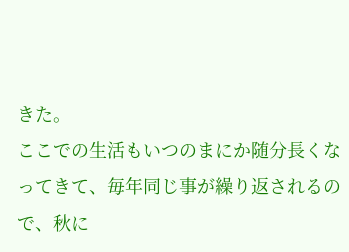きた。
ここでの生活もいつのまにか随分長くなってきて、毎年同じ事が繰り返されるので、秋に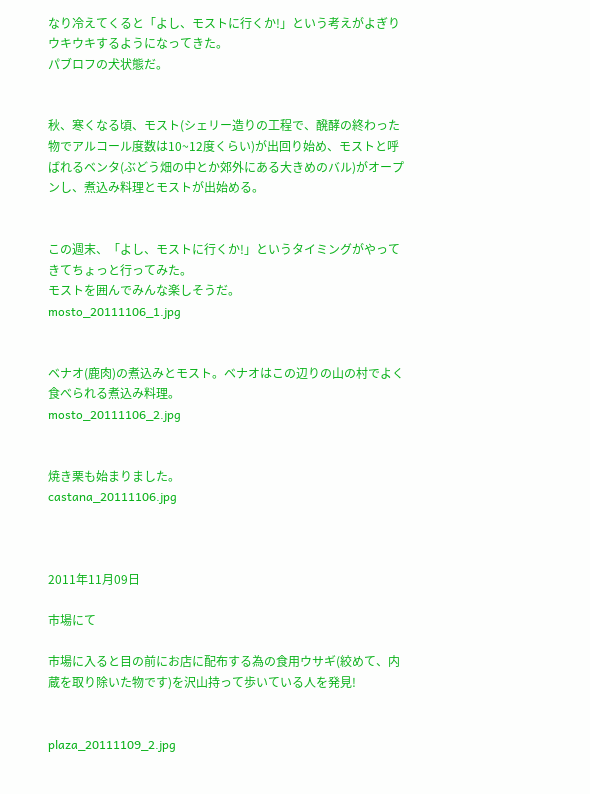なり冷えてくると「よし、モストに行くか!」という考えがよぎりウキウキするようになってきた。
パブロフの犬状態だ。


秋、寒くなる頃、モスト(シェリー造りの工程で、醗酵の終わった物でアルコール度数は10~12度くらい)が出回り始め、モストと呼ばれるベンタ(ぶどう畑の中とか郊外にある大きめのバル)がオープンし、煮込み料理とモストが出始める。


この週末、「よし、モストに行くか!」というタイミングがやってきてちょっと行ってみた。
モストを囲んでみんな楽しそうだ。
mosto_20111106_1.jpg


ベナオ(鹿肉)の煮込みとモスト。ベナオはこの辺りの山の村でよく食べられる煮込み料理。
mosto_20111106_2.jpg


焼き栗も始まりました。
castana_20111106.jpg



2011年11月09日

市場にて

市場に入ると目の前にお店に配布する為の食用ウサギ(絞めて、内蔵を取り除いた物です)を沢山持って歩いている人を発見!


plaza_20111109_2.jpg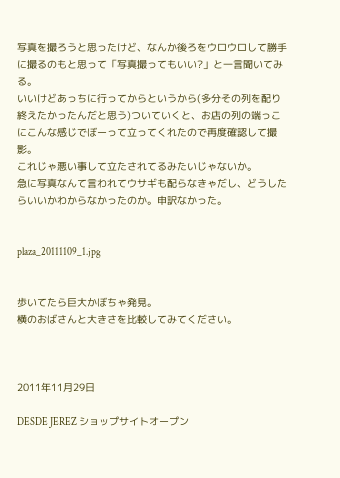写真を撮ろうと思ったけど、なんか後ろをウロウロして勝手に撮るのもと思って「写真撮ってもいい?」と一言聞いてみる。
いいけどあっちに行ってからというから(多分その列を配り終えたかったんだと思う)ついていくと、お店の列の端っこにこんな感じでぼーって立ってくれたので再度確認して撮影。
これじゃ悪い事して立たされてるみたいじゃないか。
急に写真なんて言われてウサギも配らなきゃだし、どうしたらいいかわからなかったのか。申訳なかった。


plaza_20111109_1.jpg


歩いてたら巨大かぼちゃ発見。
横のおばさんと大きさを比較してみてください。



2011年11月29日

DESDE JEREZ ショップサイトオープン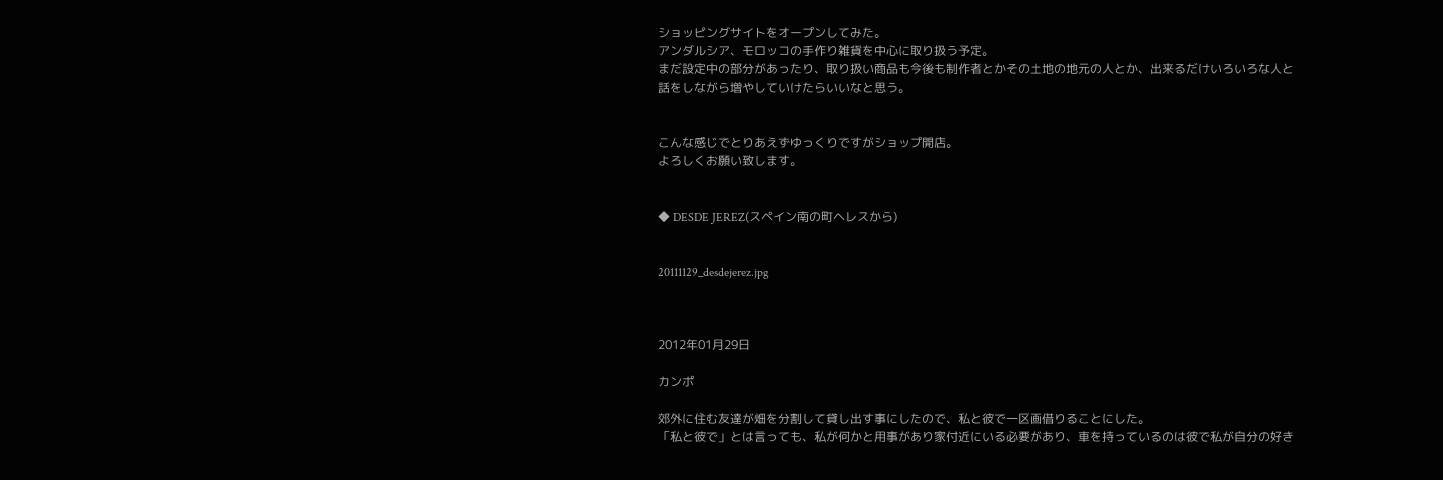ショッピングサイトをオープンしてみた。
アンダルシア、モロッコの手作り雑貨を中心に取り扱う予定。
まだ設定中の部分があったり、取り扱い商品も今後も制作者とかその土地の地元の人とか、出来るだけいろいろな人と話をしながら増やしていけたらいいなと思う。


こんな感じでとりあえずゆっくりですがショップ開店。
よろしくお願い致します。


◆ DESDE JEREZ(スペイン南の町ヘレスから)


20111129_desdejerez.jpg



2012年01月29日

カンポ

郊外に住む友達が畑を分割して貸し出す事にしたので、私と彼で一区画借りることにした。
「私と彼で」とは言っても、私が何かと用事があり家付近にいる必要があり、車を持っているのは彼で私が自分の好き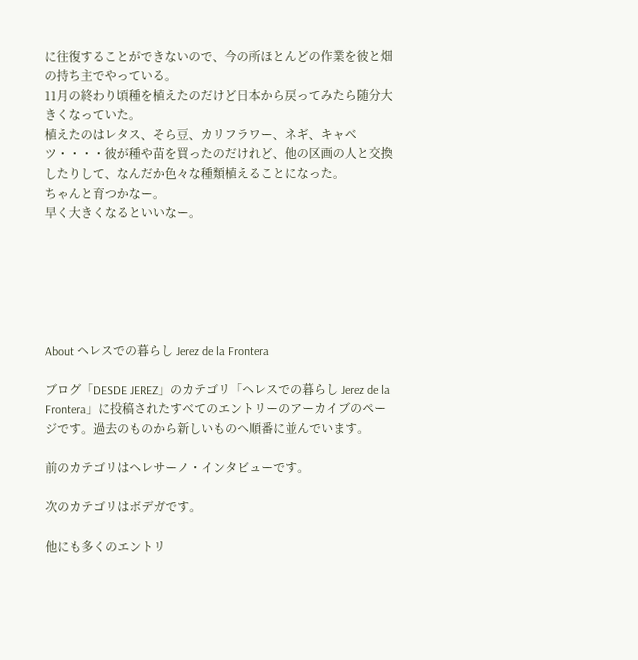に往復することができないので、今の所ほとんどの作業を彼と畑の持ち主でやっている。
11月の終わり頃種を植えたのだけど日本から戻ってみたら随分大きくなっていた。
植えたのはレタス、そら豆、カリフラワー、ネギ、キャベツ・・・・彼が種や苗を買ったのだけれど、他の区画の人と交換したりして、なんだか色々な種類植えることになった。
ちゃんと育つかなー。
早く大きくなるといいなー。






About ヘレスでの暮らし Jerez de la Frontera

ブログ「DESDE JEREZ」のカテゴリ「ヘレスでの暮らし Jerez de la Frontera」に投稿されたすべてのエントリーのアーカイブのページです。過去のものから新しいものへ順番に並んでいます。

前のカテゴリはヘレサーノ・インタビューです。

次のカテゴリはボデガです。

他にも多くのエントリ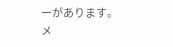ーがあります。メ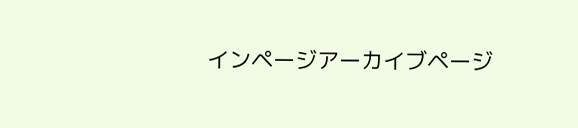インページアーカイブページ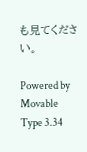も見てください。

Powered by
Movable Type 3.34